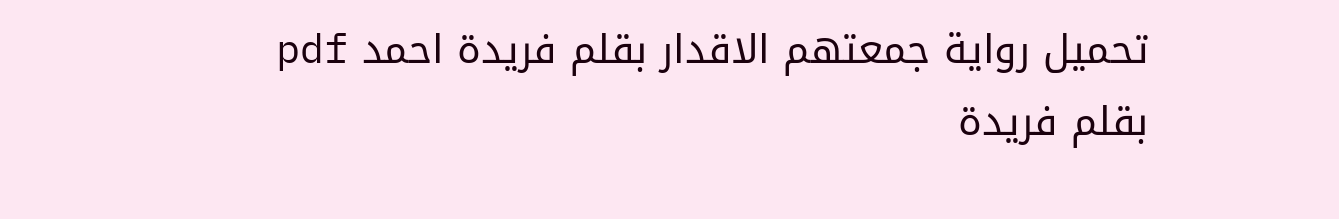تحميل رواية جمعتهم الاقدار بقلم فريدة احمد pdf
بقلم فريدة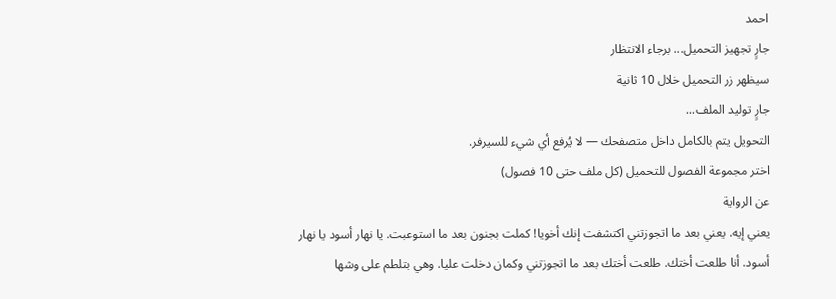احمد
جارٍ تجهيز التحميل... برجاء الانتظار
سيظهر زر التحميل خلال 10 ثانية
جارٍ توليد الملف...
التحويل يتم بالكامل داخل متصفحك — لا يُرفع أي شيء للسيرفر.
اختر مجموعة الفصول للتحميل (كل ملف حتى 10 فصول)
عن الرواية
يعني إيه. يعني بعد ما اتجوزتني اكتشفت إنك أخويا! كملت بجنون بعد ما استوعبت. يا نهار أسود يا نهار أسود. أنا طلعت أختك. طلعت أختك بعد ما اتجوزتني وكمان دخلت عليا. وهي بتلطم على وشها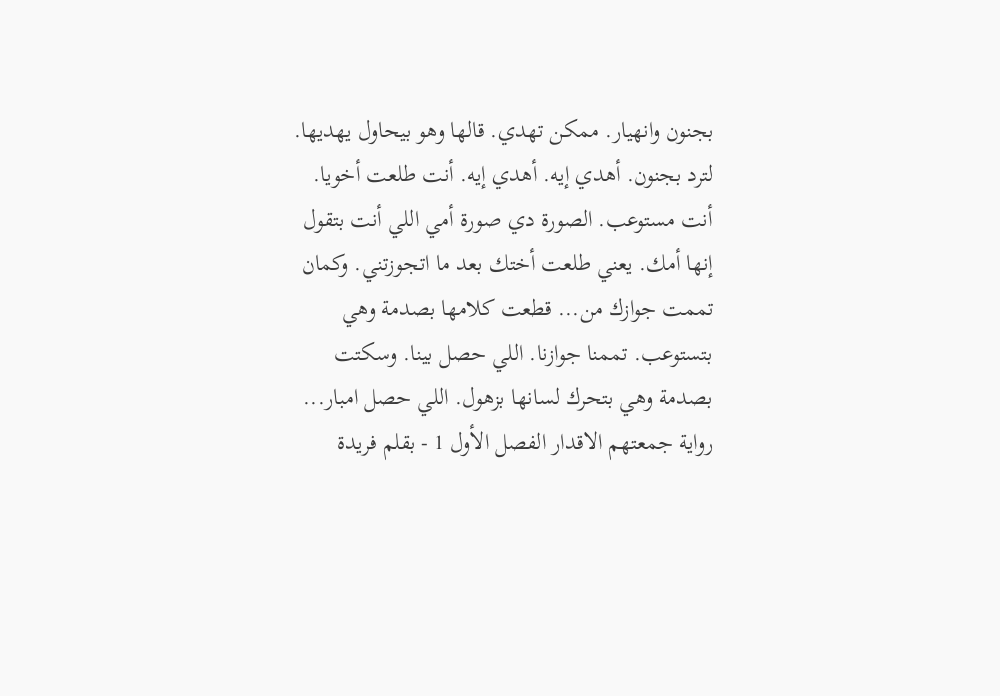بجنون وانهيار. ممكن تهدي. قالها وهو بيحاول يهديها. لترد بجنون. أهدي إيه. أهدي إيه. أنت طلعت أخويا. أنت مستوعب. الصورة دي صورة أمي اللي أنت بتقول إنها أمك. يعني طلعت أختك بعد ما اتجوزتني. وكمان تممت جوازك من... قطعت كلامها بصدمة وهي بتستوعب. تممنا جوازنا. اللي حصل بينا. وسكتت بصدمة وهي بتحرك لسانها بزهول. اللي حصل امبار...
رواية جمعتهم الاقدار الفصل الأول 1 - بقلم فريدة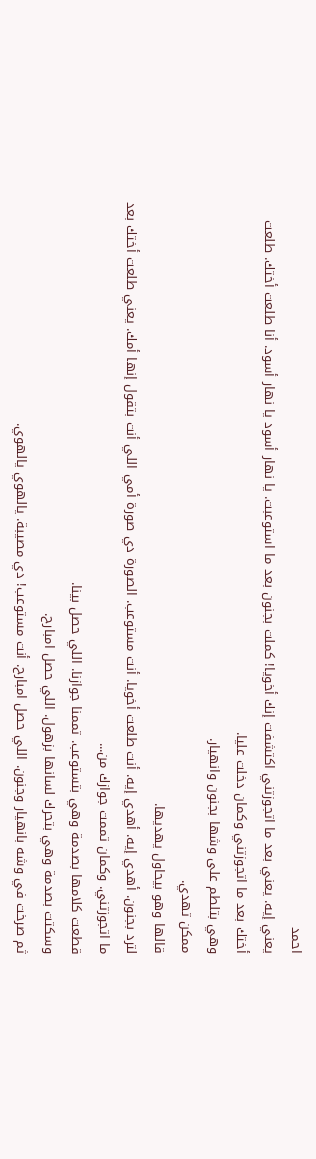احمد
يعني إيه. يعني بعد ما اتجوزتني اكتشفت إنك أخويا! كملت بجنون بعد ما استوعبت. يا نهار أسود يا نهار أسود. أنا طلعت أختك. طلعت أختك بعد ما اتجوزتني وكمان دخلت عليا.
وهي بتلطم على وشها بجنون وانهيار.
ممكن تهدي.
قالها وهو بيحاول يهديها.
لترد بجنون. أهدي إيه. أهدي إيه. أنت طلعت أخويا. أنت مستوعب. الصورة دي صورة أمي اللي أنت بتقول إنها أمك. يعني طلعت أختك بعد ما اتجوزتني. وكمان تممت جوازك من...
قطعت كلامها بصدمة وهي بتستوعب. تممنا جوازنا. اللي حصل بينا.
وسكتت بصدمة وهي بتحرك لسانها بزهول. اللي حصل امبارح.
ثم صرخت في وشه بانهيار وجنون. اللي حصل امبارح. أنت مستوعب! دي مصيبة. يالهوي يالهوي.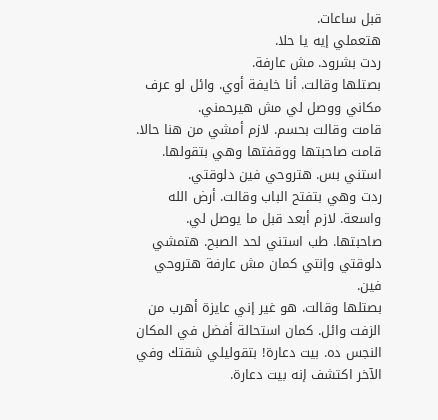قبل ساعات.
هتعملي إيه يا حلا.
ردت بشرود. مش عارفة.
بصتلها وقالت. أنا خايفة أوي. وائل لو عرف مكاني ووصل لي مش هيرحمني.
قامت وقالت بحسم. لازم أمشي من هنا حالا.
قامت صاحبتها ووقفتها وهي بتقولها. استني بس. هتروحي فين دلوقتي.
ردت وهي بتفتح الباب وقالت. أرض الله واسعة. لازم أبعد قبل ما يوصل لي.
صاحبتها. طب استني لحد الصبح. هتمشي دلوقتي وإنتي كمان مش عارفة هتروحي فين.
بصتلها وقالت. هو غير إني عايزة أهرب من الزفت وائل. كمان استحالة أفضل في المكان النجس ده. بيت دعارة! بتقوليلي شقتك وفي الآخر اكتشف إنه بيت دعارة.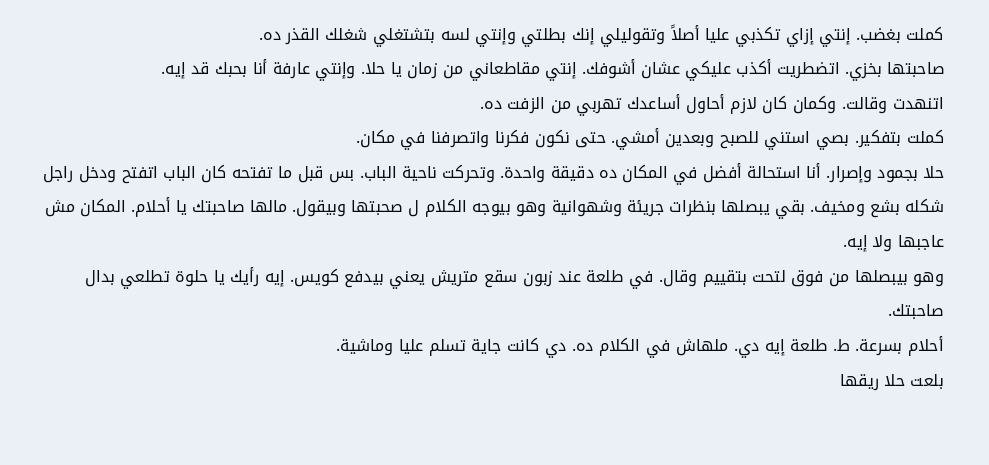كملت بغضب. إنتي إزاي تكذبي عليا أصلاً وتقوليلي إنك بطلتي وإنتي لسه بتشتغلي شغلك القذر ده.
صاحبتها بخزي. اتضطريت أكذب عليكي عشان أشوفك. إنتي مقاطعاني من زمان يا حلا. وإنتي عارفة أنا بحبك قد إيه.
اتنهدت وقالت. وكمان كان لازم أحاول أساعدك تهربي من الزفت ده.
كملت بتفكير. بصي استني للصبح وبعدين أمشي. حتى نكون فكرنا واتصرفنا في مكان.
حلا بجمود وإصرار. أنا استحالة أفضل في المكان ده دقيقة واحدة. وتحركت ناحية الباب. بس قبل ما تفتحه كان الباب اتفتح ودخل راجل شكله بشع ومخيف. بقي يبصلها بنظرات جريئة وشهوانية وهو بيوجه الكلام ل صحبتها وبيقول. مالها صاحبتك يا أحلام. المكان مش عاجبها ولا إيه.
وهو بيبصلها من فوق لتحت بتقييم وقال. في طلعة عند زبون سقع متريش يعني بيدفع كويس. إيه رأيك يا حلوة تطلعي بدال صاحبتك.
أحلام بسرعة. ط. طلعة إيه دي. ملهاش في الكلام ده. دي كانت جاية تسلم عليا وماشية.
بلعت حلا ريقها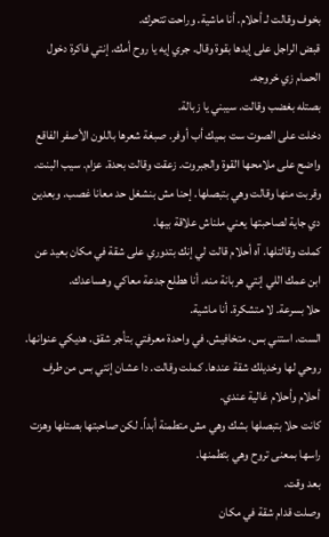بخوف وقالت لـ أحلام. أنا ماشية. وراحت تتحرك.
قبض الراجل على إيدها بقوة وقال. جري إيه يا روح أمك. إنتي فاكرة دخول الحمام زي خروجه.
بصتله بغضب وقالت. سيبني يا زبالة.
دخلت على الصوت ست بميك أب أوفر. صبغة شعرها باللون الأصفر الفاقع واضح على ملامحها القوة والجبروت. زعقت وقالت بحدة. عزام. سيب البنت.
وقربت منها وقالت وهي بتبصلها. إحنا مش بنشغل حد معانا غصب. وبعدين دي جاية لصاحبتها يعني ملناش علاقة بيها.
كملت وقالتلها. آه أحلام قالت لي إنك بتدوري على شقة في مكان بعيد عن ابن عمك اللي إنتي هربانة منه. أنا هطلع جدعة معاكي وهساعدك.
حلا بسرعة. لا متشكرة. أنا ماشية.
الست. استني بس. متخافيش. في واحدة معرفتي بتأجر شقق. هديكي عنوانها. روحي لها وخديلك شقة عندها. كملت وقالت. دا عشان إنتي بس من طرف أحلام وأحلام غالية عندي.
كانت حلا بتبصلها بشك وهي مش متطمنة أبداً. لكن صاحبتها بصتلها وهزت راسها بمعنى تروح وهي بتطمنها.
بعد وقت.
وصلت قدام شقة في مكان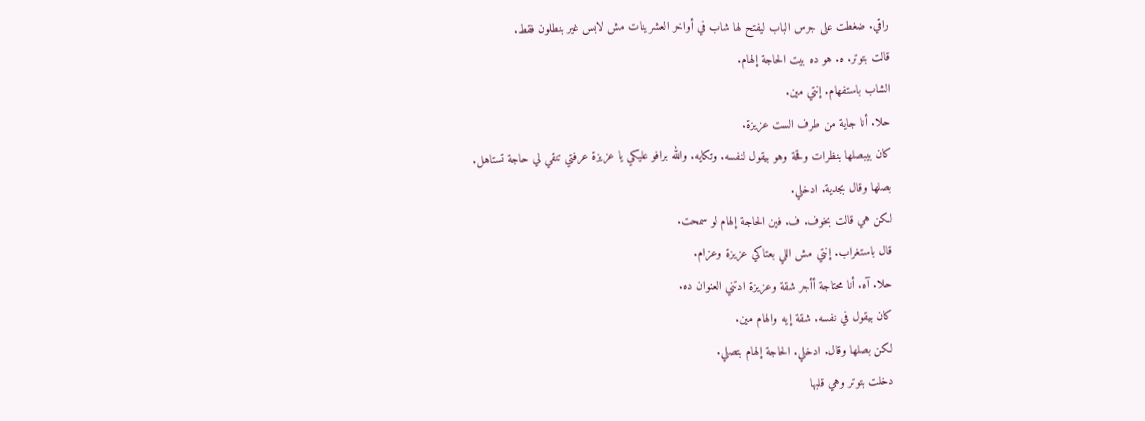راقي. ضغطت على جرس الباب ليفتح لها شاب في أواخر العشرينات مش لابس غير بنطلون فقط.
قالت بتوتر. ه. هو ده بيت الحاجة إلهام.
الشاب باستفهام. إنتي مين.
حلا. أنا جاية من طرف الست عزيزة.
كان بيبصلها بنظرات وقحة وهو بيقول لنفسه. وتكايه. والله برافو عليكي يا عزيزة عرفتي تنقي لي حاجة تستاهل.
بصلها وقال بجدية. ادخلي.
لكن هي قالت بخوف. ف. فين الحاجة إلهام لو سمحت.
قال باستغراب. إنتي مش اللي بعتاكي عزيزة وعزام.
حلا. آه. أنا محتاجة أأجر شقة وعزيزة ادتني العنوان ده.
كان بيقول في نفسه. شقة إيه والهام مين.
لكن بصلها وقال. ادخلي. الحاجة إلهام بتصلي.
دخلت بتوتر وهي قلبها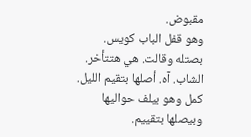مقبوض.
وهو قفل الباب كويس. بصتله وقالت. هي هتتأخر.
الشاب. آه. أصلها بتقيم الليل.
كمل وهو بيلف حواليها وبيصلها بتقييم.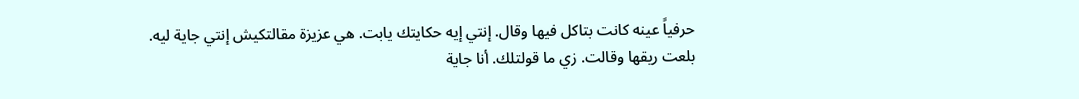حرفياً عينه كانت بتاكل فيها وقال. إنتي إيه حكايتك يابت. هي عزيزة مقالتكيش إنتي جاية ليه.
بلعت ريقها وقالت. زي ما قولتلك. أنا جاية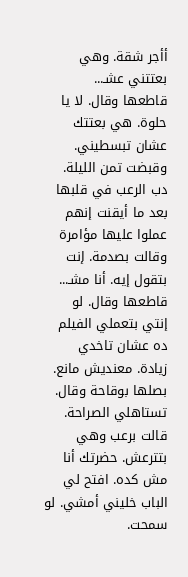أأجر شقة. وهي بعتتني عشـ...
قاطعها وقال. لا يا حلوة. هي بعتتك عشان تبسطيني. وقبضت تمن الليلة.
دب الرعب في قلبها بعد ما أيقنت إنهم عملوا عليها مؤامرة وقالت بصدمة. إنت بتقول إيه. أنا مشـ...
قاطعها وقال. لو إنتي بتعملي الفيلم ده عشان تاخدي زيادة. معنديش مانع.
بصلها بوقاحة وقال. تستاهلي الصراحة.
قالت برعب وهي بتترعش. حضرتك أنا مش كده. افتح لي الباب خليني أمشي. لو سمحت.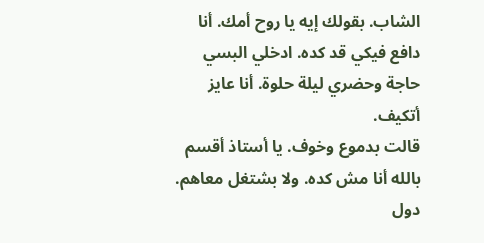الشاب. بقولك إيه يا روح أمك. أنا دافع فيكي قد كده. ادخلي البسي حاجة وحضري ليلة حلوة. أنا عايز أتكيف.
قالت بدموع وخوف. يا أستاذ أقسم بالله أنا مش كده. ولا بشتغل معاهم. دول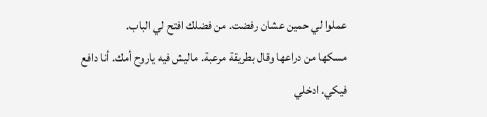عملوا لي حمين عشان رفضت. من فضلك افتح لي الباب.
مسكها من دراعها وقال بطريقة مرعبة. ماليش فيه ياروح أمك. أنا دافع فيكي. ادخلي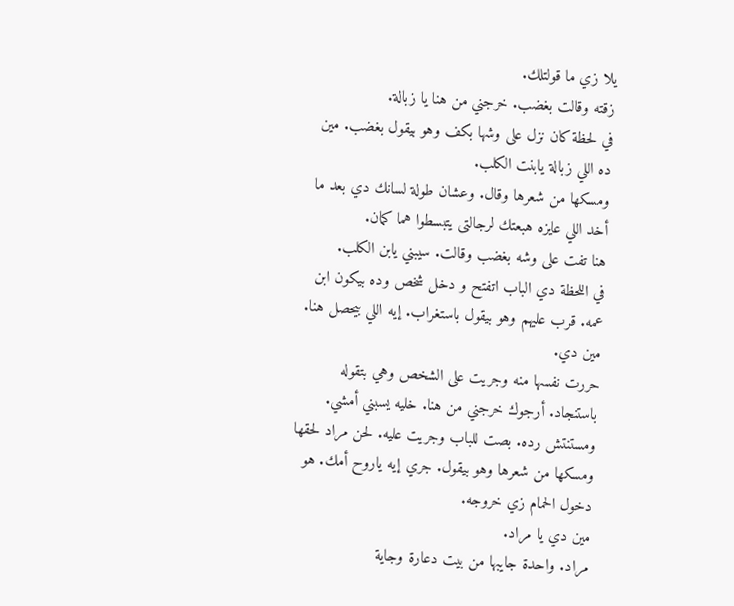يلا زي ما قولتلك.
زقته وقالت بغضب. خرجني من هنا يا زبالة.
في لحظة كان نزل على وشها بكف وهو بيقول بغضب. مين ده اللي زبالة يابنت الكلب.
ومسكها من شعرها وقال. وعشان طولة لسانك دي بعد ما أخد اللي عايزه هبعتك لرجالتى يتبسطوا هما كمان.
هنا تفت على وشه بغضب وقالت. سيبني يابن الكلب.
في اللحظة دي الباب اتفتح و دخل شخص وده بيكون ابن عمه. قرب عليهم وهو بيقول باستغراب. إيه اللي بيحصل هنا. مين دي.
حررت نفسها منه وجريت على الشخص وهي بتقوله باستنجاد. أرجوك خرجني من هنا. خليه يسبني أمشي.
ومستنتش رده. بصت للباب وجريت عليه. لحن مراد لحقها ومسكها من شعرها وهو بيقول. جري إيه ياروح أمك. هو دخول الحمام زي خروجه.
مين دي يا مراد.
مراد. واحدة جايبها من بيت دعارة وجاية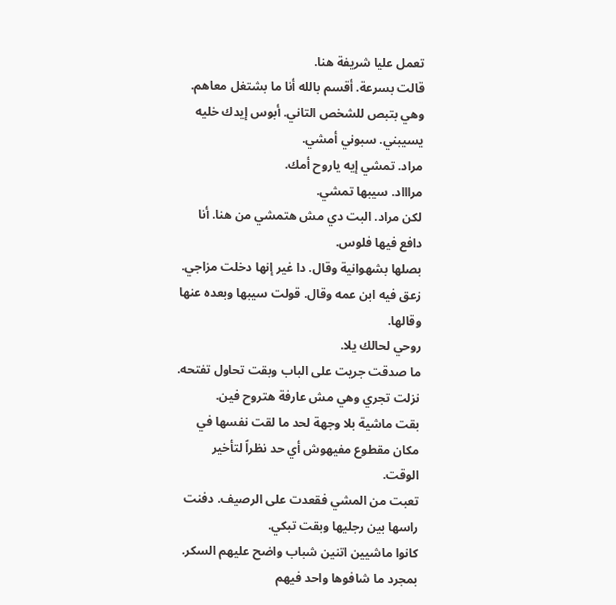تعمل عليا شريفة هنا.
قالت بسرعة. أقسم بالله أنا ما بشتغل معاهم.
وهي بتبص للشخص التاني. أبوس إيدك خليه يسيبني. سبوني أمشي.
مراد. تمشي إيه ياروح أمك.
مراااد. سيبها تمشي.
لكن مراد. البت دي مش هتمشي من هنا. أنا دافع فيها فلوس.
بصلها بشهوانية وقال. دا غير إنها دخلت مزاجي.
زعق فيه ابن عمه وقال. قولت سيبها وبعده عنها وقالها.
روحي لحالك يلا.
ما صدقت جريت على الباب وبقت تحاول تفتحه.
نزلت تجري وهي مش عارفة هتروح فين.
بقت ماشية بلا وجهة لحد ما لقت نفسها في مكان مقطوع مفيهوش أي حد نظراً لتأخير الوقت.
تعبت من المشي فقعدت على الرصيف. دفنت راسها بين رجليها وبقت تبكي.
كانوا ماشيين اتنين شباب واضح عليهم السكر. بمجرد ما شافوها واحد فيهم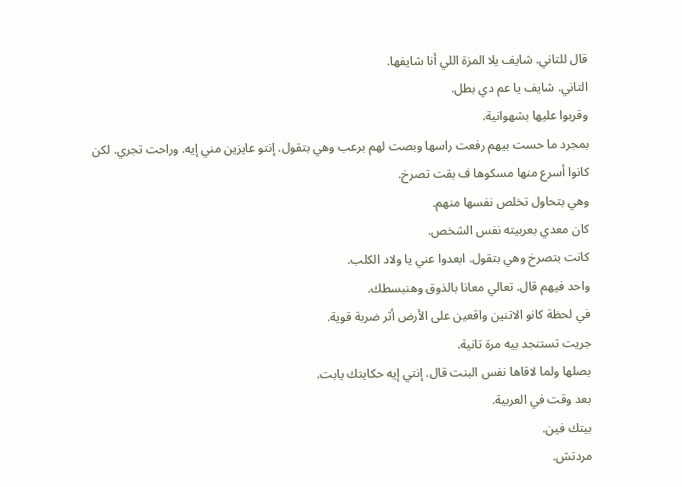قال للتاني. شايف يلا المزة اللي أنا شايفها.
التاني. شايف يا عم دي بطل.
وقربوا عليها بشهوانية.
بمجرد ما حست بيهم رفعت راسها وبصت لهم برعب وهي بتقول. إنتو عايزين مني إيه. وراحت تجري. لكن كانوا أسرع منها مسكوها ف بقت تصرخ.
وهي بتحاول تخلص نفسها منهم.
كان معدي بعربيته نفس الشخص.
كانت بتصرخ وهي بتقول. ابعدوا عني يا ولاد الكلب.
واحد فيهم قال. تعالي معانا بالذوق وهنبسطك.
في لحظة كانو الاتنين واقعين على الأرض أثر ضربة قوية.
جريت تستنجد بيه مرة تانية.
بصلها ولما لاقاها نفس البنت قال. إنتي إيه حكايتك يابت.
بعد وقت في العربية.
بيتك فين.
مردتش.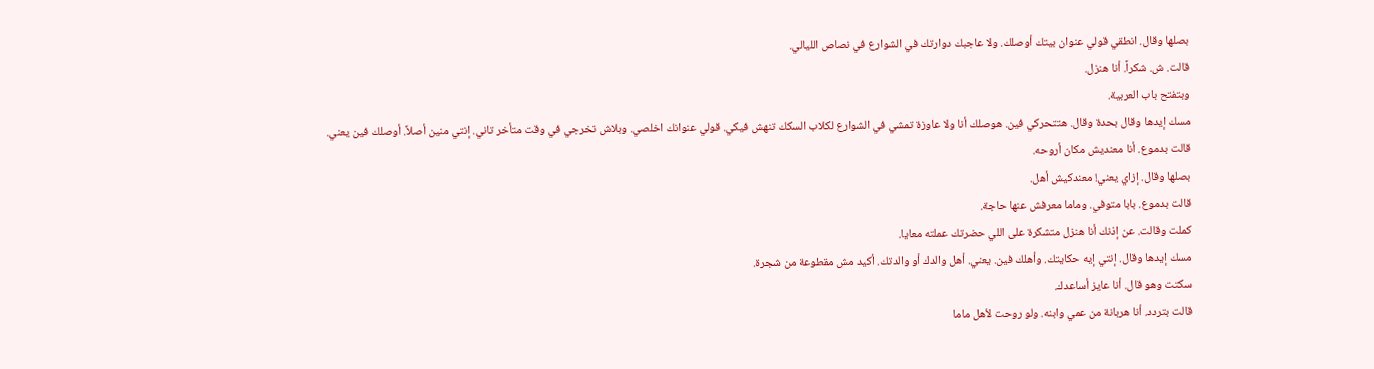بصلها وقال. انطقي قولي عنوان بيتك أوصلك. ولا عاجبك دوارتك في الشوارع في نصاص الليالي.
قالت. ش. شكراً. أنا هنزل.
وبتفتح باب العربية.
مسك إيدها وقال بحدة وقال. هتتحركي فين. هوصلك أنا ولا عاوزة تمشي في الشوارع لكلاب السكك تنهش فيكي. قولي عنوانك اخلصي. وبلاش تخرجي في وقت متأخر تاني. إنتي منين أصلاً. أوصلك فين يعني.
قالت بدموع. أنا معنديش مكان أروحه.
بصلها وقال. إزاي يعني! معندكيش أهل.
قالت بدموع. بابا متوفي. وماما معرفش عنها حاجة.
كملت وقالت. عن إذنك أنا هنزل متشكرة على اللي حضرتك عملته معايا.
مسك إيدها وقال. إنتي إيه حكايتك. وأهلك فين. يعني. أهل والدك أو والدتك. أكيد مش مقطوعة من شجرة.
سكتت وهو قال. أنا عايز أساعدك.
قالت بتردد. أنا هربانة من عمي وابنه. ولو روحت لأهل ماما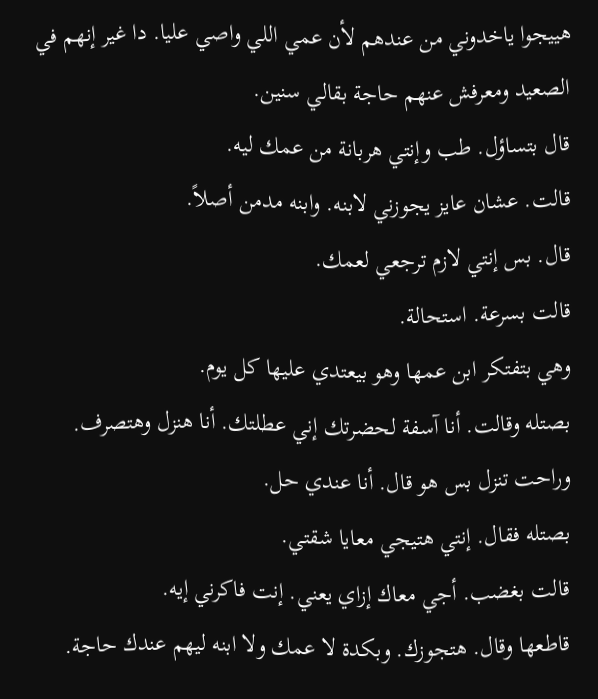هييجوا ياخدوني من عندهم لأن عمي اللي واصي عليا. دا غير إنهم في الصعيد ومعرفش عنهم حاجة بقالي سنين.
قال بتساؤل. طب وإنتي هربانة من عمك ليه.
قالت. عشان عايز يجوزني لابنه. وابنه مدمن أصلاً.
قال. بس إنتي لازم ترجعي لعمك.
قالت بسرعة. استحالة.
وهي بتفتكر ابن عمها وهو بيعتدي عليها كل يوم.
بصتله وقالت. أنا آسفة لحضرتك إني عطلتك. أنا هنزل وهتصرف.
وراحت تنزل بس هو قال. أنا عندي حل.
بصتله فقال. إنتي هتيجي معايا شقتي.
قالت بغضب. أجي معاك إزاي يعني. إنت فاكرني إيه.
قاطعها وقال. هتجوزك. وبكدة لا عمك ولا ابنه ليهم عندك حاجة.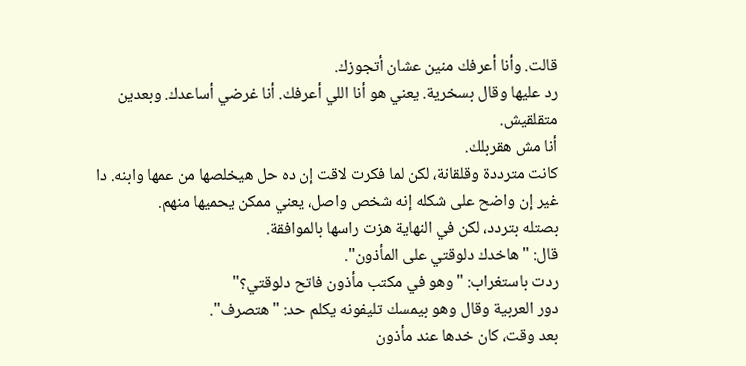قالت. وأنا أعرفك منين عشان أتجوزك.
رد عليها وقال بسخرية. يعني هو أنا اللي أعرفك. أنا غرضي أساعدك. وبعدين متقلقيش.
أنا مش هقربلك.
كانت مترددة وقلقانة، لكن لما فكرت لاقت إن ده حل هيخلصها من عمها وابنه. دا غير إن واضح على شكله إنه شخص واصل، يعني ممكن يحميها منهم.
بصتله بتردد، لكن في النهاية هزت راسها بالموافقة.
قال: "هاخدك دلوقتي على المأذون".
ردت باستغراب: "وهو في مكتب مأذون فاتح دلوقتي؟"
دور العربية وقال وهو بيمسك تليفونه يكلم حد: "هتصرف".
بعد وقت، كان خدها عند مأذون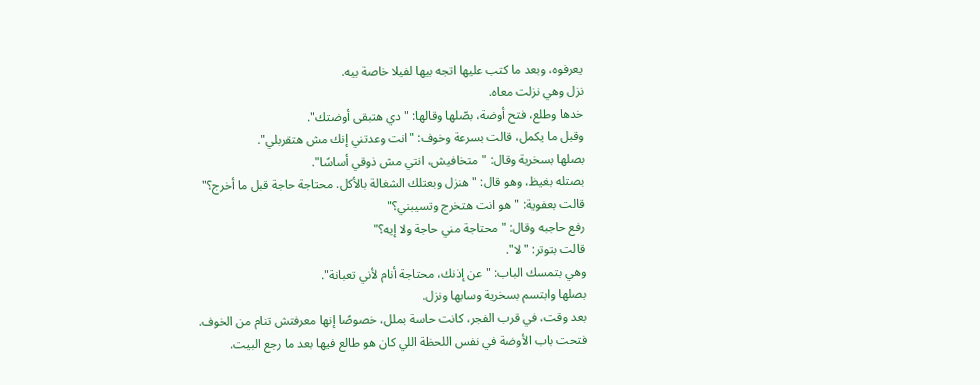يعرفوه، وبعد ما كتب عليها اتجه بيها لفيلا خاصة بيه.
نزل وهي نزلت معاه.
خدها وطلع، فتح أوضة، بصّلها وقالها: "دي هتبقى أوضتك".
وقبل ما يكمل، قالت بسرعة وخوف: "انت وعدتني إنك مش هتقربلي".
بصلها بسخرية وقال: "متخافيش، انتي مش ذوقي أساسًا".
بصتله بغيظ، وهو قال: "هنزل وبعتلك الشغالة بالأكل. محتاجة حاجة قبل ما أخرج؟"
قالت بعفوية: "هو انت هتخرج وتسيبني؟"
رفع حاجبه وقال: "محتاجة مني حاجة ولا إيه؟"
قالت بتوتر: "لا".
وهي بتمسك الباب: "عن إذنك، محتاجة أنام لأني تعبانة".
بصلها وابتسم بسخرية وسابها ونزل.
بعد وقت، في قرب الفجر، كانت حاسة بملل، خصوصًا إنها معرفتش تنام من الخوف.
فتحت باب الأوضة في نفس اللحظة اللي كان هو طالع فيها بعد ما رجع البيت.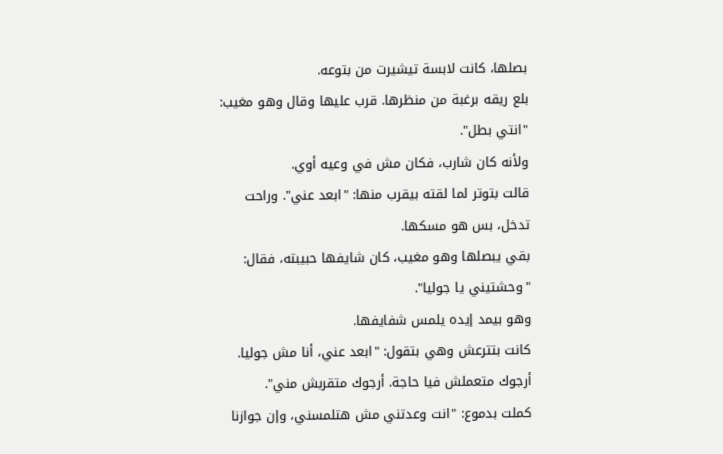بصلها، كانت لابسة تيشيرت من بتوعه.
بلع ريقه برغبة من منظرها. قرب عليها وقال وهو مغيب: "انتي بطل".
ولأنه كان شارب، فكان مش في وعيه أوي.
قالت بتوتر لما لقته بيقرب منها: "ابعد عني". وراحت تدخل، بس هو مسكها.
بقي يبصلها وهو مغيب، كان شايفها حبيبته، فقال: "وحشتيني يا جوليا".
وهو بيمد إيده يلمس شفايفها.
كانت بتترعش وهي بتقول: "ابعد عني، أنا مش جوليا. أرجوك متعملش فيا حاجة. أرجوك متقربش مني".
كملت بدموع: "انت وعدتني مش هتلمسني، وإن جوازنا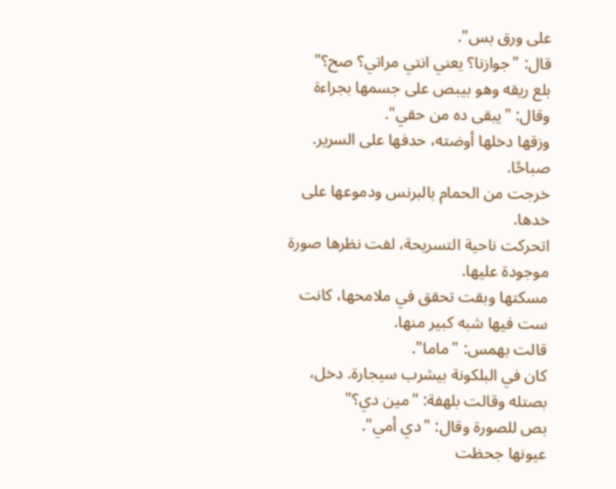على ورق بس".
قال: "جوازنا؟ يعني انتي مراتي؟ صح؟"
بلع ريقه وهو بيبص على جسمها بجراءة وقال: "يبقى ده من حقي".
وزقها دخلها أوضته، حدفها على السرير.
صباحًا.
خرجت من الحمام بالبرنس ودموعها على خدها.
اتحركت ناحية التسريحة، لفت نظرها صورة موجودة عليها.
مسكتها وبقت تحقق في ملامحها، كانت ست فيها شبه كبير منها.
قالت بهمس: "ماما".
كان في البلكونة بيشرب سيجارة. دخل، بصتله وقالت بلهفة: "مين دي؟"
بص للصورة وقال: "دي أمي".
عيونها جحظت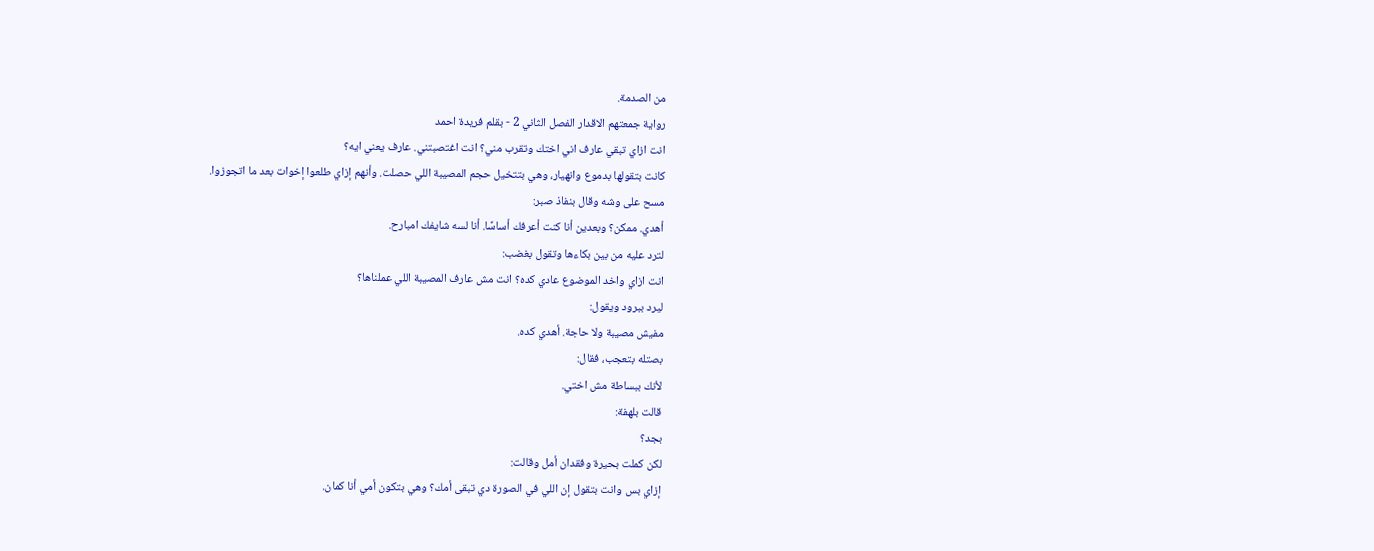من الصدمة.
رواية جمعتهم الاقدار الفصل الثاني 2 - بقلم فريدة احمد
انت ازاي تبقي عارف اني اختك وتقرب مني؟ انت اغتصبتني. عارف يعني ايه؟
كانت بتقولها بدموع وانهيار، وهي بتتخيل حجم المصيبة اللي حصلت. وأنهم إزاي طلعوا إخوات بعد ما اتجوزوا.
مسح على وشه وقال بنفاذ صبر:
أهدي. ممكن؟ وبعدين أنا كنت أعرفك أساسًا. أنا لسه شايفك امبارح.
لترد عليه من بين بكاءها وتقول بغضب:
انت ازاي واخد الموضوع عادي كده؟ انت مش عارف المصيبة اللي عملناها؟
ليرد ببرود ويقول:
مفيش مصيبة ولا حاجة. أهدي كده.
بصتله بتعجب، فقال:
لأنك ببساطة مش اختي.
قالت بلهفة:
بجد؟
لكن كملت بحيرة وفقدان أمل وقالت:
إزاي بس وانت بتقول إن اللي في الصورة دي تبقى أمك؟ وهي بتكون أمي أنا كمان.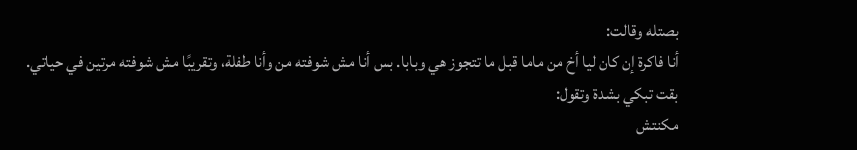بصتله وقالت:
أنا فاكرة إن كان ليا أخ من ماما قبل ما تتجوز هي وبابا. بس أنا مش شوفته من وأنا طفلة، وتقريبًا مش شوفته مرتين في حياتي.
بقت تبكي بشدة وتقول:
مكنتش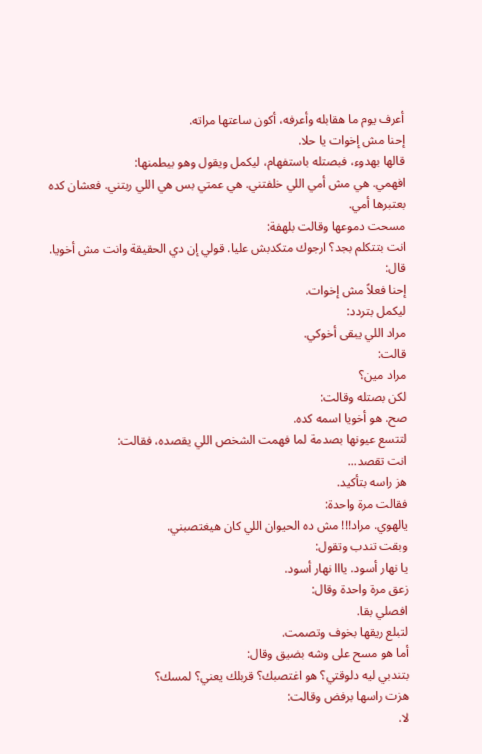أعرف يوم ما هقابله وأعرفه، أكون ساعتها مراته.
إحنا مش إخوات يا حلا.
قالها بهدوء، فبصتله باستفهام، ليكمل ويقول وهو بيطمنها:
افهمي. هي مش أمي اللي خلفتني. هي عمتي بس هي اللي ربتني. فعشان كده بعتبرها أمي.
مسحت دموعها وقالت بلهفة:
انت بتتكلم بجد؟ ارجوك متكدبش عليا. قولي إن دي الحقيقة وانت مش أخويا.
قال:
إحنا فعلاً مش إخوات.
ليكمل بتردد:
مراد اللي يبقى أخوكي.
قالت:
مراد مين؟
لكن بصتله وقالت:
صح. هو أخويا اسمه كده.
لتتسع عيونها بصدمة لما فهمت الشخص اللي يقصده، فقالت:
انت تقصد...
هز راسه بتأكيد.
فقالت مرة واحدة:
يالهوي. مراد!!! مش ده الحيوان اللي كان هيغتصبني.
وبقت تندب وتقول:
يا نهار أسود. يااا نهار أسود.
زعق مرة واحدة وقال:
افصلي بقا.
لتبلع ريقها بخوف وتصمت.
أما هو مسح على وشه بضيق وقال:
بتندبي ليه دلوقتي؟ هو اغتصبك؟ قربلك يعني؟ لمسك؟
هزت راسها برفض وقالت:
لا.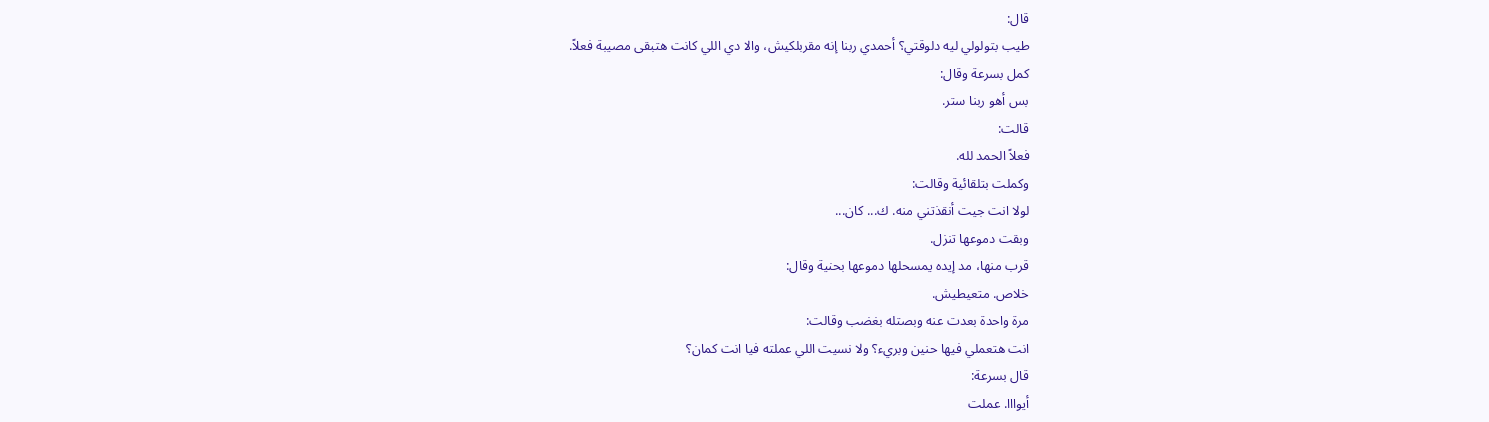قال:
طيب بتولولي ليه دلوقتي؟ أحمدي ربنا إنه مقربلكيش، والا دي اللي كانت هتبقى مصيبة فعلاً.
كمل بسرعة وقال:
بس أهو ربنا ستر.
قالت:
فعلاً الحمد لله.
وكملت بتلقائية وقالت:
لولا انت جيت أنقذتني منه. ك... كان...
وبقت دموعها تنزل.
قرب منها، مد إيده يمسحلها دموعها بحنية وقال:
خلاص. متعيطيش.
مرة واحدة بعدت عنه وبصتله بغضب وقالت:
انت هتعملي فيها حنين وبريء؟ ولا نسيت اللي عملته فيا انت كمان؟
قال بسرعة:
أيوااا. عملت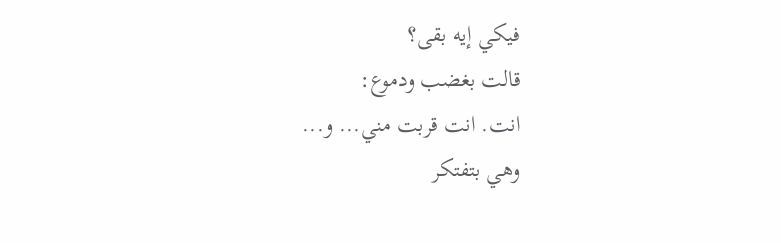فيكي إيه بقى؟
قالت بغضب ودموع:
انت. انت قربت مني... و...
وهي بتفتكر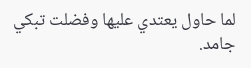لما حاول يعتدي عليها وفضلت تبكي جامد.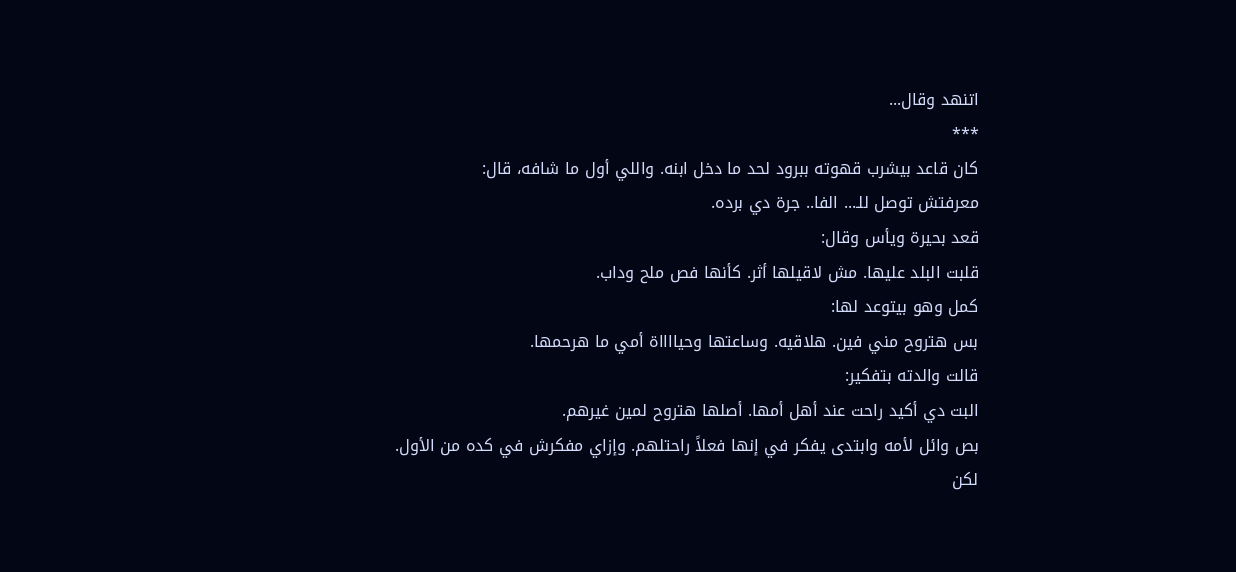اتنهد وقال...
***
كان قاعد بيشرب قهوته ببرود لحد ما دخل ابنه. واللي أول ما شافه، قال:
معرفتش توصل للـ... الفا.. جرة دي برده.
قعد بحيرة ويأس وقال:
قلبت البلد عليها. مش لاقيلها أثر. كأنها فص ملح وداب.
كمل وهو بيتوعد لها:
بس هتروح مني فين. هلاقيه. وساعتها وحيااااة أمي ما هرحمها.
قالت والدته بتفكير:
البت دي أكيد راحت عند أهل أمها. أصلها هتروح لمين غيرهم.
بص وائل لأمه وابتدى يفكر في إنها فعلاً راحتلهم. وإزاي مفكرش في كده من الأول.
لكن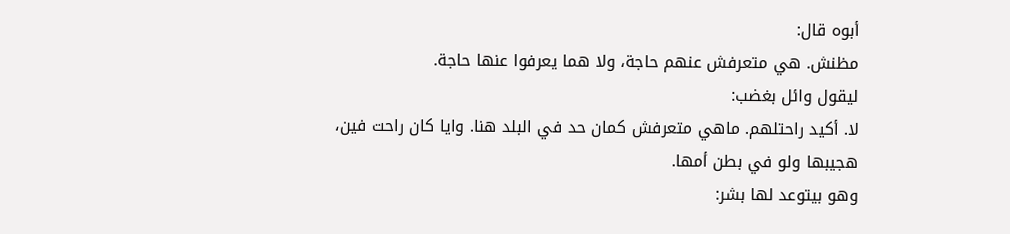أبوه قال:
مظنش. هي متعرفش عنهم حاجة، ولا هما يعرفوا عنها حاجة.
ليقول وائل بغضب:
لا. أكيد راحتلهم. ماهي متعرفش كمان حد في البلد هنا. وايا كان راحت فين، هجيبها ولو في بطن أمها.
وهو بيتوعد لها بشر: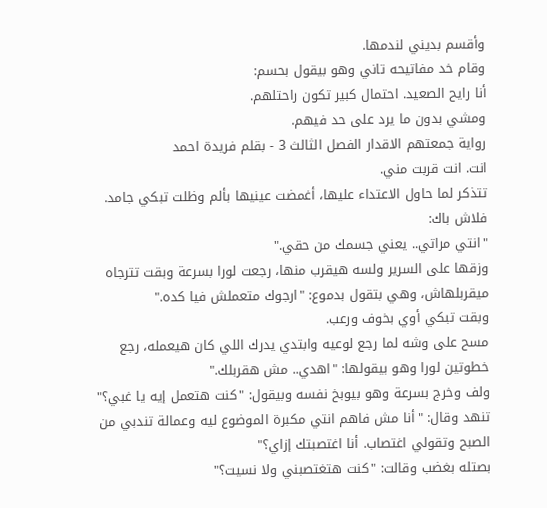وأقسم بديني لندمها.
وقام خد مفاتيحه تاني وهو بيقول بحسم:
أنا رايح الصعيد. احتمال كبير تكون راحتلهم.
ومشي بدون ما يرد على حد فيهم.
رواية جمعتهم الاقدار الفصل الثالث 3 - بقلم فريدة احمد
انت. انت قربت مني.
تتذكر لما حاول الاعتداء عليها، أغمضت عينيها بألم وظلت تبكي جامد.
فلاش باك:
"انتي مراتي.. يعني جسمك من حقي."
وزقها على السرير ولسه هيقرب منها، رجعت لورا بسرعة وبقت تترجاه ميقربلهاش، وهي بتقول بدموع: "ارجوك متعملش فيا كده."
وبقت تبكي أوي بخوف ورعب.
مسح على وشه لما رجع لوعيه وابتدي يدرك اللي كان هيعمله، رجع خطوتين لورا وهو بيقولها: "اهدي.. مش هقربلك."
ولف وخرج بسرعة وهو بيوبخ نفسه وبيقول: "كنت هتعمل إيه يا غبي؟"
تنهد وقال: "أنا مش فاهم انتي مكبرة الموضوع ليه وعمالة تندبي من الصبح وتقولي اغتصاب. أنا اغتصبتك إزاي؟"
بصتله بغضب وقالت: "كنت هتغتصبني ولا نسيت؟"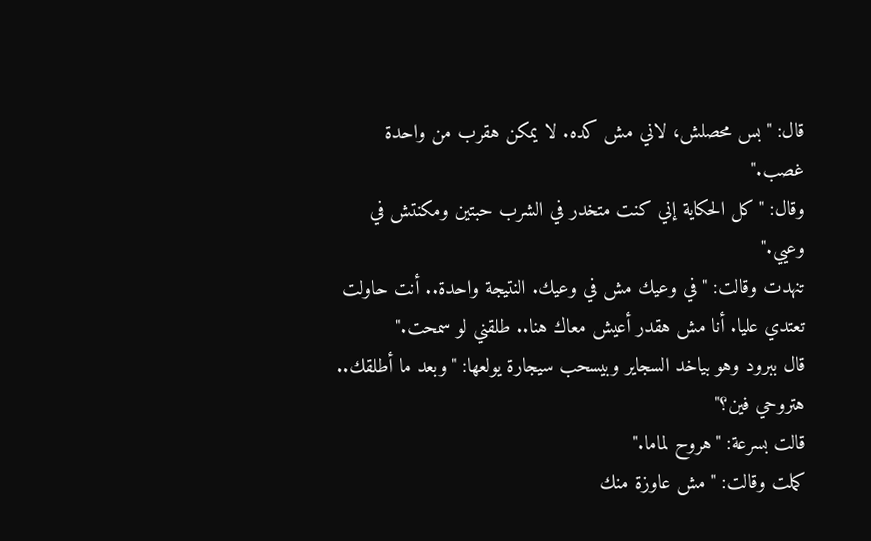قال: "بس محصلش، لاني مش كده. لا يمكن هقرب من واحدة غصب."
وقال: "كل الحكاية إني كنت متخدر في الشرب حبتين ومكنتش في وعيي."
تنهدت وقالت: "في وعيك مش في وعيك. النتيجة واحدة.. أنت حاولت تعتدي عليا. أنا مش هقدر أعيش معاك هنا.. طلقني لو سمحت."
قال ببرود وهو بياخد السجاير وبيسحب سيجارة يولعها: "وبعد ما أطلقك.. هتروحي فين؟"
قالت بسرعة: "هروح لماما."
كملت وقالت: "مش عاوزة منك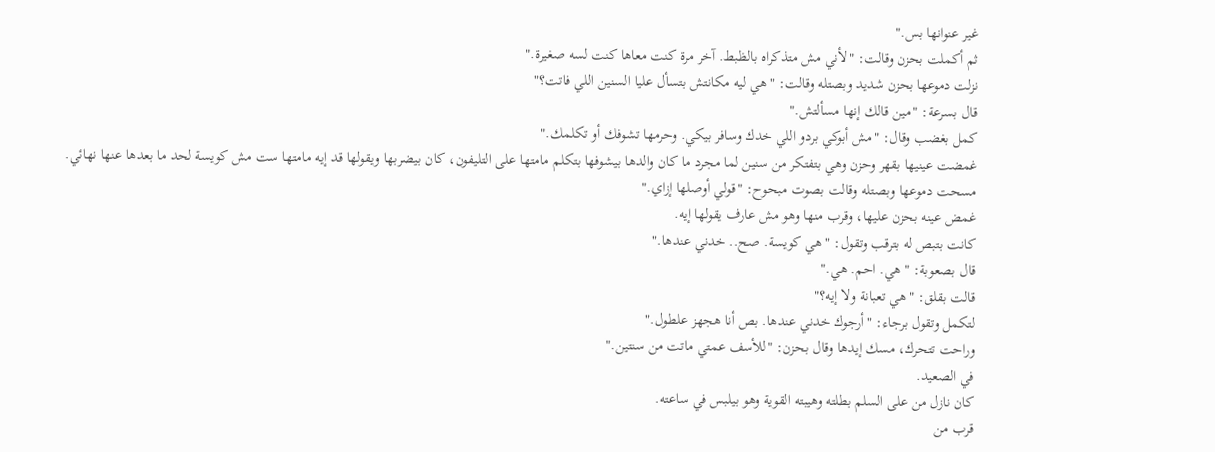غير عنوانها بس."
ثم أكملت بحزن وقالت: "لأني مش متذكراه بالظبط. آخر مرة كنت معاها كنت لسه صغيرة."
نزلت دموعها بحزن شديد وبصتله وقالت: "هي ليه مكانتش بتسأل عليا السنين اللي فاتت؟"
قال بسرعة: "مين قالك إنها مسألتش."
كمل بغضب وقال: "مش أبوكي بردو اللي خدك وسافر بيكي. وحرمها تشوفك أو تكلمك."
غمضت عينيها بقهر وحزن وهي بتفتكر من سنين لما مجرد ما كان والدها بيشوفها بتكلم مامتها على التليفون، كان بيضربها ويقولها قد إيه مامتها ست مش كويسة لحد ما بعدها عنها نهائي.
مسحت دموعها وبصتله وقالت بصوت مبحوح: "قولي أوصلها إزاي."
غمض عينه بحزن عليها، وقرب منها وهو مش عارف يقولها إيه.
كانت بتبص له بترقب وتقول: "هي كويسة. صح.. خدني عندها."
قال بصعوبة: "هي. احم. هي."
قالت بقلق: "هي تعبانة ولا إيه؟"
لتكمل وتقول برجاء: "أرجوك خدني عندها. بص أنا هجهز علطول."
وراحت تتحرك، مسك إيدها وقال بحزن: "للأسف عمتي ماتت من سنتين."
في الصعيد.
كان نازل من على السلم بطلته وهيبته القوية وهو بيلبس في ساعته.
قرب من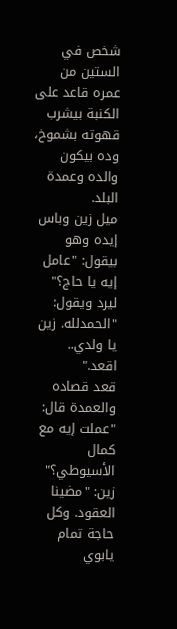شخص في الستين من عمره قاعد على الكنبة بيشرب قهوته بشموخ، وده بيكون والده وعمدة البلد.
ميل زين وباس إيده وهو بيقول: "عامل إيه يا حاج؟"
ليرد ويقول: "الحمدلله. زين يا ولدي.. اقعد."
قعد قصاده والعمدة قال: "عملت إيه مع كمال الأسيوطي؟"
زين: "مضينا العقود. وكل حاجة تمام يابوي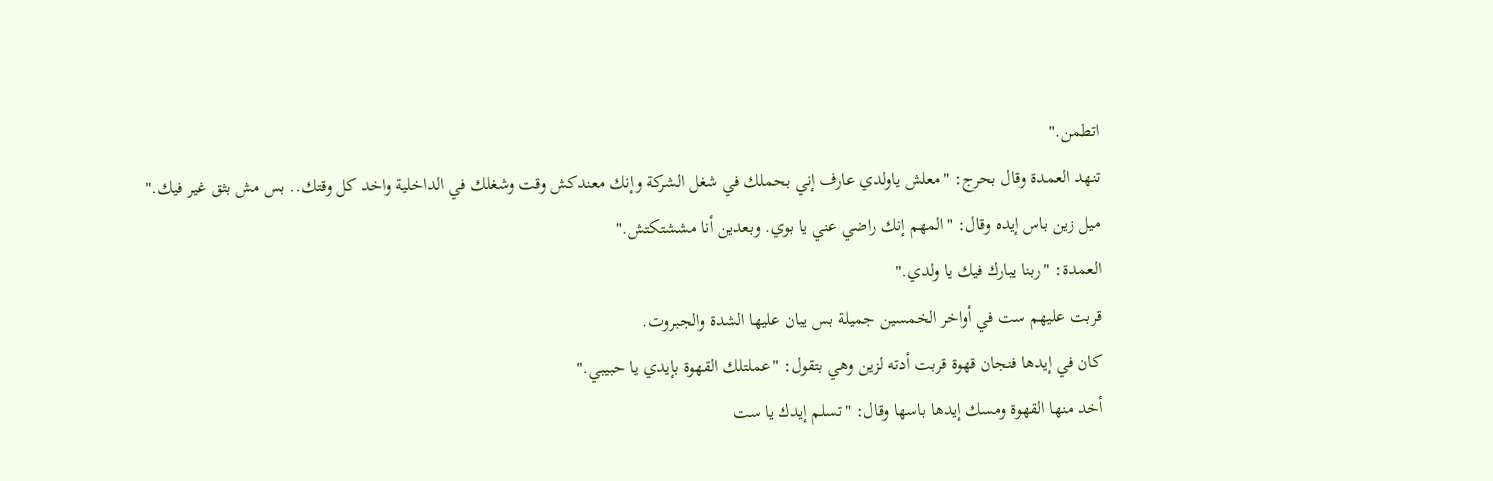اتطمن."
تنهد العمدة وقال بحرج: "معلش ياولدي عارف إني بحملك في شغل الشركة وإنك معندكش وقت وشغلك في الداخلية واخد كل وقتك.. بس مش بثق غير فيك."
ميل زين باس إيده وقال: "المهم إنك راضي عني يا بوي. وبعدين أنا مششتكتش."
العمدة: "ربنا يبارك فيك يا ولدي."
قربت عليهم ست في أواخر الخمسين جميلة بس يبان عليها الشدة والجبروت.
كان في إيدها فنجان قهوة قربت أدته لزين وهي بتقول: "عملتلك القهوة بإيدي يا حبيبي."
أخد منها القهوة ومسك إيدها باسها وقال: "تسلم إيدك يا ست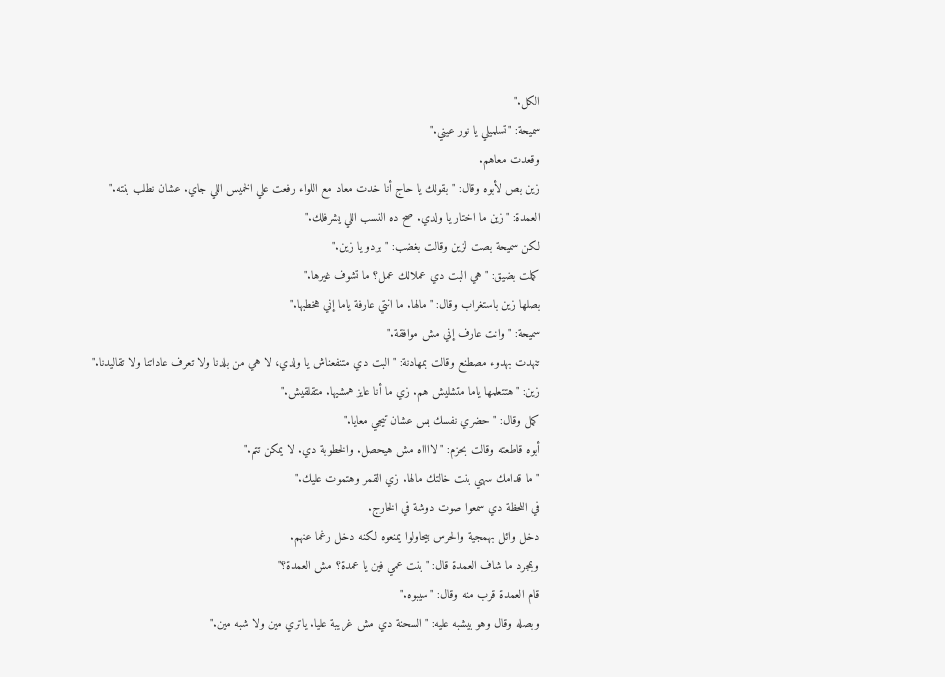الكل."
سميحة: "تسلميلي يا نور عيني."
وقعدت معاهم.
زين بص لأبوه وقال: "بقولك يا حاج أنا خدت معاد مع اللواء رفعت علي الخميس اللي جاي. عشان نطلب بنته."
العمدة: "زين ما اختار يا ولدي. صح ده النسب اللي يشرفلك."
لكن سميحة بصت لزين وقالت بغضب: "بردو يا زين."
كملت بضيق: "هي البت دي عملالك عمل؟ ما تشوف غيرها."
بصلها زين باستغراب وقال: "مالها. ما انتي عارفة ياما إني هخطبها."
سميحة: "وانت عارف إني مش موافقة."
تنهدت بهدوء مصطنع وقالت بمهادنة: "البت دي متنفعناش يا ولدي، لا هي من بلدنا ولا تعرف عاداتنا ولا تقاليدنا."
زين: "هتتعلمها ياما متشليش هم. زي ما أنا عايز همشيها. متقلقيش."
كمل وقال: "حضري نفسك بس عشان تيجي معايا."
أبوه قاطعته وقالت بحزم: "لااااه مش هيحصل. والخطوبة دي. لا يمكن تتم."
"ما قدامك سهي بنت خالتك مالها. زي القمر وهتموت عليك."
في اللحظة دي سمعوا صوت دوشة في الخارج.
دخل وائل بهمجية والحرس بيحاولوا يمنعوه لكنه دخل رغما عنهم.
وبمجرد ما شاف العمدة قال: "بنت عمي فين يا عمدة؟ مش العمدة؟"
قام العمدة قرب منه وقال: "سيبوه."
وبصله وقال وهو بيشبه عليه: "السحنة دي مش غريبة عليا. ياتري مين ولا شبه مين."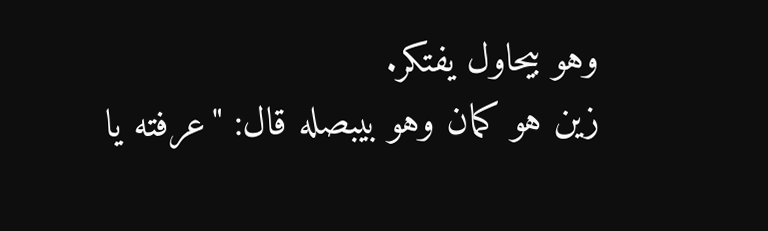وهو بيحاول يفتكر.
زين هو كمان وهو بيبصله قال: "عرفته يا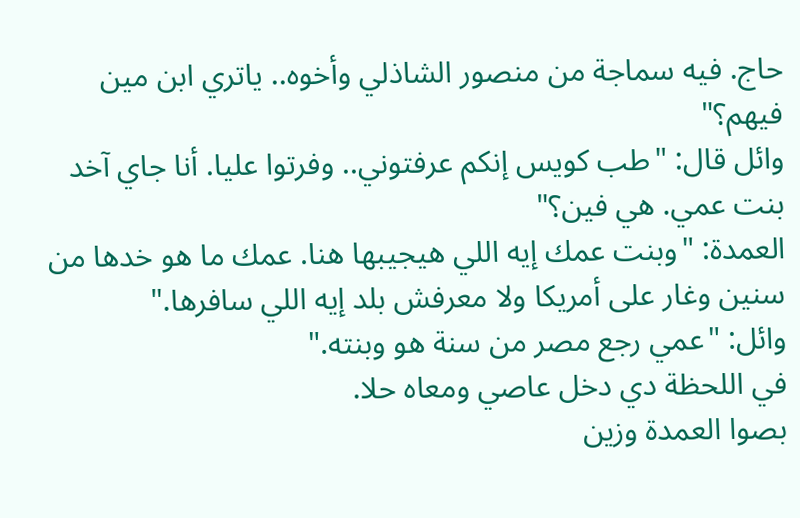حاج. فيه سماجة من منصور الشاذلي وأخوه.. ياتري ابن مين فيهم؟"
وائل قال: "طب كويس إنكم عرفتوني.. وفرتوا عليا. أنا جاي آخد بنت عمي. هي فين؟"
العمدة: "وبنت عمك إيه اللي هيجيبها هنا. عمك ما هو خدها من سنين وغار على أمريكا ولا معرفش بلد إيه اللي سافرها."
وائل: "عمي رجع مصر من سنة هو وبنته."
في اللحظة دي دخل عاصي ومعاه حلا.
بصوا العمدة وزين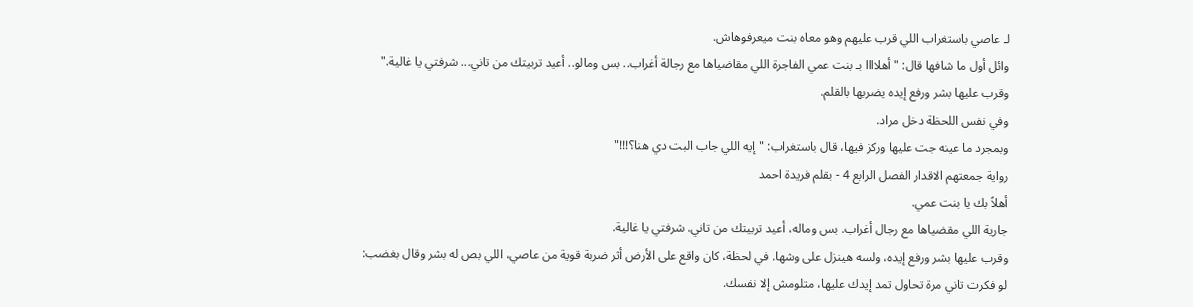لـ عاصي باستغراب اللي قرب عليهم وهو معاه بنت ميعرفوهاش.
وائل أول ما شافها قال: "أهلاااا بـ بنت عمي الفاجرة اللي مقاضياها مع رجالة أغراب.. بس ومالو.. أعيد تربيتك من تاني... شرفتي يا غالية."
وقرب عليها بشر ورفع إيده يضربها بالقلم.
وفي نفس اللحظة دخل مراد.
وبمجرد ما عينه جت عليها وركز فيها، قال باستغراب: "إيه اللي جاب البت دي هنا؟!!!"
رواية جمعتهم الاقدار الفصل الرابع 4 - بقلم فريدة احمد
أهلاً بك يا بنت عمي.
جارية اللي مقضياها مع رجال أغراب. بس وماله، أعيد تربيتك من تاني. شرفتي يا غالية.
وقرب عليها بشر ورفع إيده، ولسه هينزل على وشها. في لحظة، كان واقع على الأرض أثر ضربة قوية من عاصي، اللي بص له بشر وقال بغضب:
لو فكرت تاني مرة تحاول تمد إيدك عليها، متلومش إلا نفسك.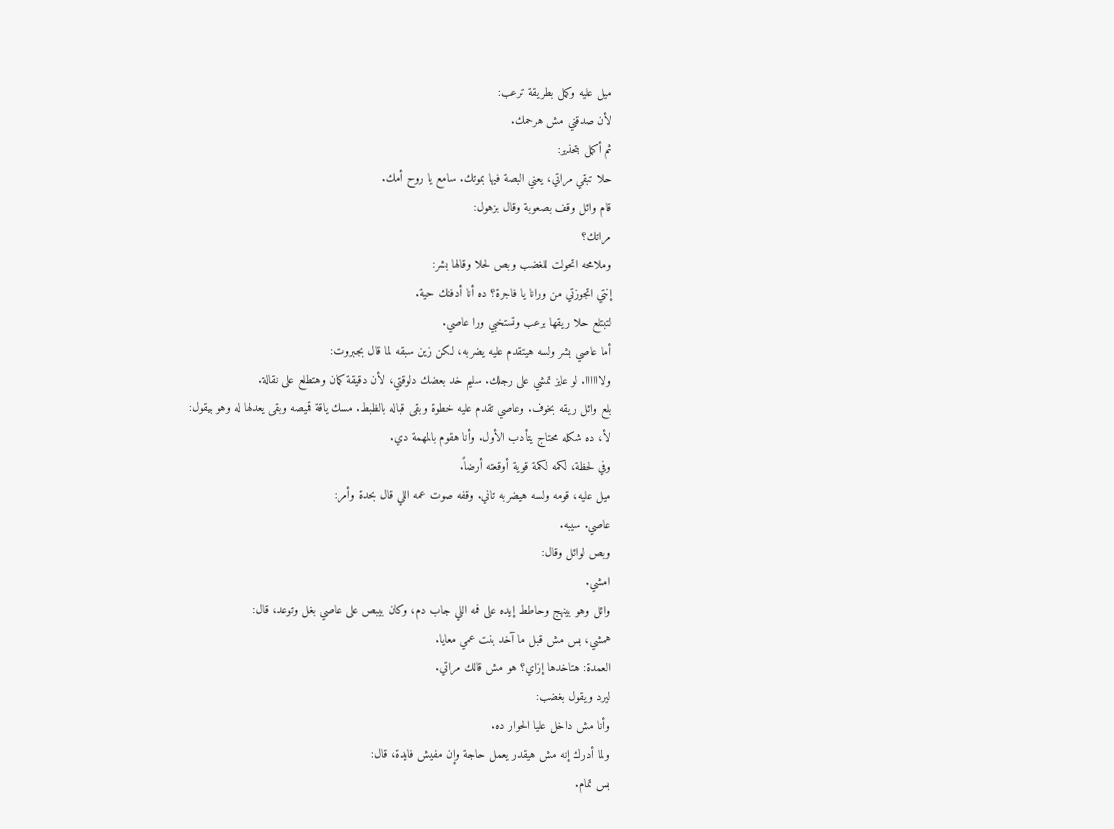ميل عليه وكمل بطريقة ترعب:
لأن صدقني مش هرحمك.
ثم أكمل بتحذير:
حلا تبقي مراتي، يعني البصة فيها بموتك. سامع يا روح أمك.
قام وائل وقف بصعوبة وقال بزهول:
مراتك؟
وملامحه اتحولت للغضب وبص لحلا وقالها بشر:
إنتي اتجوزتي من ورانا يا فاجرة؟ ده أنا أدفنك حية.
لتبتلع حلا ريقها برعب وتستخبي ورا عاصي.
أما عاصي بشر ولسه هيتقدم عليه يضربه، لكن زين سبقه لما قال بجبروت:
ولاااااا. لو عايز تمشي على رجلك. سليم خد بعضك دلوقتي، لأن دقيقة كمان وهتطلع على نقالة.
بلع وائل ريقه بخوف. وعاصي تقدم عليه خطوة وبقى قباله بالظبط. مسك ياقة قميصه وبقى يعدلها له وهو بيقول:
لأ، ده شكله محتاج يتأدب الأول. وأنا هقوم بالمهمة دي.
وفي لحظة، لكمه لكمة قوية أوقعته أرضاً.
ميل عليه، قومه ولسه هيضربه تاني. وقفه صوت عمه اللي قال بحدة وأمر:
عاصي. سيبه.
وبص لوائل وقال:
امشي.
وائل وهو بينهج وحاطط إيده على فمه اللي جاب دم، وكان بيبص على عاصي بغل وتوعد، قال:
همشي، بس مش قبل ما آخد بنت عمي معايا.
العمدة: هتاخدها إزاي؟ هو مش قالك مراتي.
ليرد ويقول بغضب:
وأنا مش داخل عليا الحوار ده.
ولما أدرك إنه مش هيقدر يعمل حاجة وإن مفيش فايدة، قال:
بس تمام.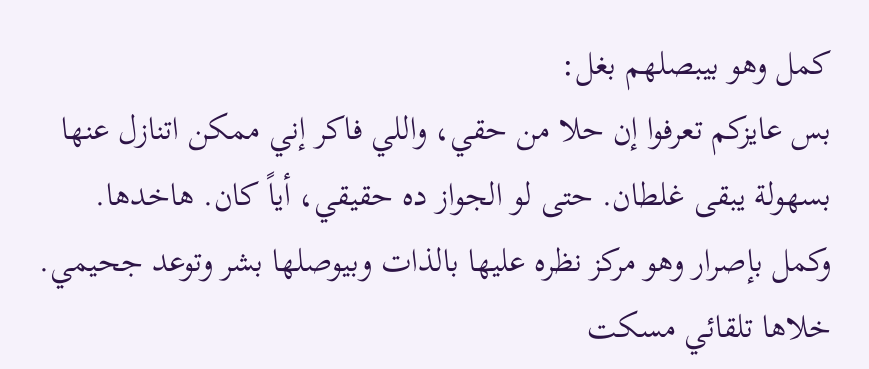كمل وهو بيبصلهم بغل:
بس عايزكم تعرفوا إن حلا من حقي، واللي فاكر إني ممكن اتنازل عنها بسهولة يبقى غلطان. حتى لو الجواز ده حقيقي، أياً كان. هاخدها.
وكمل بإصرار وهو مركز نظره عليها بالذات وبيوصلها بشر وتوعد جحيمي. خلاها تلقائي مسكت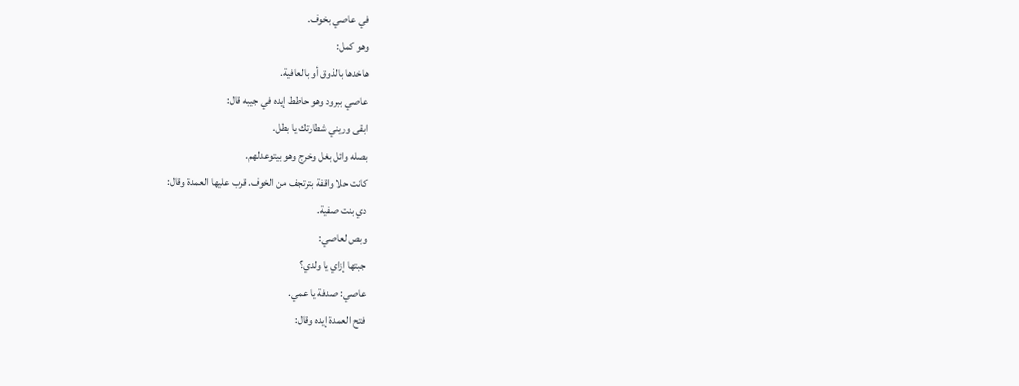في عاصي بخوف.
وهو كمل:
هاخدها بالذوق أو بالعافية.
عاصي ببرود وهو حاطط إيده في جيبه قال:
ابقى وريني شطارتك يا بطل.
بصله وائل بغل وخرج وهو بيتوعدلهم.
كانت حلا واقفة بترتجف من الخوف. قرب عليها العمدة وقال:
دي بنت صفية.
وبص لعاصي:
جبتها إزاي يا ولدي؟
عاصي: صدفة يا عمي.
فتح العمدة إيده وقال: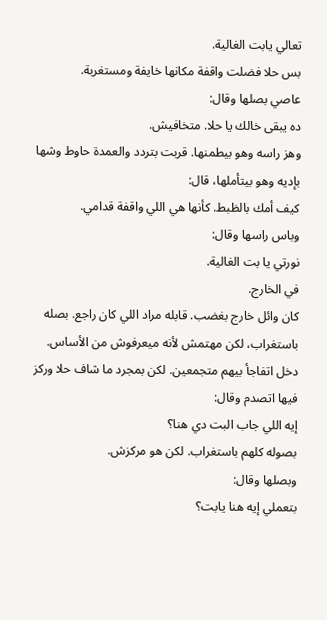تعالي يابت الغالية.
بس حلا فضلت واقفة مكانها خايفة ومستغربة.
عاصي بصلها وقال:
ده يبقى خالك يا حلا. متخافيش.
وهز راسه وهو بيطمنها. قربت بتردد والعمدة حاوط وشها بإديه وهو بيتأملها، قال:
كيف أمك بالظبط. كأنها هي اللي واقفة قدامي.
وباس راسها وقال:
نورتي يا بت الغالية.
في الخارج.
كان وائل خارج بغضب. قابله مراد اللي كان راجع. بصله باستغراب، لكن مهتمش لأنه ميعرفوش من الأساس.
دخل اتفاجأ بيهم متجمعين. لكن بمجرد ما شاف حلا وركز فيها اتصدم وقال:
إيه اللي جاب البت دي هنا؟
بصوله كلهم باستغراب. لكن هو مركزش.
وبصلها وقال:
بتعملي إيه هنا يابت؟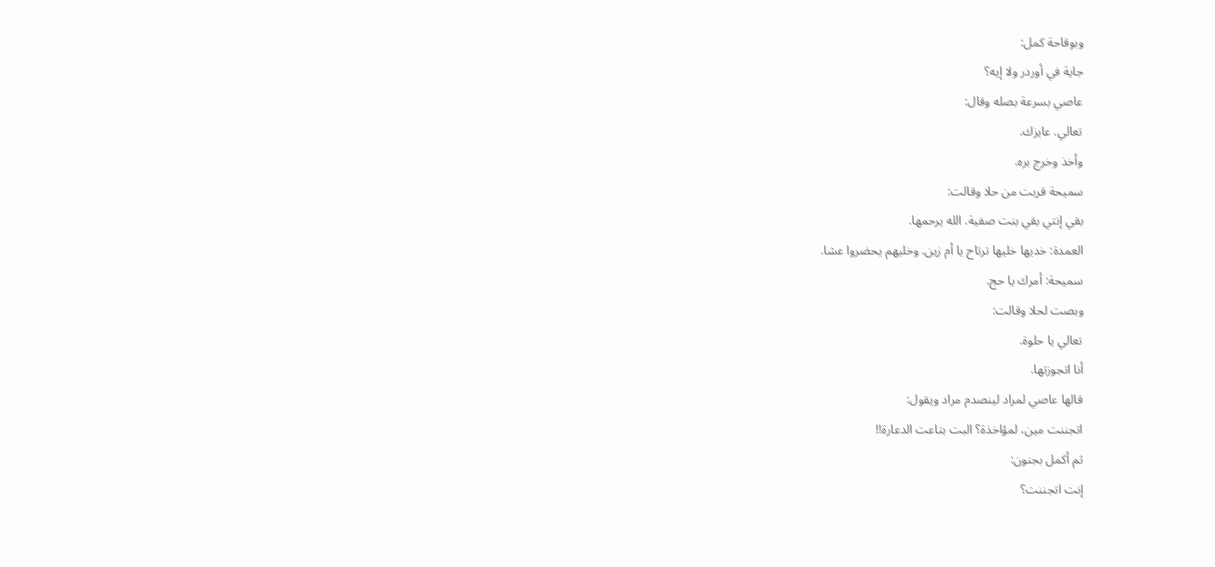وبوقاحة كمل:
جاية في أوردر ولا إيه؟
عاصي بسرعة بصله وقال:
تعالي. عايزك.
وأخذ وخرج بره.
سميحة قربت من حلا وقالت:
بقي إنتي بقي بنت صفية. الله يرحمها.
العمدة: خديها خليها ترتاح يا أم زين. وخليهم يحضروا عشا.
سميحة: أمرك يا حج.
وبصت لحلا وقالت:
تعالي يا حلوة.
أنا اتجوزتها.
قالها عاصي لمراد لينصدم مراد ويقول:
اتجننت مين، لمؤاخذة؟ البت بتاعت الدعارة!!
ثم أكمل بجنون:
إنت اتجننت؟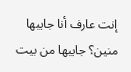إنت عارف أنا جايبها منين؟ جايبها من بيت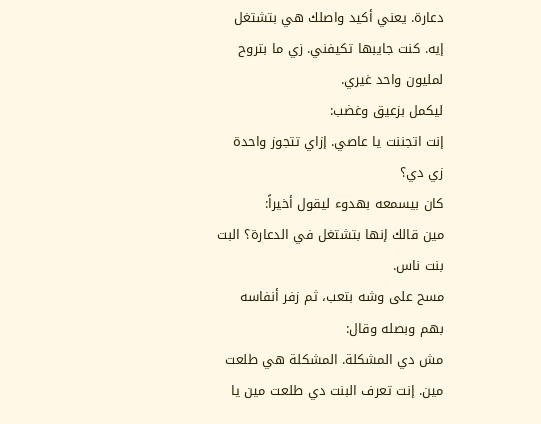دعارة. يعني أكيد واصلك هي بتشتغل إيه. كنت جايبها تكيفني. زي ما بتروح لمليون واحد غيري.
ليكمل بزعيق وغضب:
إنت اتجننت يا عاصي. إزاي تتجوز واحدة زي دي؟
كان بيسمعه بهدوء ليقول أخيراً:
مين قالك إنها بتشتغل في الدعارة؟ البت بنت ناس.
مسح على وشه بتعب، ثم زفر أنفاسه بهم وبصله وقال:
مش دي المشكلة. المشكلة هي طلعت مين. إنت تعرف البنت دي طلعت مين يا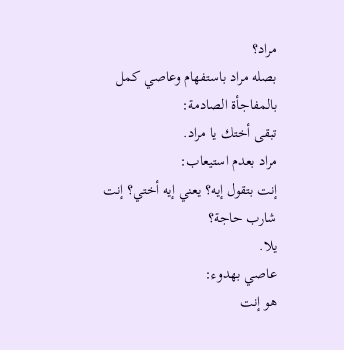مراد؟
بصله مراد باستفهام وعاصي كمل بالمفاجأة الصادمة:
تبقى أختك يا مراد.
مراد بعدم استيعاب:
إنت بتقول إيه؟ يعني إيه أختي؟ إنت شارب حاجة؟
يلا.
عاصي بهدوء:
هو إنت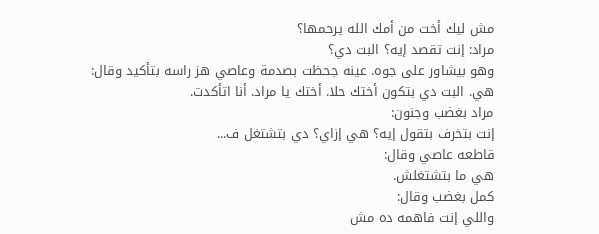مش ليك أخت من أمك الله يرحمها؟
مراد: إنت تقصد إيه؟ البت دي؟
وهو بيشاور على جوه. عينه جحظت بصدمة وعاصي هز راسه بتأكيد وقال:
هي. البت دي بتكون أختك حلا. أختك يا مراد. أنا اتأكدت.
مراد بغضب وجنون:
إنت بتخرف بتقول إيه؟ هي إزاي؟ دي بتشتغل ف...
قاطعه عاصي وقال:
هي ما بتشتغلش.
كمل بغضب وقال:
واللي إنت فاهمه ده مش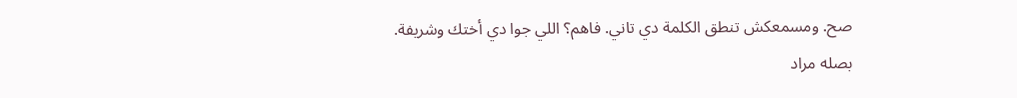صح. ومسمعكش تنطق الكلمة دي تاني. فاهم؟ اللي جوا دي أختك وشريفة.
بصله مراد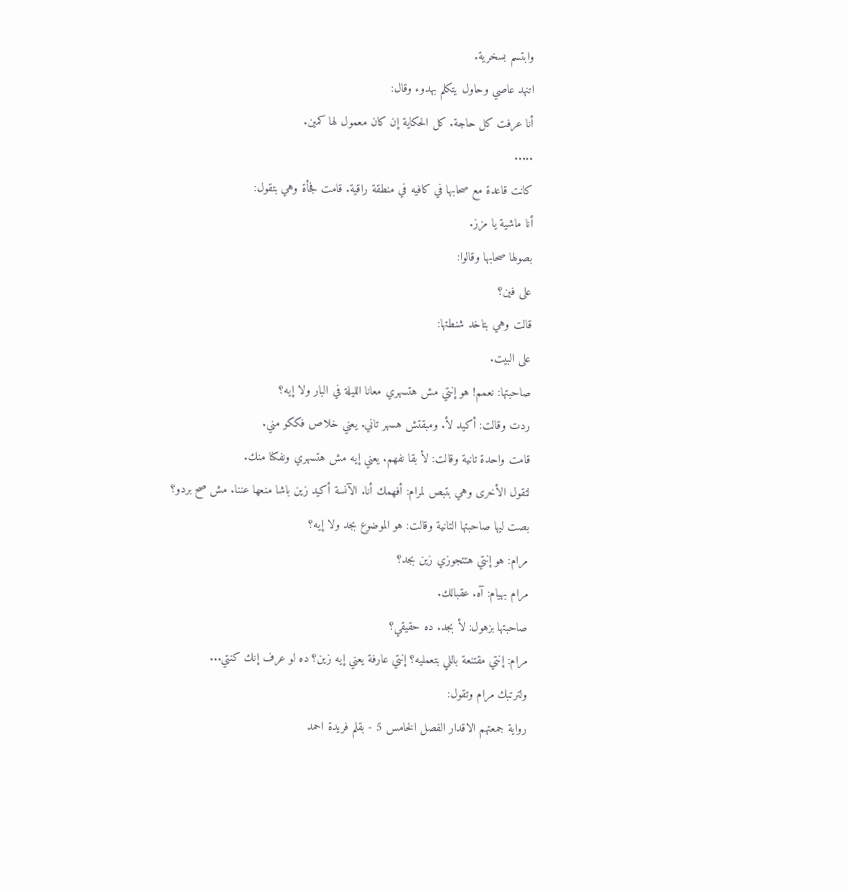وابتسم بسخرية.
اتنهد عاصي وحاول يتكلم بهدوء وقال:
أنا عرفت كل حاجة. كل الحكاية إن كان معمول لها كمين.
.....
كانت قاعدة مع صحابها في كافيه في منطقة راقية. قامت فجأة وهي بتقول:
أنا ماشية يا مزز.
بصولها صحابها وقالوا:
على فين؟
قالت وهي بتاخد شنطتها:
على البيت.
صاحبتها: نعمم! هو إنتي مش هتسهري معانا الليلة في البار ولا إيه؟
ردت وقالت: أكيد لأ. ومبقتش هسهر تاني. يعني خلاص فككو مني.
قامت واحدة تانية وقالت: لأ بقا نفهم. يعني إيه مش هتسهري ونفكنا منك.
لتقول الأخرى وهي بتبص لمرام: أفهمك أنا. الآنسة أكيد زين باشا منعها عننا. مش صح بردو؟
بصت ليها صاحبتها التانية وقالت: هو الموضوع بجد ولا إيه؟
مرام: هو إنتي هتتجوزي زين بجد؟
مرام بهيام: آه. عقبالك.
صاحبتها بزهول: لأ بجد. ده حقيقي؟
مرام: إنتي مقتنعة باللي بتعمليه؟ إنتي عارفة يعني إيه زين؟ ده لو عرف إنك كنتي...
ولترتبك مرام وتقول:
رواية جمعتهم الاقدار الفصل الخامس 5 - بقلم فريدة احمد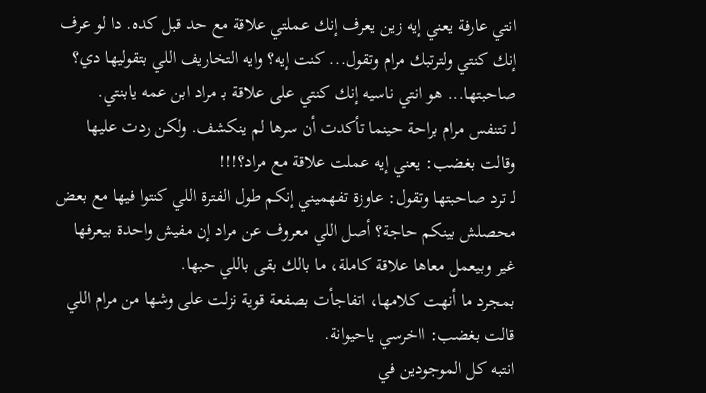انتي عارفة يعني إيه زين يعرف إنك عملتي علاقة مع حد قبل كده. دا لو عرف إنك كنتي ولترتبك مرام وتقول... كنت إيه؟ وايه التخاريف اللي بتقوليها دي؟
صاحبتها... هو انتي ناسيه إنك كنتي على علاقة بـ مراد ابن عمه يابنتي.
لـ تتنفس مرام براحة حينما تأكدت أن سرها لم ينكشف. ولكن ردت عليها وقالت بغضب: يعني إيه عملت علاقة مع مراد؟!!!
لـ ترد صاحبتها وتقول: عاوزة تفهميني إنكم طول الفترة اللي كنتوا فيها مع بعض محصلش بينكم حاجة؟ أصل اللي معروف عن مراد إن مفيش واحدة بيعرفها غير وبيعمل معاها علاقة كاملة، ما بالك بقى باللي حبها.
بمجرد ما أنهت كلامها، اتفاجأت بصفعة قوية نزلت على وشها من مرام اللي قالت بغضب: ااخرسي ياحيوانة.
انتبه كل الموجودين في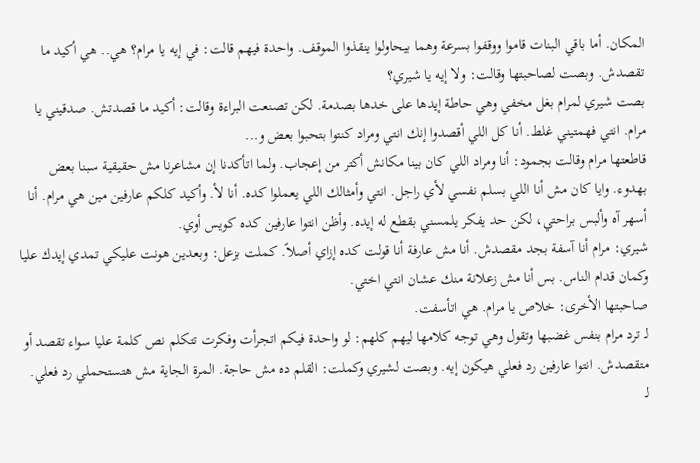المكان. أما باقي البنات قاموا ووقفوا بسرعة وهما بيحاولوا ينقذوا الموقف. واحدة فيهم قالت: في إيه يا مرام؟ هي.. هي أكيد ما تقصدش. وبصت لصاحبتها وقالت: ولا إيه يا شيري؟
بصت شيري لمرام بغل مخفي وهي حاطة إيدها على خدها بصدمة. لكن تصنعت البراءة وقالت: أكيد ما قصدتش. صدقيني يا مرام. انتي فهمتيني غلط. أنا كل اللي أقصدوا إنك انتي ومراد كنتوا بتحبوا بعض و...
قاطعتها مرام وقالت بجمود: أنا ومراد اللي كان بينا مكانش أكتر من إعجاب. ولما اتأكدنا إن مشاعرنا مش حقيقية سبنا بعض بهدوء. وايا كان مش أنا اللي بسلم نفسي لأي راجل. انتي وأمثالك اللي يعملوا كده. أنا لأ. وأكيد كلكم عارفين مين هي مرام. أنا أسهر آه وألبس براحتي، لكن حد يفكر يلمسني بقطع له إيده. وأظن انتوا عارفين كده كويس أوي.
شيري: مرام أنا آسفة بجد مقصدش. أنا مش عارفة أنا قولت كده إزاي أصلاً. كملت بزعل: وبعدين هونت عليكي تمدي إيدك عليا وكمان قدام الناس. بس أنا مش زعلانة منك عشان انتي اختي.
صاحبتها الأخرى: خلاص يا مرام. هي اتأسفت.
لـ ترد مرام بنفس غضبها وتقول وهي توجه كلامها ليهم كلهم: لو واحدة فيكم اتجرأت وفكرت تتكلم نص كلمة عليا سواء تقصد أو متقصدش. انتوا عارفين رد فعلي هيكون إيه. وبصت لشيري وكملت: القلم ده مش حاجة. المرة الجاية مش هتستحملي رد فعلي.
لـ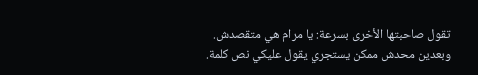تقول صاحبتها الأخرى بسرعة: يا مرام هي متقصدش. وبعدين محدش ممكن يستجري يقول عليكي نص كلمة.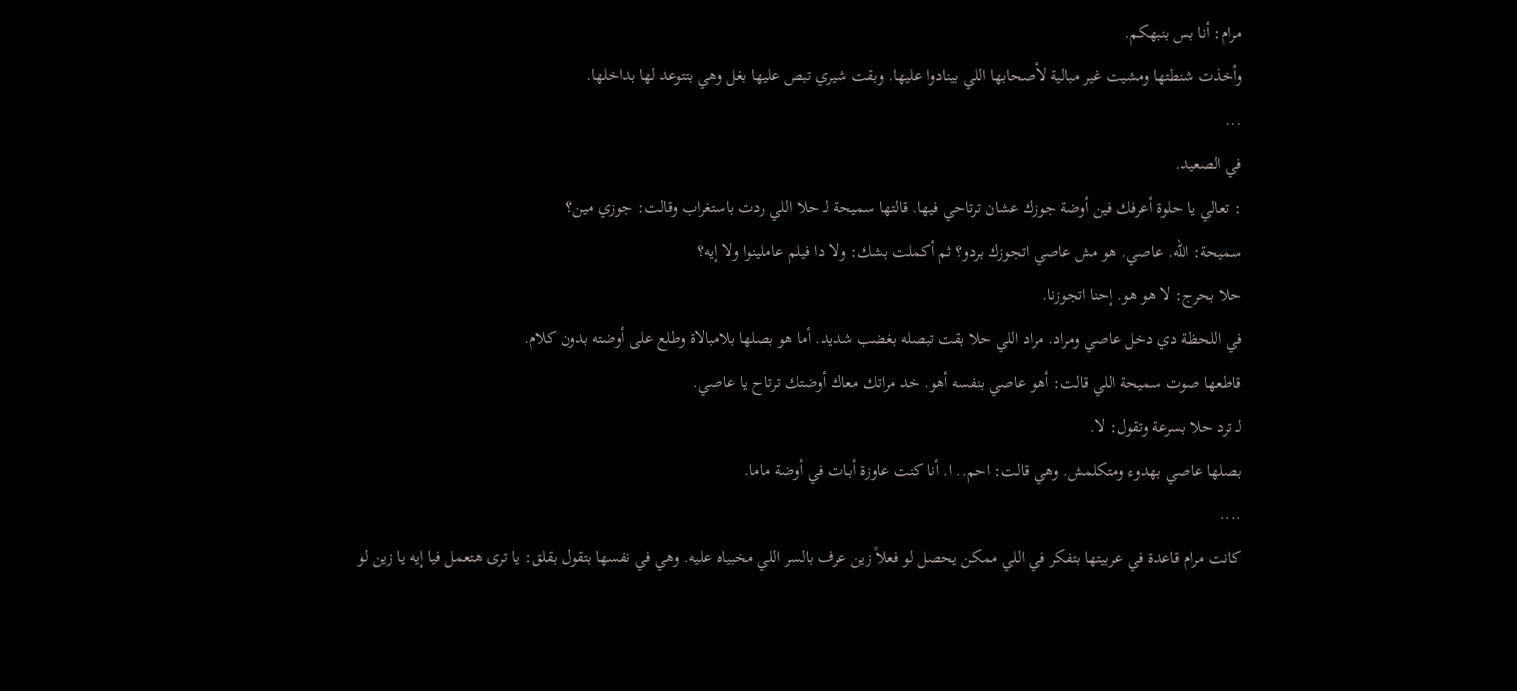مرام: أنا بس بنبهكم.
وأخذت شنطتها ومشيت غير مبالية لأصحابها اللي بينادوا عليها. وبقت شيري تبص عليها بغل وهي بتتوعد لها بداخلها.
...
في الصعيد.
: تعالي يا حلوة أعرفك فين أوضة جوزك عشان ترتاحي فيها. قالتها سميحة لـ حلا اللي ردت باستغراب وقالت: جوزي مين؟
سميحة: الله. عاصي. هو مش عاصي اتجوزك بردو؟ ثم أكملت بشك: ولا دا فيلم عاملينوا ولا إيه؟
حلا بحرج: لا هو هو. إحنا اتجوزنا.
في اللحظة دي دخل عاصي ومراد. مراد اللي حلا بقت تبصله بغضب شديد. أما هو بصلها بلامبالاة وطلع على أوضته بدون كلام.
قاطعها صوت سميحة اللي قالت: أهو عاصي بنفسه أهو. خد مراتك معاك أوضتك ترتاح يا عاصي.
لـ ترد حلا بسرعة وتقول: لا.
بصلها عاصي بهدوء ومتكلمش. وهي قالت: احم.. ا. أنا كنت عاوزة أبـات في أوضة ماما.
....
كانت مرام قاعدة في عربيتها بتفكر في اللي ممكن يحصل لو فعلاً زين عرف بالسر اللي مخبياه عليه. وهي في نفسها بتقول بقلق: يا ترى هتعمل فيا إيه يا زين لو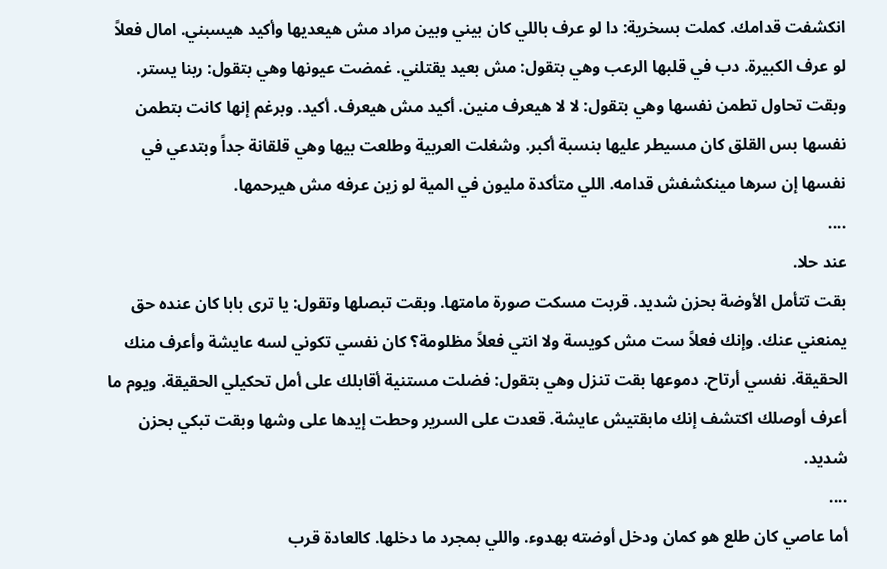انكشفت قدامك. كملت بسخرية: دا لو عرف باللي كان بيني وبين مراد مش هيعديها وأكيد هيسبني. امال فعلاً لو عرف الكبيرة. دب في قلبها الرعب وهي بتقول: مش بعيد يقتلني. غمضت عيونها وهي بتقول: ربنا يستر. وبقت تحاول تطمن نفسها وهي بتقول: لا لا هيعرف منين. أكيد مش هيعرف. أكيد. وبرغم إنها كانت بتطمن نفسها بس القلق كان مسيطر عليها بنسبة أكبر. وشغلت العربية وطلعت بيها وهي قلقانة جداً وبتدعي في نفسها إن سرها مينكشفش قدامه. اللي متأكدة مليون في المية لو زين عرفه مش هيرحمها.
....
عند حلا.
بقت تتأمل الأوضة بحزن شديد. قربت مسكت صورة مامتها. وبقت تبصلها وتقول: يا ترى بابا كان عنده حق يمنعني عنك. وإنك فعلاً ست مش كويسة ولا انتي فعلاً مظلومة؟ كان نفسي تكوني لسه عايشة وأعرف منك الحقيقة. نفسي أرتاح. دموعها بقت تنزل وهي بتقول: فضلت مستنية أقابلك على أمل تحكيلي الحقيقة. ويوم ما أعرف أوصلك اكتشف إنك مابقتيش عايشة. قعدت على السرير وحطت إيدها على وشها وبقت تبكي بحزن شديد.
....
أما عاصي كان طلع هو كمان ودخل أوضته بهدوء. واللي بمجرد ما دخلها. كالعادة قرب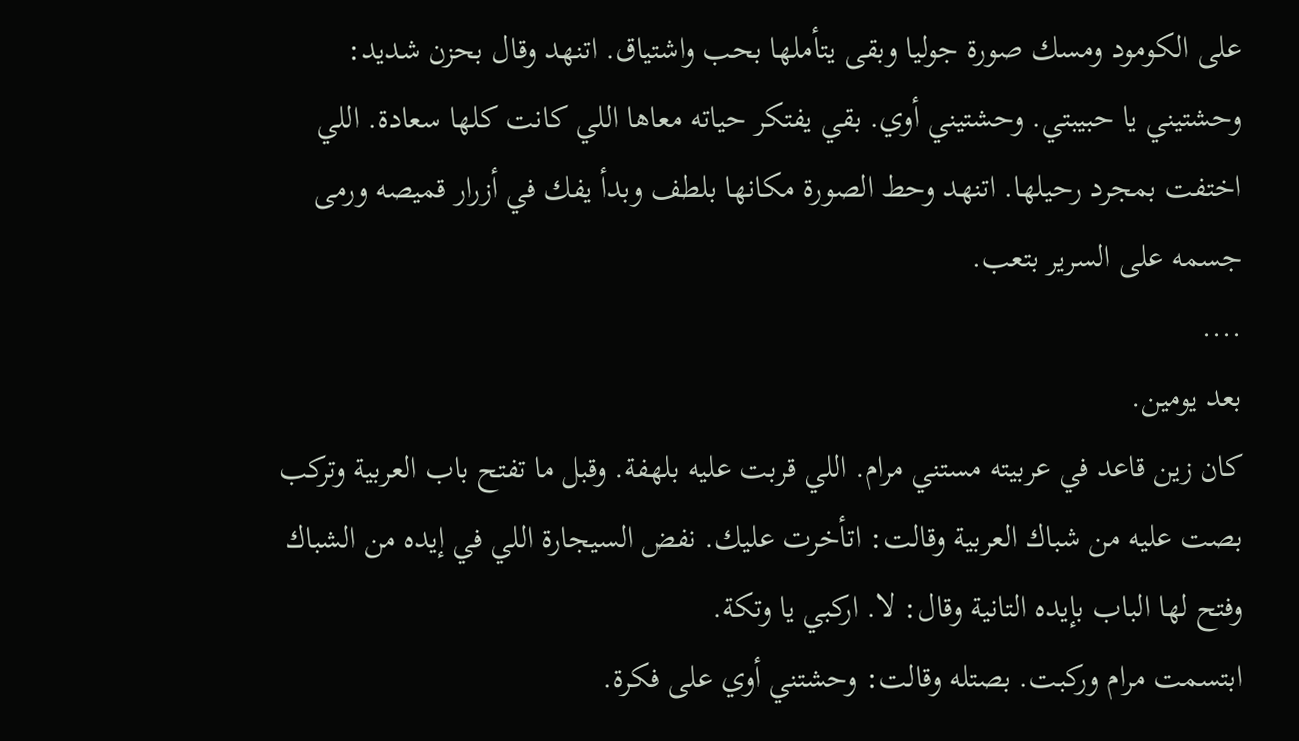على الكومود ومسك صورة جوليا وبقى يتأملها بحب واشتياق. اتنهد وقال بحزن شديد: وحشتيني يا حبيبتي. وحشتيني أوي. بقي يفتكر حياته معاها اللي كانت كلها سعادة. اللي اختفت بمجرد رحيلها. اتنهد وحط الصورة مكانها بلطف وبدأ يفك في أزرار قميصه ورمى جسمه على السرير بتعب.
....
بعد يومين.
كان زين قاعد في عربيته مستني مرام. اللي قربت عليه بلهفة. وقبل ما تفتح باب العربية وتركب بصت عليه من شباك العربية وقالت: اتأخرت عليك. نفض السيجارة اللي في إيده من الشباك وفتح لها الباب بإيده التانية وقال: لا. اركبي يا وتكة.
ابتسمت مرام وركبت. بصتله وقالت: وحشتني أوي على فكرة.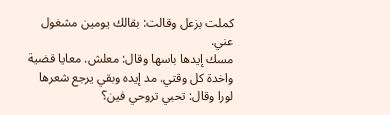كملت بزعل وقالت: بقالك يومين مشغول عني.
مسك إيدها باسها وقال: معلش. معايا قضية واخدة كل وقتي. مد إيده وبقي يرجع شعرها لورا وقال: تحبي تروحي فين؟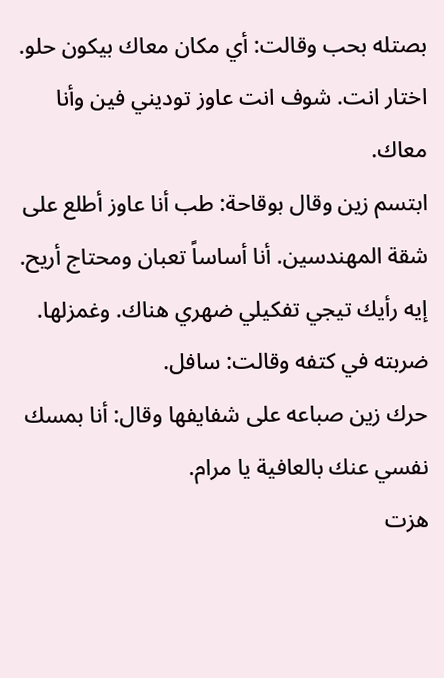بصتله بحب وقالت: أي مكان معاك بيكون حلو. اختار انت. شوف انت عاوز توديني فين وأنا معاك.
ابتسم زين وقال بوقاحة: طب أنا عاوز أطلع على شقة المهندسين. أنا أساساً تعبان ومحتاج أريح. إيه رأيك تيجي تفكيلي ضهري هناك. وغمزلها.
ضربته في كتفه وقالت: سافل.
حرك زين صباعه على شفايفها وقال: أنا بمسك نفسي عنك بالعافية يا مرام.
هزت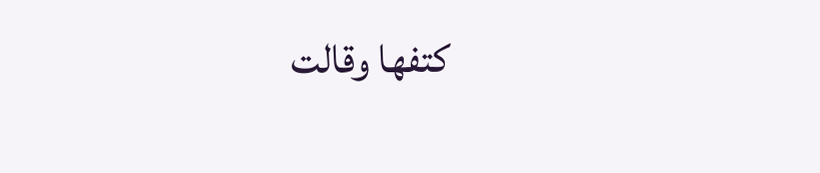كتفها وقالت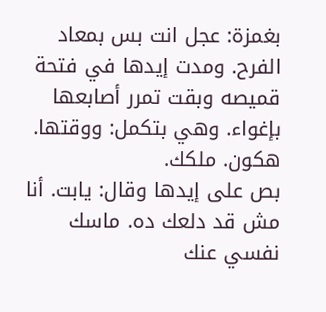بغمزة: عجل انت بس بمعاد الفرح. ومدت إيدها في فتحة قميصه وبقت تمرر أصابعها بإغواء. وهي بتكمل: ووقتها. هكون. ملكك.
بص على إيدها وقال: يابت. أنا مش قد دلعك ده. ماسك نفسي عنك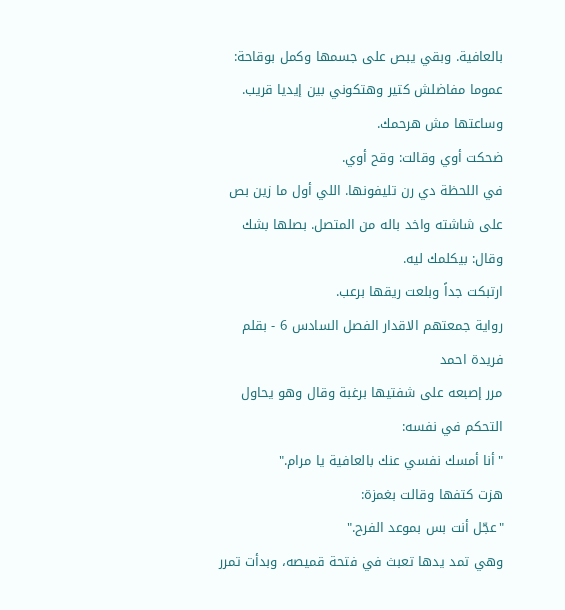بالعافية. وبقي يبص على جسمها وكمل بوقاحة: عموما مفاضلش كتير وهتكوني بين إيديا قريب. وساعتها مش هرحمك.
ضحكت أوي وقالت: وقح أوي.
في اللحظة دي رن تليفونها. اللي أول ما زين بص على شاشته واخد باله من المتصل. بصلها بشك وقال: بيكلمك ليه.
ارتبكت جداً وبلعت ريقها برعب.
رواية جمعتهم الاقدار الفصل السادس 6 - بقلم فريدة احمد
مرر إصبعه على شفتيها برغبة وقال وهو يحاول التحكم في نفسه:
"أنا أمسك نفسي عنك بالعافية يا مرام."
هزت كتفها وقالت بغمزة:
"عجّل أنت بس بموعد الفرح."
وهي تمد يدها تعبث في فتحة قميصه، وبدأت تمرر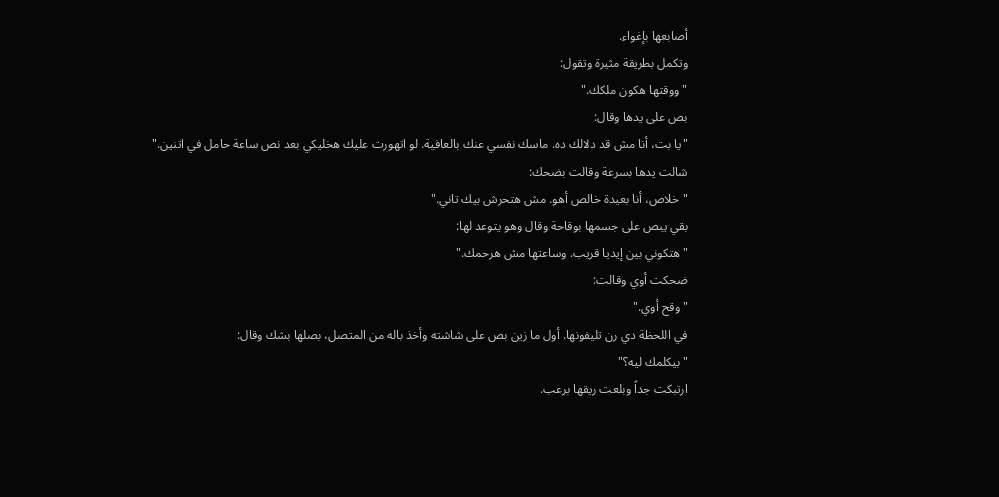أصابعها بإغواء.
وتكمل بطريقة مثيرة وتقول:
"ووقتها هكون ملكك."
بص على يدها وقال:
"يا بت، أنا مش قد دلالك ده. ماسك نفسي عنك بالعافية. لو اتهورت عليك هخليكي بعد نص ساعة حامل في اتنين."
شالت يدها بسرعة وقالت بضحك:
"خلاص، أنا بعيدة خالص أهو. مش هتحرش بيك تاني."
بقي يبص على جسمها بوقاحة وقال وهو يتوعد لها:
"هتكوني بين إيديا قريب. وساعتها مش هرحمك."
ضحكت أوي وقالت:
"وقح أوي."
في اللحظة دي رن تليفونها. أول ما زين بص على شاشته وأخذ باله من المتصل، بصلها بشك وقال:
"بيكلمك ليه؟"
ارتبكت جداً وبلعت ريقها برعب.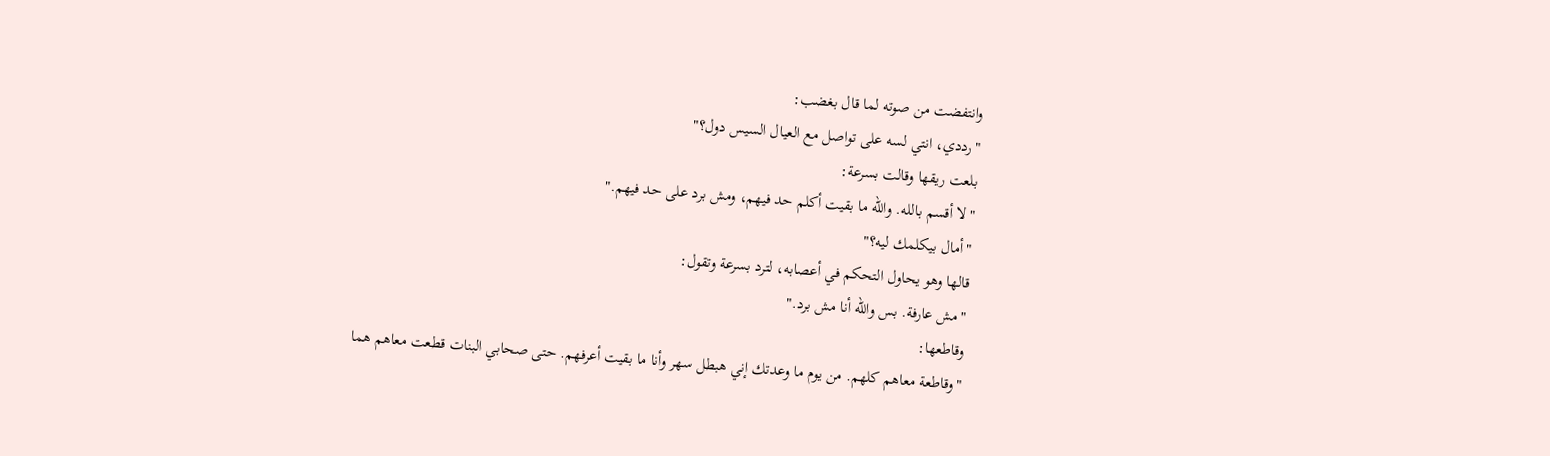وانتفضت من صوته لما قال بغضب:
"رددي، انتي لسه على تواصل مع العيال السيس دول؟"
بلعت ريقها وقالت بسرعة:
"لا أقسم بالله. والله ما بقيت أكلم حد فيهم، ومش برد على حد فيهم."
"أمال بيكلمك ليه؟"
قالها وهو يحاول التحكم في أعصابه، لترد بسرعة وتقول:
"مش عارفة. بس والله أنا مش برد."
وقاطعها:
"وقاطعة معاهم كلهم. من يوم ما وعدتك إني هبطل سهر وأنا ما بقيت أعرفهم. حتى صحابي البنات قطعت معاهم هما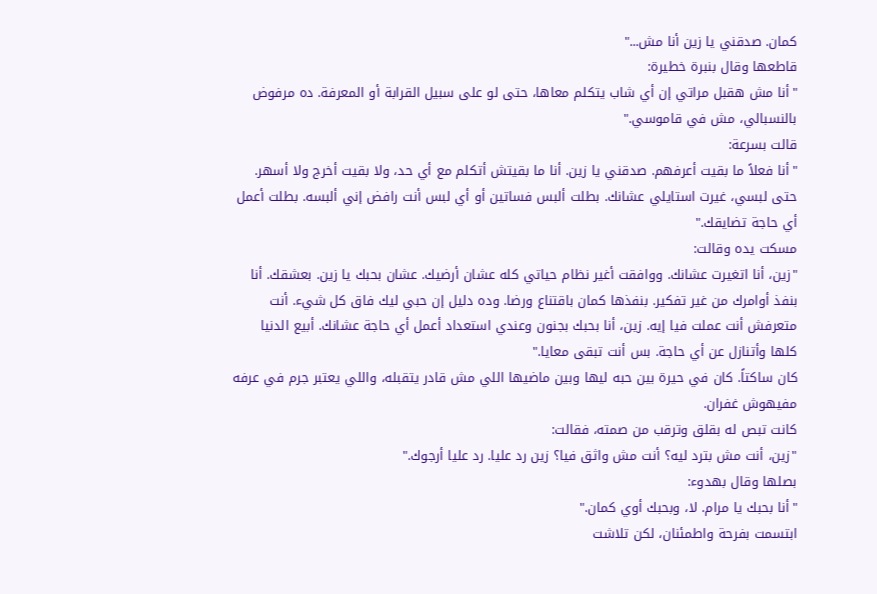كمان. صدقني يا زين أنا مش..."
قاطعها وقال بنبرة خطيرة:
"أنا مش هقبل مراتي إن أي شاب يتكلم معاها، حتى لو على سبيل القرابة أو المعرفة. ده مرفوض بالنسبالي، مش في قاموسي."
قالت بسرعة:
"أنا فعلاً ما بقيت أعرفهم. صدقني يا زين. أنا ما بقيتش أتكلم مع أي حد، ولا بقيت أخرج ولا أسهر. حتى لبسي، غيرت استايلي عشانك. بطلت ألبس فساتين أو أي لبس أنت رافض إني ألبسه. بطلت أعمل أي حاجة تضايقك."
مسكت يده وقالت:
"زين، أنا اتغيرت عشانك. ووافقت أغير نظام حياتي كله عشان أرضيك. عشان بحبك يا زين. بعشقك. أنا بنفذ أوامرك من غير تفكير. بنفذها كمان باقتناع ورضا. وده دليل إن حبي ليك فاق كل شيء. أنت متعرفش أنت عملت فيا إيه. زين، أنا بحبك بجنون وعندي استعداد أعمل أي حاجة عشانك. أبيع الدنيا كلها وأتنازل عن أي حاجة. بس أنت تبقى معايا."
كان ساكتاً. كان في حيرة بين حبه ليها وبين ماضيها اللي مش قادر يتقبله، واللي يعتبر جرم في عرفه مفيهوش غفران.
كانت تبص له بقلق وترقب من صمته، فقالت:
"زين، أنت مش بترد ليه؟ أنت مش واثق فيا؟ زين رد عليا. رد عليا أرجوك."
بصلها وقال بهدوء:
"أنا بحبك يا مرام. لا، وبحبك أوي كمان."
ابتسمت بفرحة واطمئنان، لكن تلاشت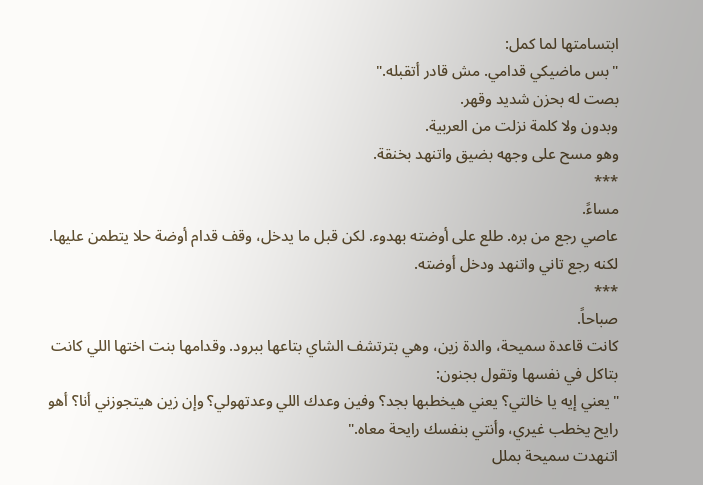ابتسامتها لما كمل:
"بس ماضيكي قدامي. مش قادر أتقبله."
بصت له بحزن شديد وقهر.
وبدون ولا كلمة نزلت من العربية.
وهو مسح على وجهه بضيق واتنهد بخنقة.
***
مساءً.
عاصي رجع من بره. طلع على أوضته بهدوء. لكن قبل ما يدخل، وقف قدام أوضة حلا يتطمن عليها. لكنه رجع تاني واتنهد ودخل أوضته.
***
صباحاً.
كانت قاعدة سميحة، والدة زين، وهي بترتشف الشاي بتاعها ببرود. وقدامها بنت اختها اللي كانت بتاكل في نفسها وتقول بجنون:
"يعني إيه يا خالتي؟ يعني هيخطبها بجد؟ وفين وعدك اللي وعدتهولي؟ وإن زين هيتجوزني أنا؟ أهو رايح يخطب غيري، وأنتي بنفسك رايحة معاه."
اتنهدت سميحة بملل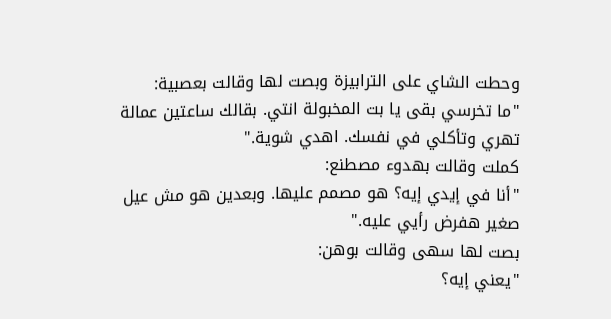وحطت الشاي على الترابيزة وبصت لها وقالت بعصبية:
"ما تخرسي بقى يا بت المخبولة انتي. بقالك ساعتين عمالة تهري وتأكلي في نفسك. اهدي شوية."
كملت وقالت بهدوء مصطنع:
"أنا في إيدي إيه؟ هو مصمم عليها. وبعدين هو مش عيل صغير هفرض رأيي عليه."
بصت لها سهى وقالت بوهن:
"يعني إيه؟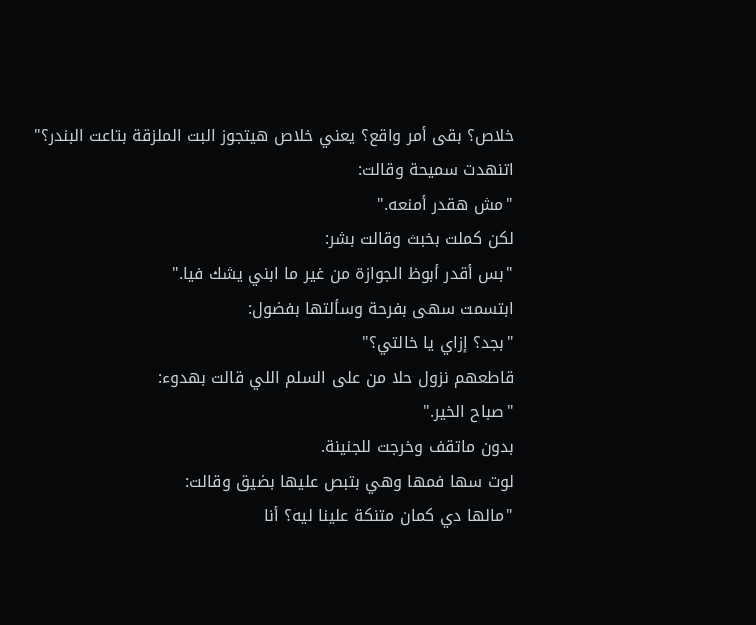خلاص؟ بقى أمر واقع؟ يعني خلاص هيتجوز البت الملزقة بتاعت البندر؟"
اتنهدت سميحة وقالت:
"مش هقدر أمنعه."
لكن كملت بخبث وقالت بشر:
"بس أقدر أبوظ الجوازة من غير ما ابني يشك فيا."
ابتسمت سهى بفرحة وسألتها بفضول:
"بجد؟ إزاي يا خالتي؟"
قاطعهم نزول حلا من على السلم اللي قالت بهدوء:
"صباح الخير."
بدون ماتقف وخرجت للجنينة.
لوت سها فمها وهي بتبص عليها بضيق وقالت:
"مالها دي كمان متنكة علينا ليه؟ أنا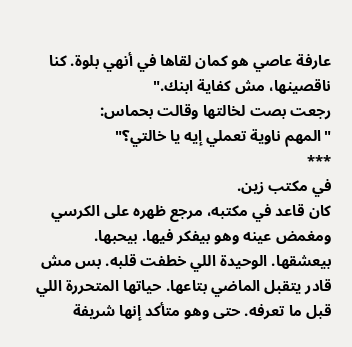عارفة عاصي هو كمان لقاها في أنهي بلوة. كنا ناقصينها، مش كفاية ابنك."
رجعت بصت لخالتها وقالت بحماس:
"المهم ناوية تعملي إيه يا خالتي؟"
***
في مكتب زين.
كان قاعد في مكتبه، مرجع ظهره على الكرسي ومغمض عينه وهو بيفكر فيها. بيحبها. بيعشقها. الوحيدة اللي خطفت قلبه. بس مش قادر يتقبل الماضي بتاعها. حياتها المتحررة اللي قبل ما تعرفه. حتى وهو متأكد إنها شريفة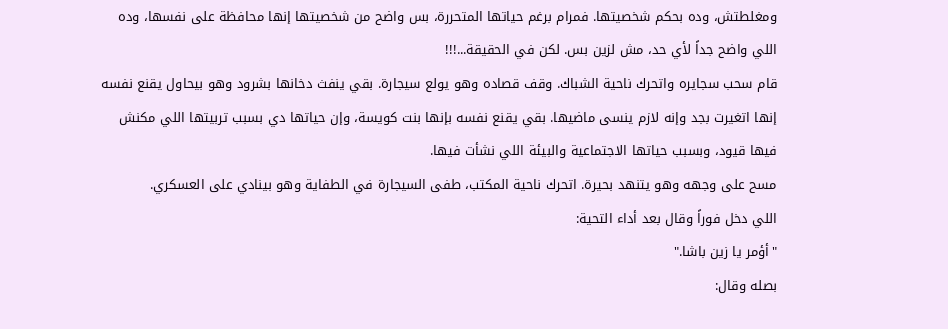ومغلطتش، وده بحكم شخصيتها. فمرام برغم حياتها المتحررة، بس واضح من شخصيتها إنها محافظة على نفسها، وده اللي واضح جداً لأي حد، مش لزين بس. لكن في الحقيقة...!!!
قام سحب سجايره واتحرك ناحية الشباك. وقف قصاده وهو يولع سيجارة. بقي ينفث دخانها بشرود وهو بيحاول يقنع نفسه إنها اتغيرت بجد وإنه لازم ينسى ماضيها. بقي يقنع نفسه بإنها بنت كويسة، وإن حياتها دي بسبب تربيتها اللي مكنش فيها قيود، وبسبب حياتها الاجتماعية والبيئة اللي نشأت فيها.
مسح على وجهه وهو يتنهد بحيرة. اتحرك ناحية المكتب، طفى السيجارة في الطفاية وهو بينادي على العسكري.
اللي دخل فوراً وقال بعد أداء التحية:
"أؤمر يا زين باشا."
بصله وقال: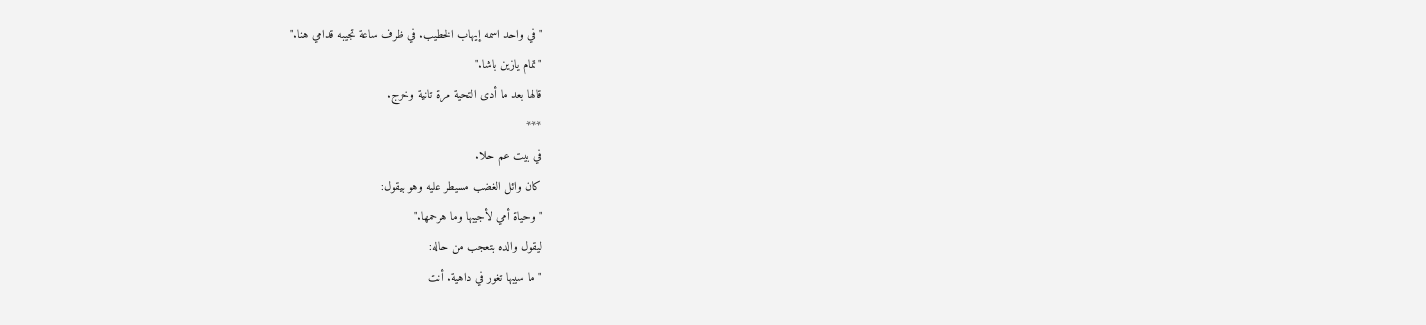"في واحد اسمه إيهاب الخطيب. في ظرف ساعة تجيبه قدامي هنا."
"تمام يازين باشا."
قالها بعد ما أدى التحية مرة تانية وخرج.
***
في بيت عم حلا.
كان وائل الغضب مسيطر عليه وهو بيقول:
"وحياة أمي لأجيبها وما هرحمها."
ليقول والده بتعجب من حاله:
"ما سيبها تغور في داهية. أنت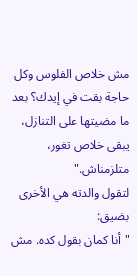مش خلاص الفلوس وكل حاجة بقت في إيدك؟ بعد ما مضيتها على التنازل، يبقى خلاص تغور، متلزمناش."
لتقول والدته هي الأخرى بضيق:
"أنا كمان بقول كده. مش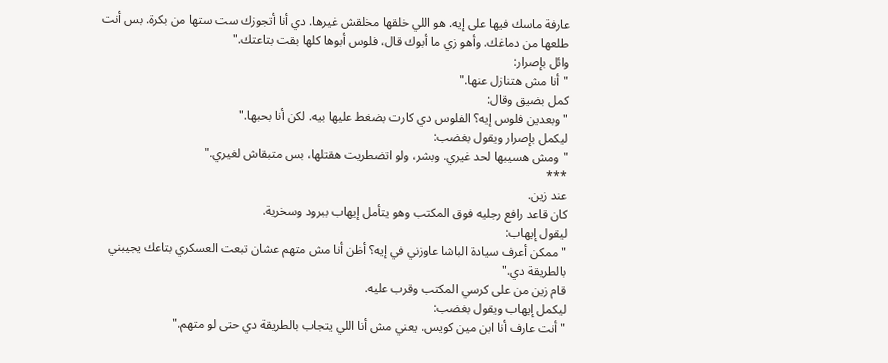عارفة ماسك فيها على إيه. هو اللي خلقها مخلقش غيرها. دي أنا أتجوزك ست ستها من بكرة. بس أنت طلعها من دماغك. وأهو زي ما أبوك قال، فلوس أبوها كلها بقت بتاعتك."
وائل بإصرار:
"أنا مش هتنازل عنها."
كمل بضيق وقال:
"وبعدين فلوس إيه؟ الفلوس دي كارت بضغط عليها بيه. لكن أنا بحبها."
ليكمل بإصرار ويقول بغضب:
"ومش هسيبها لحد غيري. وبشر، ولو اتضطريت هقتلها، بس متبقاش لغيري."
***
عند زين.
كان قاعد رافع رجليه فوق المكتب وهو يتأمل إيهاب ببرود وسخرية.
ليقول إيهاب:
"ممكن أعرف سيادة الباشا عاوزني في إيه؟ أظن أنا مش متهم عشان تبعت العسكري بتاعك يجيبني بالطريقة دي."
قام زين من على كرسي المكتب وقرب عليه.
ليكمل إيهاب ويقول بغضب:
"أنت عارف أنا ابن مين كويس. يعني مش أنا اللي يتجاب بالطريقة دي حتى لو متهم."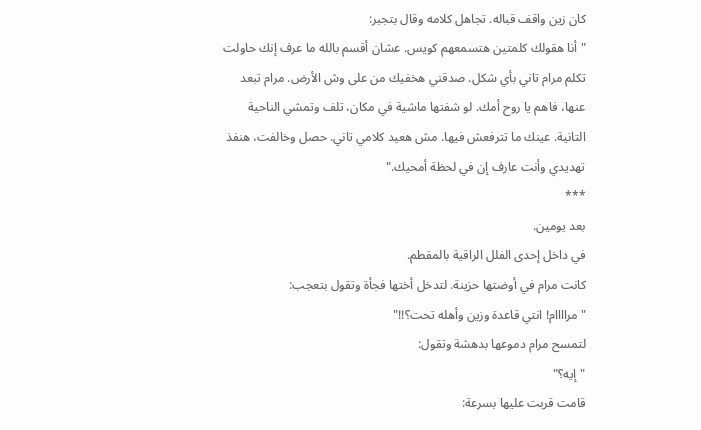كان زين واقف قباله. تجاهل كلامه وقال بتجبر:
"أنا هقولك كلمتين هتسمعهم كويس. عشان أقسم بالله ما عرف إنك حاولت تكلم مرام تاني بأي شكل. صدقني هخفيك من على وش الأرض. مرام تبعد عنها، فاهم يا روح أمك. لو شفتها ماشية في مكان، تلف وتمشي الناحية التانية. عينك ما تترفعش فيها. مش هعيد كلامي تاني. حصل وخالفت، هنفذ تهديدي وأنت عارف إن في لحظة أمحيك."
***
بعد يومين.
في داخل إحدى الفلل الراقية بالمقطم.
كانت مرام في أوضتها حزينة. لتدخل أختها فجأة وتقول بتعجب:
"مراااام! انتي قاعدة وزين وأهله تحت؟!!"
لتمسح مرام دموعها بدهشة وتقول:
"إيه؟"
قامت قربت عليها بسرعة: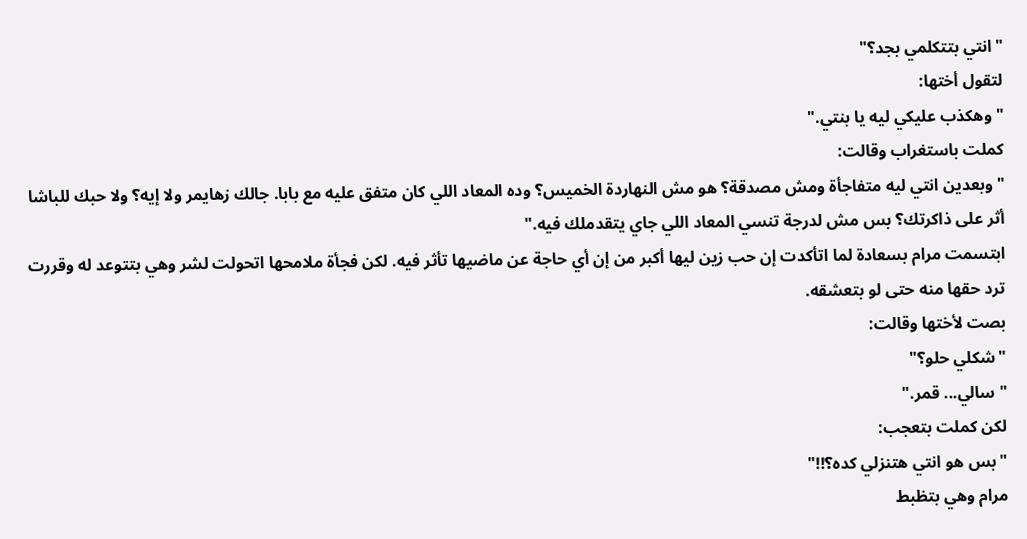"انتي بتتكلمي بجد؟"
لتقول أختها:
"وهكذب عليكي ليه يا بنتي."
كملت باستغراب وقالت:
"وبعدين انتي ليه متفاجأة ومش مصدقة؟ هو مش النهاردة الخميس؟ وده المعاد اللي كان متفق عليه مع بابا. جالك زهايمر ولا إيه؟ ولا حبك للباشا أثر على ذاكرتك؟ بس مش لدرجة تنسي المعاد اللي جاي يتقدملك فيه."
ابتسمت مرام بسعادة لما اتأكدت إن حب زين ليها أكبر من إن أي حاجة عن ماضيها تأثر فيه. لكن فجأة ملامحها اتحولت لشر وهي بتتوعد له وقررت ترد حقها منه حتى لو بتعشقه.
بصت لأختها وقالت:
"شكلي حلو؟"
"سالي... قمر."
لكن كملت بتعجب:
"بس هو انتي هتنزلي كده؟!!"
مرام وهي بتظبط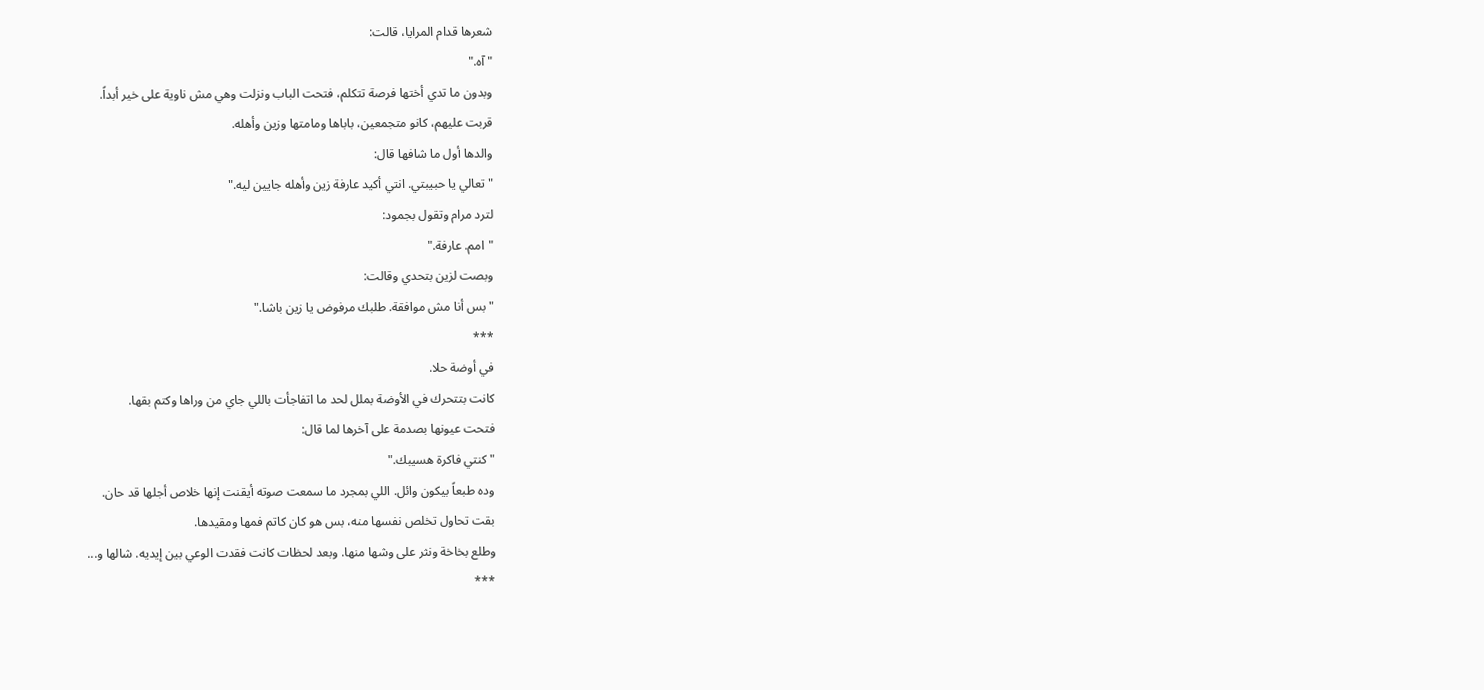شعرها قدام المرايا، قالت:
"آه."
وبدون ما تدي أختها فرصة تتكلم، فتحت الباب ونزلت وهي مش ناوية على خير أبداً.
قربت عليهم، كانو متجمعين، باباها ومامتها وزين وأهله.
والدها أول ما شافها قال:
"تعالي يا حبيبتي. انتي أكيد عارفة زين وأهله جايين ليه."
لترد مرام وتقول بجمود:
"امم. عارفة."
وبصت لزين بتحدي وقالت:
"بس أنا مش موافقة. طلبك مرفوض يا زين باشا."
***
في أوضة حلا.
كانت بتتحرك في الأوضة بملل لحد ما اتفاجأت باللي جاي من وراها وكتم بقها.
فتحت عيونها بصدمة على آخرها لما قال:
"كنتي فاكرة هسيبك."
وده طبعاً بيكون وائل. اللي بمجرد ما سمعت صوته أيقنت إنها خلاص أجلها قد حان.
بقت تحاول تخلص نفسها منه، بس هو كان كاتم فمها ومقيدها.
وطلع بخاخة ونثر على وشها منها. وبعد لحظات كانت فقدت الوعي بين إيديه. شالها و...
***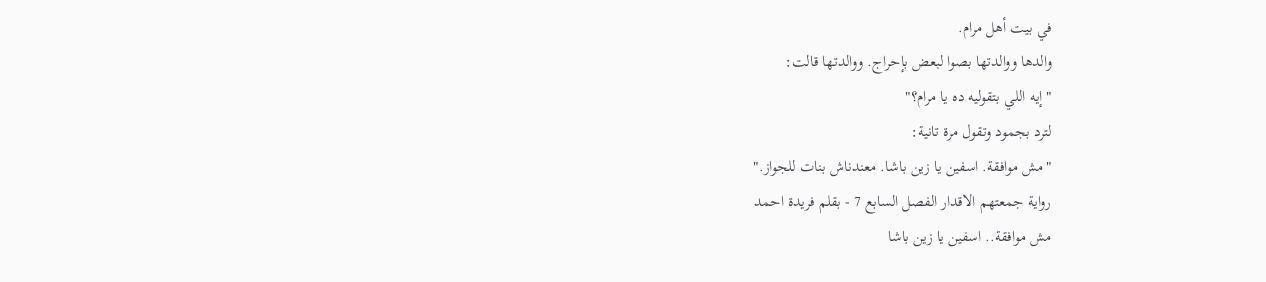في بيت أهل مرام.
والدها ووالدتها بصوا لبعض بإحراج. ووالدتها قالت:
"إيه اللي بتقوليه ده يا مرام؟"
لترد بجمود وتقول مرة تانية:
"مش موافقة. اسفين يا زين باشا. معندناش بنات للجواز."
رواية جمعتهم الاقدار الفصل السابع 7 - بقلم فريدة احمد
مش موافقة.. اسفين يا زين باشا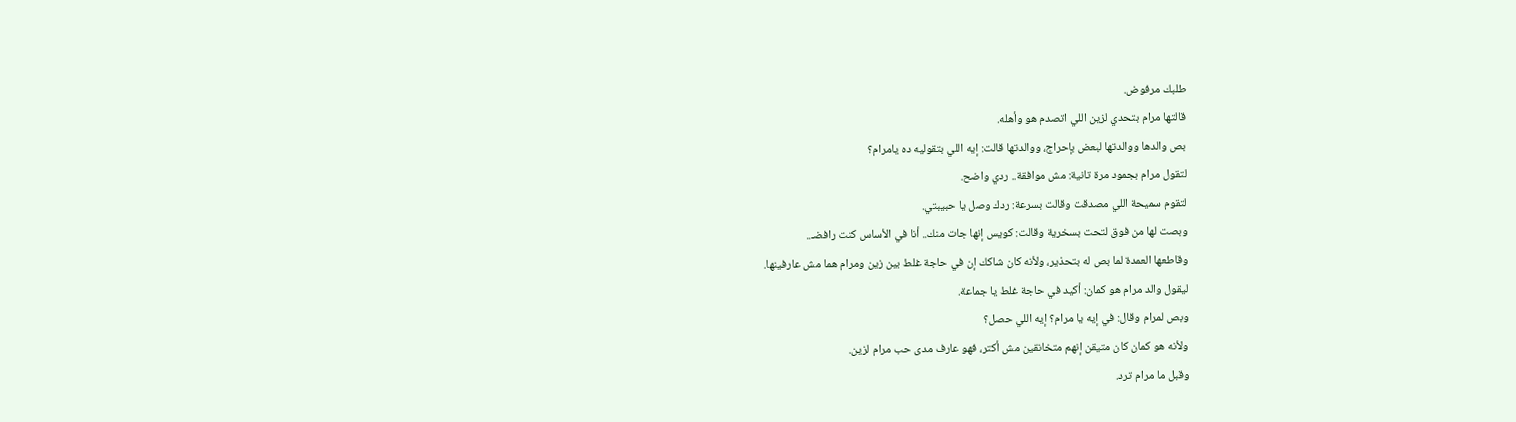طلبك مرفوض.
قالتها مرام بتحدي لزين اللي اتصدم هو وأهله.
بص والدها ووالدتها لبعض بإحراج، ووالدتها قالت: إيه اللي بتقوليه ده يامرام؟
لتقول مرام بجمود مرة تانية: مش موافقة.. ردي واضح.
لتقوم سميحة اللي مصدقت وقالت بسرعة: ردك وصل يا حبيبتي.
وبصت لها من فوق لتحت بسخرية وقالت: كويس إنها جات منك.. أنا في الأساس كنت رافضـ..
وقاطعها العمدة لما بص له بتحذير، ولأنه كان شاكك إن في حاجة غلط بين زين ومرام هما مش عارفينها.
ليقول والد مرام هو كمان: أكيد في حاجة غلط يا جماعة.
وبص لمرام وقال: في إيه يا مرام؟ إيه اللي حصل؟
ولأنه هو كمان كان متيقن إنهم متخانقين مش أكتر، فهو عارف مدى حب مرام لزين.
وقبل ما مرام ترد.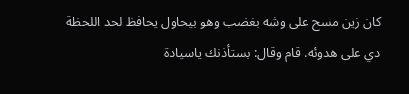كان زين مسح على وشه بغضب وهو بيحاول يحافظ لحد اللحظة دي على هدوئه. قام وقال: بستأذنك ياسيادة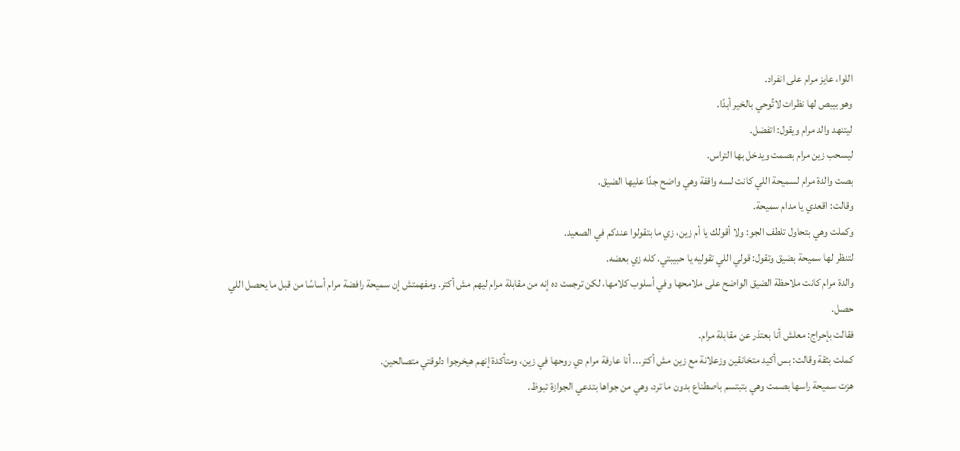اللوا، عايز مرام على انفراد.
وهو بيبص لها نظرات لاتُوحي بالخير أبدًا.
ليتنهد والد مرام ويقول: اتفضل.
ليسحب زين مرام بصمت ويدخل بها التراس.
بصت والدة مرام لسميحة اللي كانت لسه واقفة وهي واضح جدًا عليها الضيق.
وقالت: اقعدي يا مدام سميحة.
وكملت وهي بتحاول تلطف الجو: ولا أقولك يا أم زين، زي ما بتقولوا عندكم في الصعيد.
لتنظر لها سميحة بضيق وتقول: قولي اللي تقوليه يا حبيبتي. كله زي بعضه.
والدة مرام كانت ملاحظة الضيق الواضح على ملامحها وفي أسلوب كلامها، لكن ترجمت ده إنه من مقابلة مرام ليهم مش أكتر. ومفهمتش إن سميحة رافضة مرام أساسًا من قبل ما يحصل اللي حصل.
فقالت بإحراج: معلش أنا بعتذر عن مقابلة مرام.
كملت بثقة وقالت: بس أكيد متخانقين وزعلانة مع زين مش أكتر... أنا عارفة مرام دي روحها في زين، ومتأكدة إنهم هيخرجوا دلوقتي متصالحين.
هزت سميحة راسها بصمت وهي بتبتسم باصطناع بدون ما ترد، وهي من جواها بتدعي الجوازة تبوظ.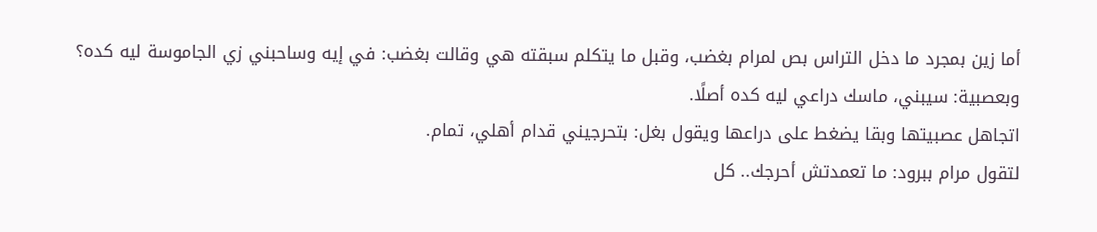أما زين بمجرد ما دخل التراس بص لمرام بغضب، وقبل ما يتكلم سبقته هي وقالت بغضب: في إيه وساحبني زي الجاموسة ليه كده؟
وبعصبية: سيبني، ماسك دراعي ليه كده أصلًا.
اتجاهل عصبيتها وبقا يضغط على دراعها ويقول بغل: بتحرجيني قدام أهلي، تمام.
لتقول مرام ببرود: ما تعمدتش أحرجك.. كل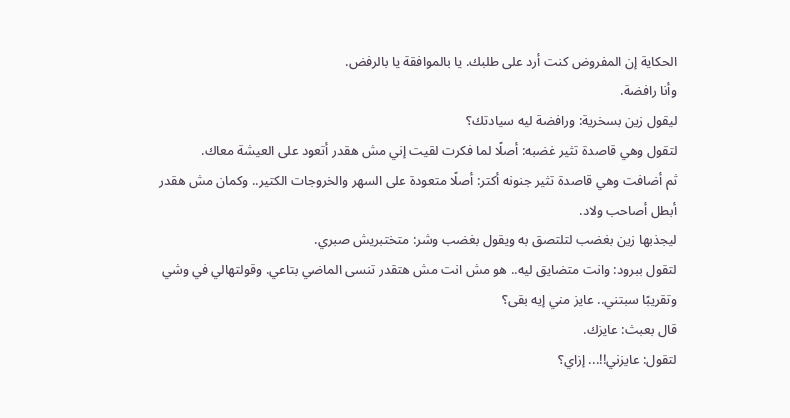الحكاية إن المفروض كنت أرد على طلبك. يا بالموافقة يا بالرفض.
وأنا رافضة.
ليقول زين بسخرية: ورافضة ليه سيادتك؟
لتقول وهي قاصدة تثير غضبه: أصلًا لما فكرت لقيت إني مش هقدر أتعود على العيشة معاك.
ثم أضافت وهي قاصدة تثير جنونه أكتر: أصلًا متعودة على السهر والخروجات الكتير.. وكمان مش هقدر أبطل أصاحب ولاد.
ليجذبها زين بغضب لتلتصق به ويقول بغضب وشر: متختبريش صبري.
لتقول ببرود: وانت متضايق ليه.. هو مش انت مش هتقدر تنسى الماضي بتاعي. وقولتهالي في وشي وتقريبًا سبتني.. عايز مني إيه بقى؟
قال بعبث: عايزك.
لتقول: عايزني!!... إزاي؟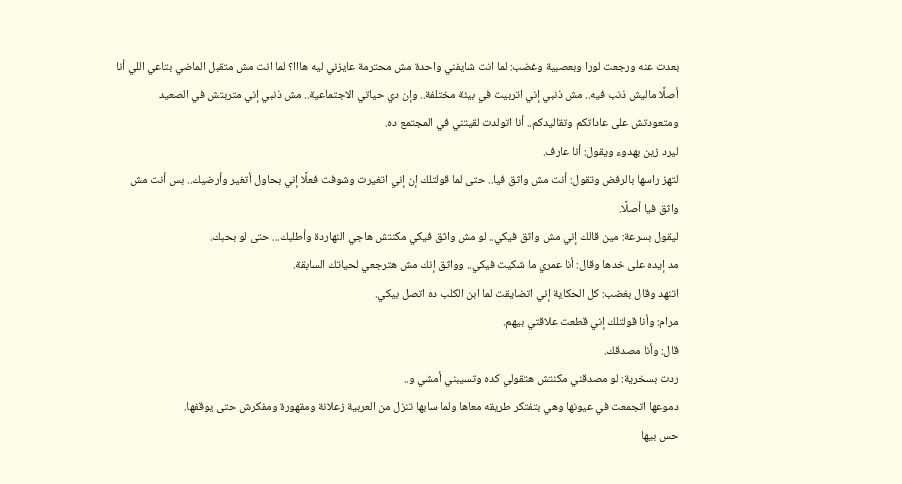بعدت عنه ورجعت لورا وبعصبية وغضب: لما انت شايفني واحدة مش محترمة عايزني ليه هااا؟ لما انت مش متقبل الماضي بتاعي اللي أنا أصلًا ماليش ذنب فيه.. مش ذنبي إني اتربيت في بيئة مختلفة.. وإن دي حياتي الاجتماعية.. مش ذنبي إني متربتش في الصعيد ومتعودتش على عاداتكم وتقاليدكم.. أنا اتولدت لقيتني في المجتمع ده.
ليرد زين بهدوء ويقول: أنا عارف.
لتهز راسها بالرفض وتقول: أنت مش واثق فيا.. حتى لما قولتلك إن إني اتغيرت وشوفت فعلًا إني بحاول أتغير وأرضيك.. بس أنت مش واثق فيا أصلًا.
ليقول بسرعة: مين قالك إني مش واثق فيكي.. لو مش واثق فيكي مكنتش هاجي النهاردة وأطلبك... حتى لو بحبك.
مد إيده على خدها وقال: أنا عمري ما شكيت فيكي.. وواثق إنك مش هترجعي لحياتك السابقة.
اتنهد وقال بغضب: كل الحكاية إني اتضايقت لما ابن الكلب ده اتصل بيكي.
مرام: وأنا قولتلك إني قطعت علاقتي بيهم.
قال: وأنا مصدقك.
ردت بسخرية: لو مصدقني مكنتش هتقولي كده وتسيبني أمشي و..
دموعها اتجمعت في عيونها وهي بتفتكر طريقه معاها ولما سابها تنزل من العربية زعلانة ومقهورة ومفكرش حتى يوقفها.
حس بيها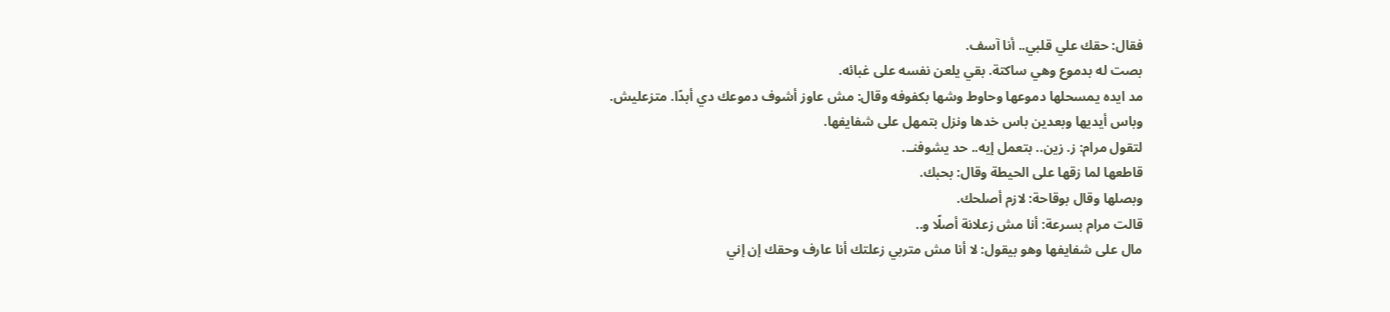فقال: حقك علي قلبي.. أنا آسف.
بصت له بدموع وهي ساكتة. بقي يلعن نفسه على غبائه.
مد ايده يمسحلها دموعها وحاوط وشها بكفوفه وقال: مش عاوز أشوف دموعك دي أبدًا. متزعليش.
وباس أيديها وبعدين باس خدها ونزل بتمهل على شفايفها.
لتقول مرام: ز. زين.. بتعمل إيه.. حد يشوفنـ..
قاطعها لما زقها على الحيطة وقال: بحبك.
وبصلها وقال بوقاحة: لازم أصلحك.
قالت مرام بسرعة: أنا مش زعلانة أصلًا و..
مال على شفايفها وهو بيقول: لا أنا مش متربي زعلتك أنا عارف وحقك إن إني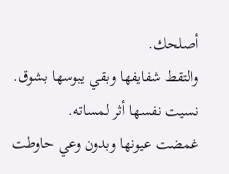أصلحك.
والتقط شفايفها وبقي يبوسها بشوق.
نسيت نفسها أثر لمساته.
غمضت عيونها وبدون وعي حاوطت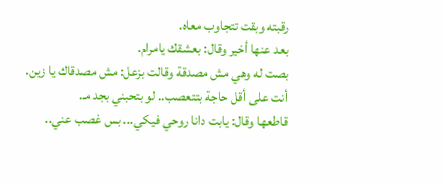رقبته وبقت تتجاوب معاه.
بعد عنها أخير وقال: بعشقك يامرام.
بصت له وهي مش مصدقة وقالت بزعل: مش مصدقاك يا زين. أنت على أقل حاجة بتتعصب.. لو بتحبني بجد مـ.
قاطعها وقال: يابت دانا روحي فيكي... بس غصب عني..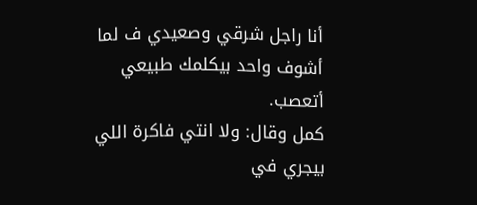أنا راجل شرقي وصعيدي ف لما أشوف واحد بيكلمك طبيعي أتعصب.
كمل وقال: ولا انتي فاكرة اللي بيجري في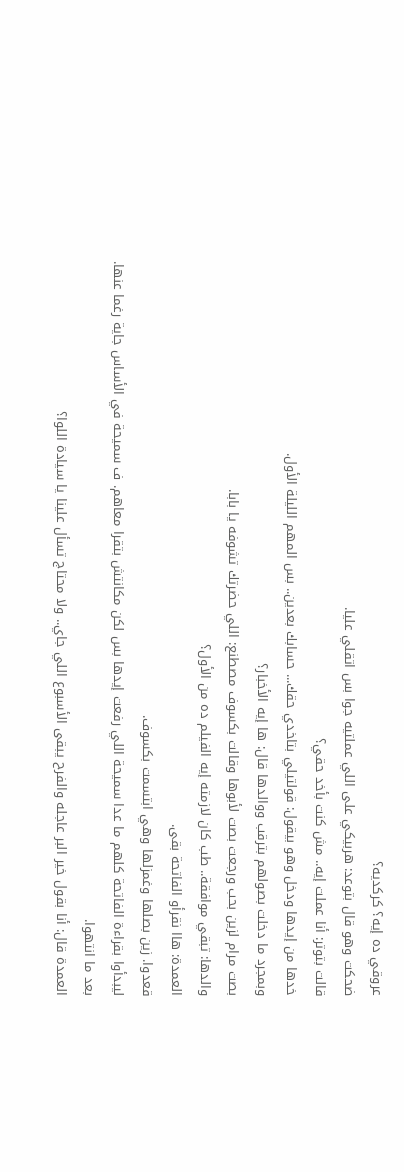عروقي ده إيه؟ كركديه؟
ضحكت وهو قال بتوعد: هربيكي على اللي عملتيه جوا بس اتقلي عليا.
قالت بتوتر: أنا عملت إيه.. مش كنت بأخد حقي؟
خدها من إيدها ودخل وهو بيقول: قولتيلي بتاخدي حقك... حسابك بعدين.. بس المهم الليلة الأول.
وبمجرد ما دخلت بصولهم بترقب ووالدها قال: ها إيه الأخبار؟
بصت مرام لزين بحب ورجعت بصت لأبوها وقالت بكسوف مصطنع: اللي حضرتك تشوفه يا بابا.
والدها: تبقي موافقة.. طب كان لازمته إيه الفيلم ده من الأول؟
العمدة: هاا نقرأو الفاتحة بقى.
قعدوا. زين بصلها وغمزلها وهي ابتسمت بكسوف.
ليبدأوا بقراءة الفاتحة كلهم ما عدا سميحة اللي رفعت إيدها بس لكن مكانتش بتقرا معاهم. ف سميحة في الأساس جاية رغما عنها.
بعد ما انتهوا.
العمدة قال: أنا بقول خير البر عاجله والفرح يبقى الأسبوع اللي جاي.. ولا محتاج تسأل علينا يا سيادة اللوا؟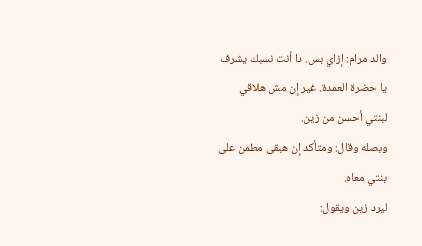والد مرام: إزاي بس. دا أنت نسبك يشرف يا حضرة العمدة. غير إن مش هلاقي لبنتي أحسن من زين.
وبصله وقال: ومتأكد إن هبقى مطمن على بنتي معاه.
ليرد زين ويقول: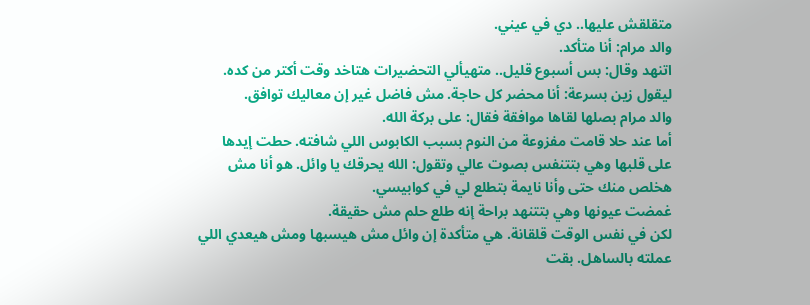متقلقش عليها.. دي في عيني.
والد مرام: أنا متأكد.
اتنهد وقال: بس أسبوع قليل.. متهيألي التحضيرات هتاخد وقت أكتر من كده.
ليقول زين بسرعة: أنا محضر كل حاجة. مش فاضل غير إن معاليك توافق.
والد مرام بصلها لقاها موافقة فقال: على بركة الله.
أما عند حلا قامت مفزوعة من النوم بسبب الكابوس اللي شافته. حطت إيدها على قلبها وهي بتتنفس بصوت عالي وتقول: الله يحرقك يا وائل. هو أنا مش هخلص منك حتى وأنا نايمة بتطلع لي في كوابيسي.
غمضت عيونها وهي بتتنهد براحة إنه طلع حلم مش حقيقة.
لكن في نفس الوقت قلقانة. هي متأكدة إن وائل مش هيسبها ومش هيعدي اللي عملته بالساهل. بقت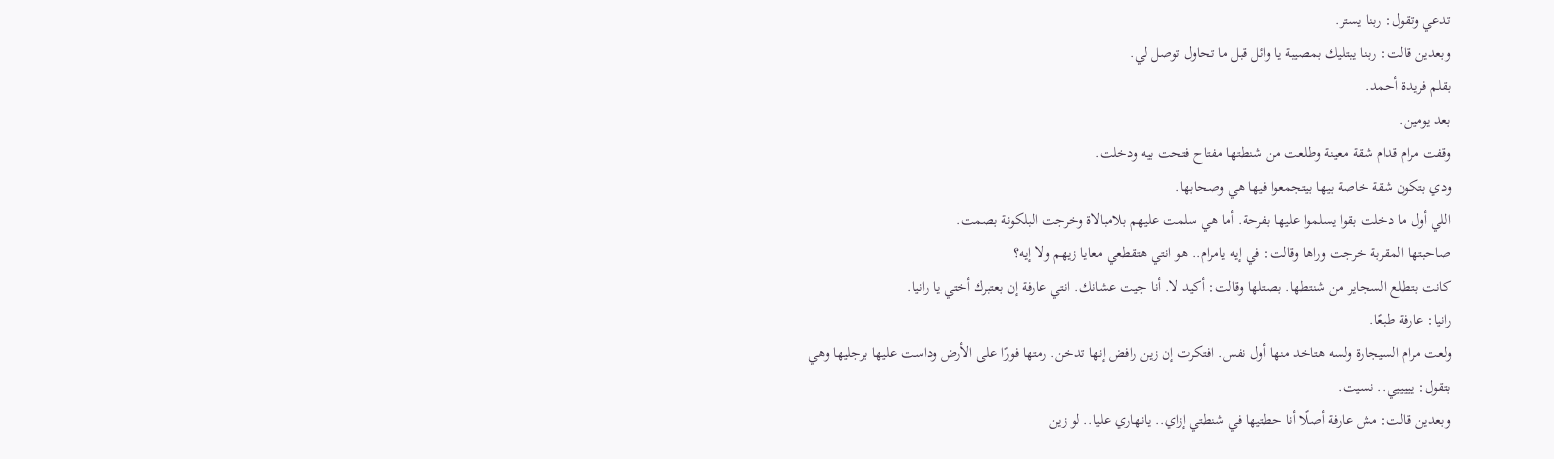تدعي وتقول: ربنا يستر.
وبعدين قالت: ربنا يبتليك بمصيبة يا وائل قبل ما تحاول توصل لي.
بقلم فريدة أحمد.
بعد يومين.
وقفت مرام قدام شقة معينة وطلعت من شنطتها مفتاح فتحت بيه ودخلت.
ودي بتكون شقة خاصة بيها بيتجمعوا فيها هي وصحابها.
اللي أول ما دخلت بقوا يسلموا عليها بفرحة. أما هي سلمت عليهم بلامبالاة وخرجت البلكونة بصمت.
صاحبتها المقربة خرجت وراها وقالت: في إيه يامرام.. هو انتي هتقطعي معايا زيهم ولا إيه؟
كانت بتطلع السجاير من شنتطها. بصتلها وقالت: أكيد لا. أنا جيت عشانك. انتي عارفة إن بعتبرك أختي يا رانيا.
رانيا: عارفة طبعًا.
ولعت مرام السيجارة ولسه هتاخد منها أول نفس. افتكرت إن زين رافض إنها تدخن. رمتها فورًا على الأرض وداست عليها برجليها وهي بتقول: يييييي.. نسيت.
وبعدين قالت: مش عارفة أصلًا أنا حطتيها في شنطتي إزاي.. يانهاري عليا.. لو زين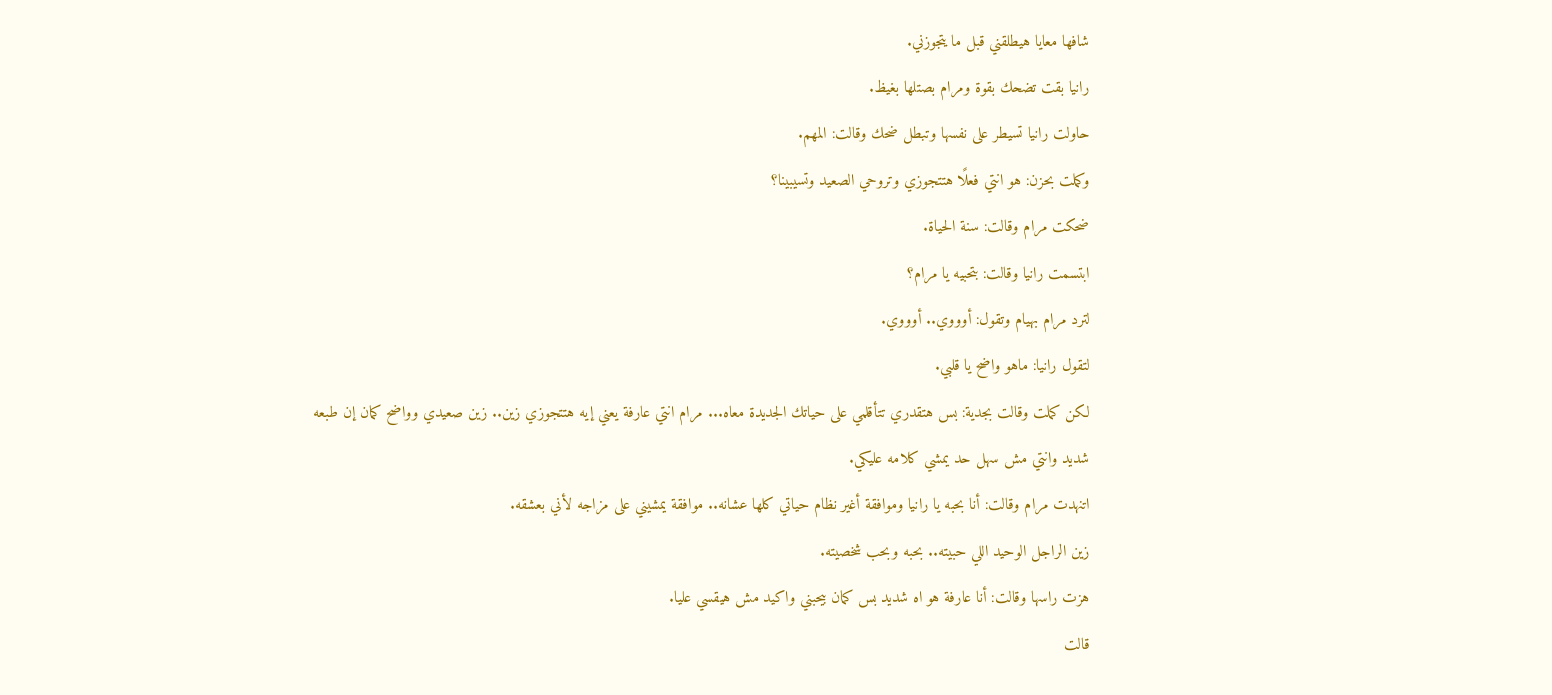شافها معايا هيطلقني قبل ما يتجوزني.
رانيا بقت تضحك بقوة ومرام بصتلها بغيظ.
حاولت رانيا تسيطر على نفسها وتبطل ضحك وقالت: المهم.
وكملت بحزن: هو انتي فعلًا هتتجوزي وتروحي الصعيد وتسيبينا؟
ضحكت مرام وقالت: سنة الحياة.
ابتسمت رانيا وقالت: بتحبيه يا مرام؟
لترد مرام بهيام وتقول: أوووي.. أوووي.
لتقول رانيا: ماهو واضح يا قلبي.
لكن كملت وقالت بجدية: بس هتقدري تتأقلمي على حياتك الجديدة معاه... مرام انتي عارفة يعني إيه هتتجوزي زين.. زين صعيدي وواضح كمان إن طبعه شديد وانتي مش سهل حد يمشي كلامه عليكي.
اتنهدت مرام وقالت: أنا بحبه يا رانيا وموافقة أغير نظام حياتي كلها عشانه.. موافقة يمشيني على مزاجه لأني بعشقه.
زين الراجل الوحيد اللي حبيته.. بحبه وبحب شخصيته.
هزت راسها وقالت: أنا عارفة هو اه شديد بس كمان بيحبني واكيد مش هيقسي عليا.
قالت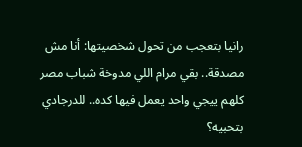رانيا بتعجب من تحول شخصيتها: أنا مش مصدقة.. بقي مرام اللي مدوخة شباب مصر كلهم ييجي واحد يعمل فيها كده.. للدرجادي بتحبيه؟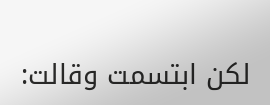لكن ابتسمت وقالت: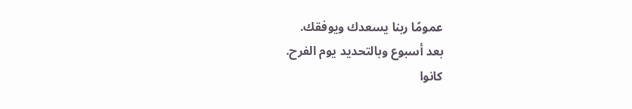عمومًا ربنا يسعدك ويوفقك.
بعد أسبوع وبالتحديد يوم الفرح.
كانوا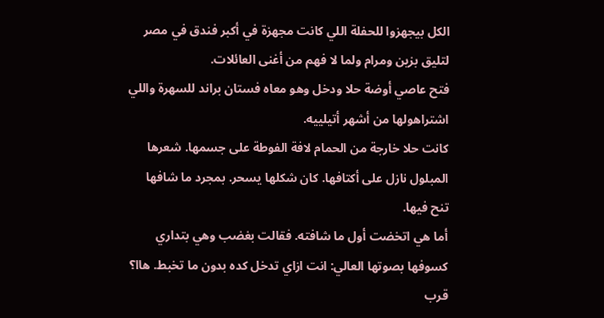الكل بيجهزوا للحفلة اللي كانت مجهزة في أكبر فندق في مصر لتليق بزين ومرام ولما لا فهم من أغنى العائلات.
فتح عاصي أوضة حلا ودخل وهو معاه فستان براند للسهرة واللي اشتراهولها من أشهر أتيلييه.
كانت حلا خارجة من الحمام لافة الفوطة على جسمها. شعرها المبلول نازل على أكتافها. كان شكلها يسحر. بمجرد ما شافها تنح فيها.
أما هي اتخضت أول ما شافته. فقالت بغضب وهي بتداري كسوفها بصوتها العالي: انت ازاي تدخل كده بدون ما تخبط. هاا؟
قرب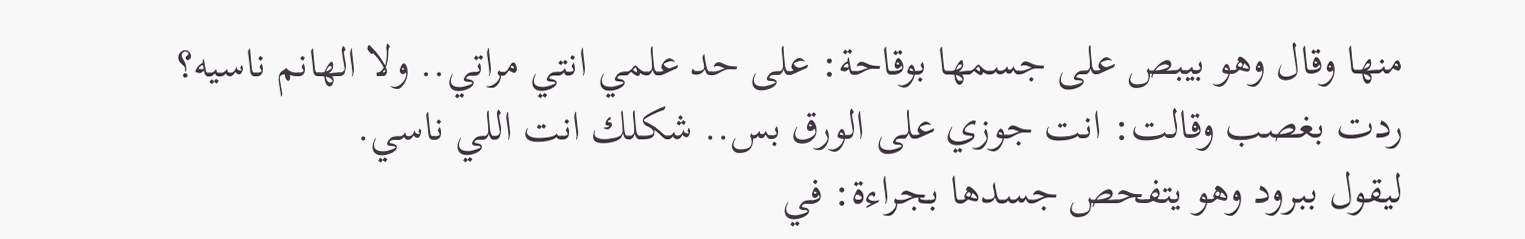منها وقال وهو بيبص على جسمها بوقاحة: على حد علمي انتي مراتي.. ولا الهانم ناسيه؟
ردت بغصب وقالت: انت جوزي على الورق بس.. شكلك انت اللي ناسي.
ليقول ببرود وهو يتفحص جسدها بجراءة: في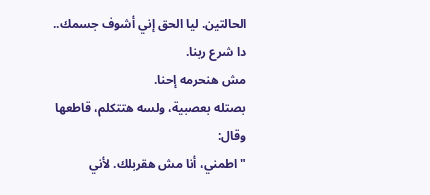الحالتين. ليا الحق إني أشوف جسمك.. دا شرع ربنا.
مش هنحرمه إحنا.
بصتله بعصبية، ولسه هتتكلم، قاطعها وقال:
"اطمني، أنا مش هقربلك. لأني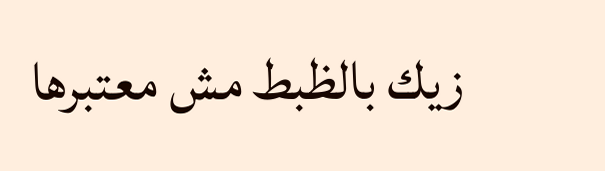زيك بالظبط مش معتبرها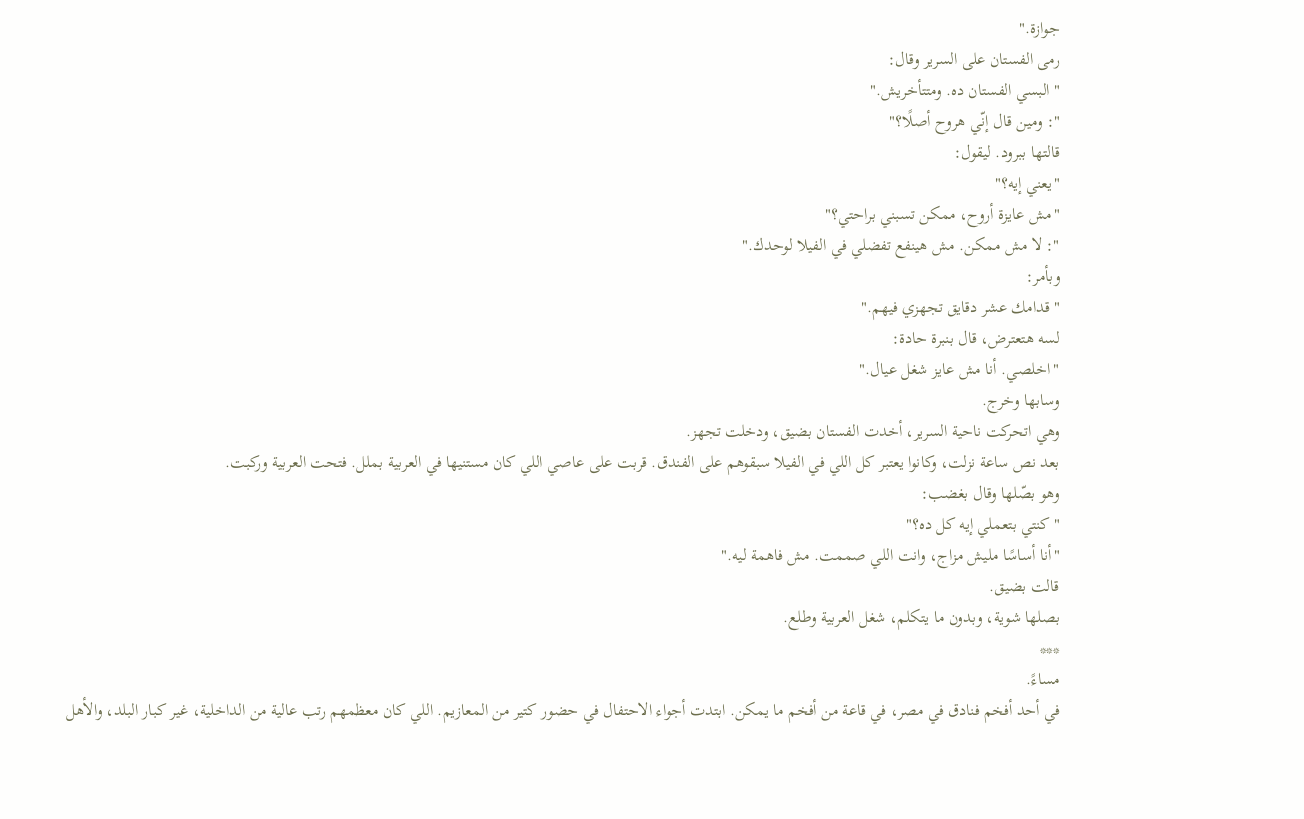جوازة."
رمى الفستان على السرير وقال:
"البسي الفستان ده. ومتتأخريش."
": ومين قال إنّي هروح أصلًا؟"
قالتها ببرود. ليقول:
"يعني إيه؟"
"مش عايزة أروح، ممكن تسبني براحتي؟"
": لا مش ممكن. مش هينفع تفضلي في الفيلا لوحدك."
وبأمر:
"قدامك عشر دقايق تجهزي فيهم."
لسه هتعترض، قال بنبرة حادة:
"اخلصي. أنا مش عايز شغل عيال."
وسابها وخرج.
وهي اتحركت ناحية السرير، أخدت الفستان بضيق، ودخلت تجهز.
بعد نص ساعة نزلت، وكانوا يعتبر كل اللي في الفيلا سبقوهم على الفندق. قربت على عاصي اللي كان مستنيها في العربية بملل. فتحت العربية وركبت.
وهو بصّلها وقال بغضب:
"كنتي بتعملي إيه كل ده؟"
"أنا أساسًا مليش مزاج، وانت اللي صممت. مش فاهمة ليه."
قالت بضيق.
بصلها شوية، وبدون ما يتكلم، شغل العربية وطلع.
***
مساءً.
في أحد أفخم فنادق في مصر، في قاعة من أفخم ما يمكن. ابتدت أجواء الاحتفال في حضور كتير من المعازيم. اللي كان معظمهم رتب عالية من الداخلية، غير كبار البلد، والأهل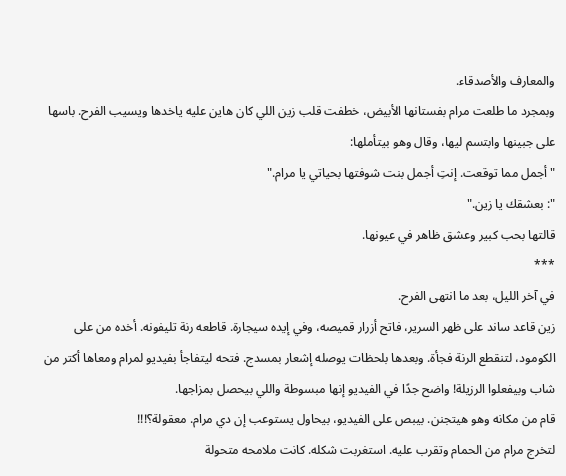والمعارف والأصدقاء.
وبمجرد ما طلعت مرام بفستانها الأبيض، خطفت قلب زين اللي كان هاين عليه ياخدها ويسيب الفرح. باسها على جبينها وابتسم ليها، وقال وهو بيتأملها:
"أجمل مما توقعت. إنتِ أجمل بنت شوفتها بحياتي يا مرام."
": بعشقك يا زين."
قالتها بحب كبير وعشق ظاهر في عيونها.
***
في آخر الليل، بعد ما انتهى الفرح.
زين قاعد ساند على ظهر السرير، فاتح أزرار قميصه، وفي إيده سيجارة. قاطعه رنة تليفونه. أخده من على الكومود، لتنقطع الرنة فجأة. وبعدها بلحظات يوصله إشعار بمسدج. فتحه ليتفاجأ بفيديو لمرام ومعاها أكتر من شاب وبيفعلوا الرزيلة! واضح جدًا في الفيديو إنها مبسوطة واللي بيحصل بمزاجها.
قام من مكانه وهو هيتجنن. بيبص على الفيديو، بيحاول يستوعب إن دي مرام. معقولة؟!!!
لتخرج مرام من الحمام وتقرب عليه. استغربت شكله. كانت ملامحه متحولة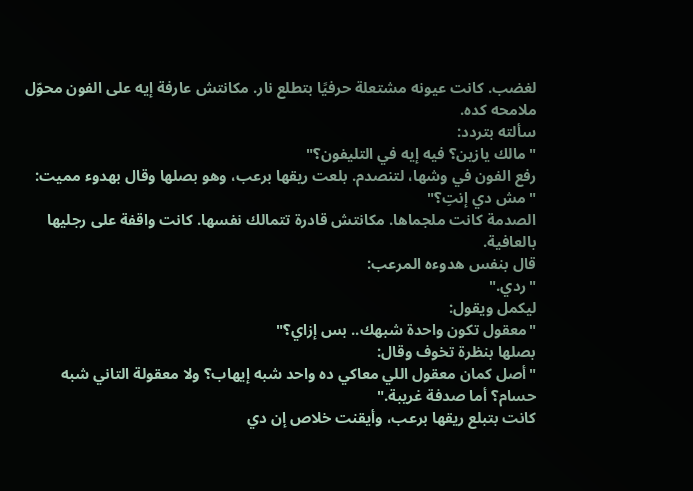لغضب. كانت عيونه مشتعلة حرفيًا بتطلع نار. مكانتش عارفة إيه على الفون محوّل ملامحه كده.
سألته بتردد:
"مالك يازين؟ فيه إيه في التليفون؟"
رفع الفون في وشها، لتنصدم. بلعت ريقها برعب، وهو بصلها وقال بهدوء مميت:
"مش دي إنتِ؟"
الصدمة كانت ملجماها. مكانتش قادرة تتمالك نفسها. كانت واقفة على رجليها بالعافية.
قال بنفس هدوءه المرعب:
"ردي."
ليكمل ويقول:
"معقول تكون واحدة شبهك.. بس إزاي؟"
بصلها بنظرة تخوف وقال:
"أصل كمان معقول اللي معاكي ده واحد شبه إيهاب؟ ولا معقولة التاني شبه حسام؟ أما صدفة غريبة."
كانت بتبلع ريقها برعب، وأيقنت خلاص إن دي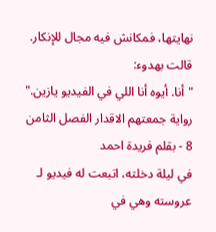نهايتها، فمكانش فيه مجال للإنكار.
قالت بهدوء:
"أنا. أيوه أنا اللي في الفيديو يازين."
رواية جمعتهم الاقدار الفصل الثامن 8 - بقلم فريدة احمد
في ليلة دخلته، اتبعت له فيديو لـ عروسته وهي في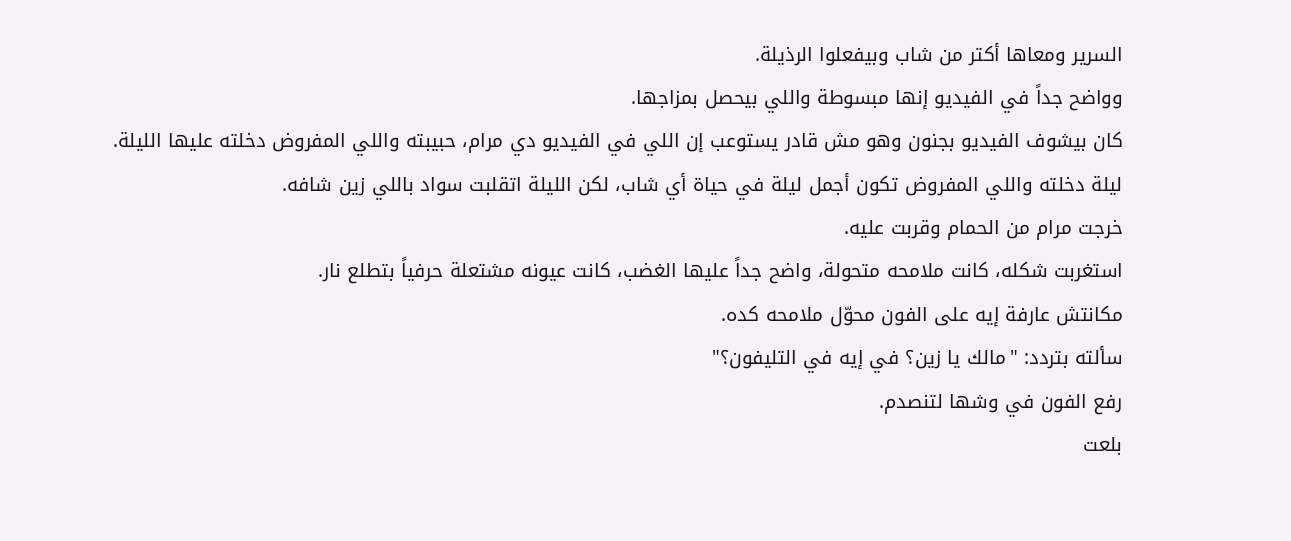السرير ومعاها أكتر من شاب وبيفعلوا الرذيلة.
وواضح جداً في الفيديو إنها مبسوطة واللي بيحصل بمزاجها.
كان بيشوف الفيديو بجنون وهو مش قادر يستوعب إن اللي في الفيديو دي مرام، حبيبته واللي المفروض دخلته عليها الليلة.
ليلة دخلته واللي المفروض تكون أجمل ليلة في حياة أي شاب، لكن الليلة اتقلبت سواد باللي زين شافه.
خرجت مرام من الحمام وقربت عليه.
استغربت شكله، كانت ملامحه متحولة، واضح جداً عليها الغضب، كانت عيونه مشتعلة حرفياً بتطلع نار.
مكانتش عارفة إيه على الفون محوّل ملامحه كده.
سألته بتردد: "مالك يا زين؟ في إيه في التليفون؟"
رفع الفون في وشها لتنصدم.
بلعت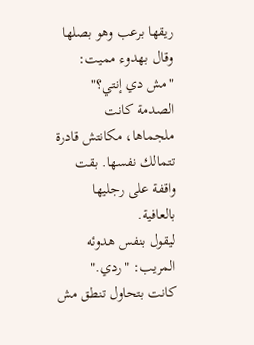ريقها برعب وهو بصلها وقال بهدوء مميت: "مش دي إنتي؟"
الصدمة كانت ملجماها، مكانتش قادرة تتمالك نفسها. بقت واقفة على رجليها بالعافية.
ليقول بنفس هدوئه المريب: "ردي."
كانت بتحاول تنطق مش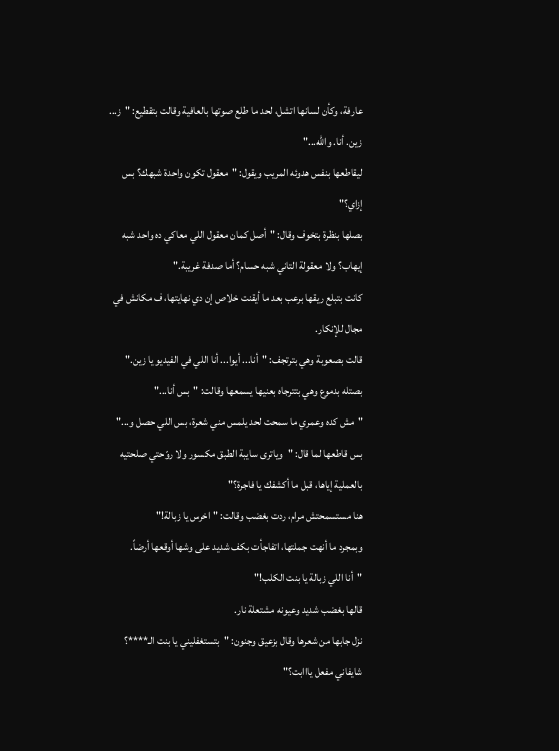عارفة، وكأن لسانها اتشل، لحد ما طلع صوتها بالعافية وقالت بتقطيع: "ز... زين. أنا. والله..."
ليقاطعها بنفس هدوئه المريب ويقول: "معقول تكون واحدة شبهك؟ بس إزاي؟"
بصلها بنظرة بتخوف وقال: "أصل كمان معقول اللي معاكي ده واحد شبه إيهاب؟ ولا معقولة التاني شبه حسام؟ أما صدفة غريبة."
كانت بتبلع ريقها برعب بعد ما أيقنت خلاص إن دي نهايتها، ف مكانش في مجال للإنكار.
قالت بصعوبة وهي بترتجف: "أنا... أيوا... أنا اللي في الفيديو يا زين."
بصتله بدموع وهي بتترجاه بعنيها يسمعها وقالت: "بس أنا..."
"مش كده وعمري ما سمحت لحد يلمس مني شعرة، بس اللي حصل و..."
بس قاطعها لما قال: "وياترى سايبة الطبق مكسور ولا روّحتي صلحتيه بالعملية إياها، قبل ما أكشفك يا فاجرة؟"
هنا مستسمحتش مرام، ردت بغضب وقالت: "اخرس يا زبالة!"
وبمجرد ما أنهت جملتها، اتفاجأت بكف شديد على وشها أوقعها أرضاً.
"أنا اللي زبالة يا بنت الكلب!"
قالها بغضب شديد وعيونه مشتعلة نار.
نزل جابها من شعرها وقال بزعيق وجنون: "بتستغفليني يا بنت الـ****؟ شايفاني مفعل يااابت؟"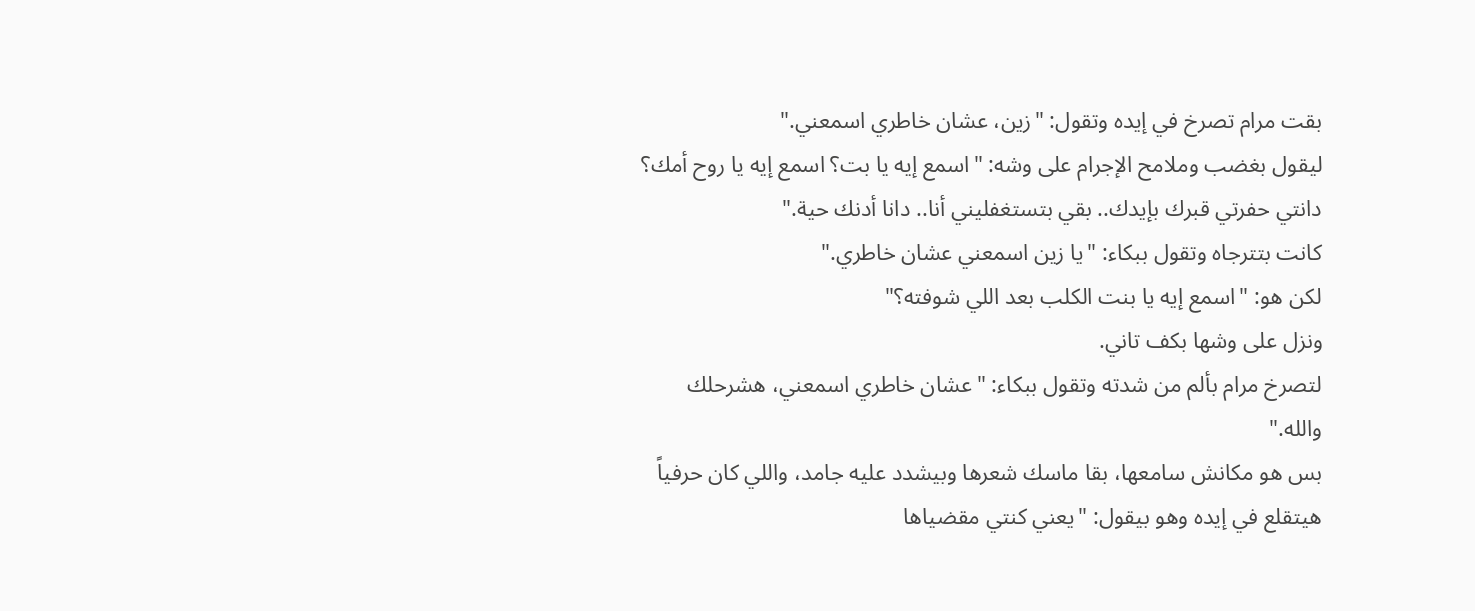بقت مرام تصرخ في إيده وتقول: "زين، عشان خاطري اسمعني."
ليقول بغضب وملامح الإجرام على وشه: "اسمع إيه يا بت؟ اسمع إيه يا روح أمك؟ دانتي حفرتي قبرك بإيدك.. بقي بتستغفليني أنا.. دانا أدنك حية."
كانت بتترجاه وتقول ببكاء: "يا زين اسمعني عشان خاطري."
لكن هو: "اسمع إيه يا بنت الكلب بعد اللي شوفته؟"
ونزل على وشها بكف تاني.
لتصرخ مرام بألم من شدته وتقول ببكاء: "عشان خاطري اسمعني، هشرحلك والله."
بس هو مكانش سامعها، بقا ماسك شعرها وبيشدد عليه جامد، واللي كان حرفياً هيتقلع في إيده وهو بيقول: "يعني كنتي مقضياها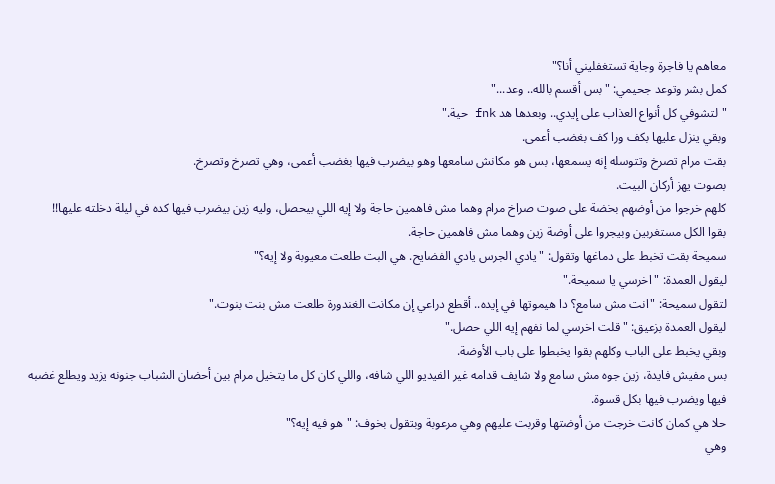معاهم يا فاجرة وجاية تستغفليني أنا؟"
كمل بشر وتوعد جحيمي: "بس أقسم بالله.. وعد..."
"لتشوفي كل أنواع العذاب على إيدي.. وبعدها هد fnk حية."
وبقي ينزل عليها بكف ورا كف بغضب أعمى.
بقت مرام تصرخ وتتوسله إنه يسمعها، بس هو مكانش سامعها وهو بيضرب فيها بغضب أعمى، وهي تصرخ وتصرخ.
بصوت يهز أركان البيت.
كلهم خرجوا من أوضهم بخضة على صوت صراخ مرام وهما مش فاهمين حاجة ولا إيه اللي بيحصل، وليه زين بيضرب فيها كده في ليلة دخلته عليها!!
بقوا الكل مستغربين وبيجروا على أوضة زين وهما مش فاهمين حاجة.
سميحة بقت تخبط على دماغها وتقول: "يادي الجرس يادي الفضايح. هي البت طلعت معيوبة ولا إيه؟"
ليقول العمدة: "اخرسي يا سميحة."
لتقول سميحة: "انت مش سامع؟ دا هيموتها في إيده.. أقطع دراعي إن مكانت الغندورة طلعت مش بنت بنوت."
ليقول العمدة بزعيق: "قلت اخرسي لما نفهم إيه اللي حصل."
وبقي يخبط على الباب وكلهم بقوا يخبطوا على باب الأوضة.
بس مفيش فايدة، زين جوه مش سامع ولا شايف قدامه غير الفيديو اللي شافه، واللي كان كل ما يتخيل مرام بين أحضان الشباب جنونه يزيد ويطلع غضبه فيها ويضرب فيها بكل قسوة.
حلا هي كمان كانت خرجت من أوضتها وقربت عليهم وهي مرعوبة وبتقول بخوف: "هو فيه إيه؟"
وهي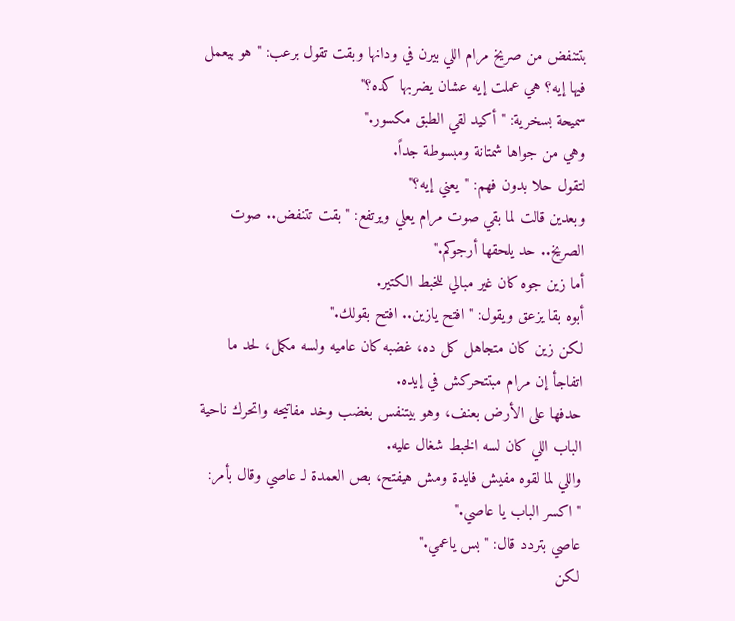بتتنفض من صريخ مرام اللي بيرن في ودانها وبقت تقول برعب: "هو بيعمل فيها إيه؟ هي عملت إيه عشان يضربها كده؟"
سميحة بسخرية: "أكيد لقي الطبق مكسور."
وهي من جواها شمتانة ومبسوطة جداً.
لتقول حلا بدون فهم: "يعني إيه؟"
وبعدين قالت لما بقي صوت مرام يعلي ويرتفع: "بقت تتنفض.. صوت الصريخ.. حد يلحقها أرجوكم."
أما زين جوه كان غير مبالي للخبط الكتير.
أبوه بقا يزعق ويقول: "افتح يازين.. افتح بقولك."
لكن زين كان متجاهل كل ده، غضبه كان عاميه ولسه مكمل، لحد ما اتفاجأ إن مرام مبتتحركش في إيده.
حدفها على الأرض بعنف، وهو بيتنفس بغضب وخد مفاتيحه واتحرك ناحية الباب اللي كان لسه الخبط شغال عليه.
واللي لما لقوه مفيش فايدة ومش هيفتح، بص العمدة لـ عاصي وقال بأمر: "اكسر الباب يا عاصي."
عاصي بتردد قال: "بس ياعمي."
لكن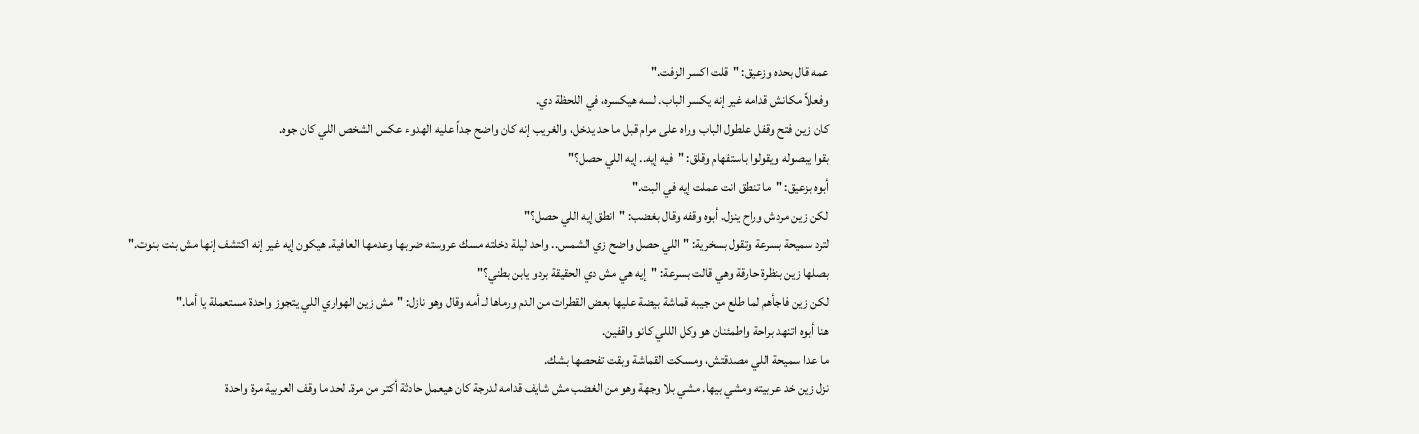عمه قال بحده وزعيق: "قلت اكسر الزفت."
وفعلاً مكانش قدامه غير إنه يكسر الباب. لسه هيكسره، في اللحظة دي.
كان زين فتح وقفل علطول الباب وراه على مرام قبل ما حد يدخل، والغريب إنه كان واضح جداً عليه الهدوء عكس الشخص اللي كان جوه.
بقوا يبصوله ويقولوا باستفهام وقلق: "فيه إيه.. إيه اللي حصل؟"
أبوه بزعيق: "ما تنطق انت عملت إيه في البت."
لكن زين مردش وراح ينزل. أبوه وقفه وقال بغضب: "انطق إيه اللي حصل؟"
لترد سميحة بسرعة وتقول بسخرية: "اللي حصل واضح زي الشمس.. واحد ليلة دخلته مسك عروسته ضربها وعدمها العافية. هيكون إيه غير إنه اكتشف إنها مش بنت بنوت."
بصلها زين بنظرة حارقة وهي قالت بسرعة: "إيه هي مش دي الحقيقة بردو يابن بطني؟"
لكن زين فاجأهم لما طلع من جيبه قماشة بيضة عليها بعض القطرات من الدم ورماها لـ أمه وقال وهو نازل: "مش زين الهواري اللي يتجوز واحدة مستعملة يا أما."
هنا أبوه اتنهد براحة واطمئنان هو وكل الللي كانو واقفين.
ما عدا سميحة اللي مصدقتش، ومسكت القماشة وبقت تفحصها بشك.
نزل زين خد عربيته ومشي بيها. مشي بلا وجهة وهو من الغضب مش شايف قدامه لدرجة كان هيعمل حادثة أكتر من مرة. لحد ما وقف العربية مرة واحدة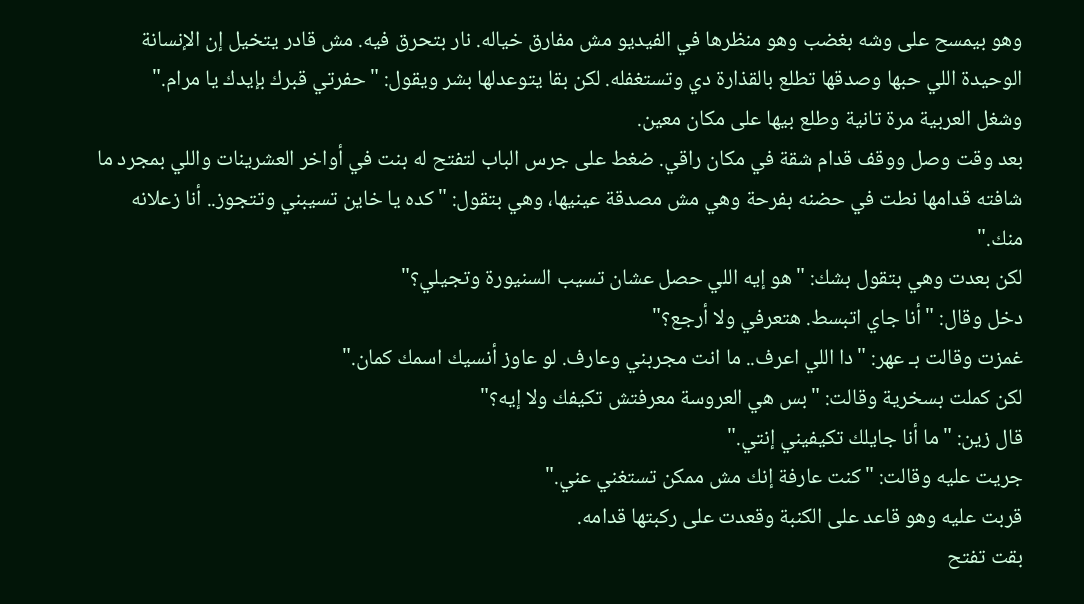وهو بيمسح على وشه بغضب وهو منظرها في الفيديو مش مفارق خياله. نار بتحرق فيه. مش قادر يتخيل إن الإنسانة الوحيدة اللي حبها وصدقها تطلع بالقذارة دي وتستغفله. لكن بقا يتوعدلها بشر ويقول: "حفرتي قبرك بإيدك يا مرام."
وشغل العربية مرة تانية وطلع بيها على مكان معين.
بعد وقت وصل ووقف قدام شقة في مكان راقي. ضغط على جرس الباب لتفتح له بنت في أواخر العشرينات واللي بمجرد ما شافته قدامها نطت في حضنه بفرحة وهي مش مصدقة عينيها، وهي بتقول: "كده يا خاين تسيبني وتتجوز.. أنا زعلانه منك."
لكن بعدت وهي بتقول بشك: "هو إيه اللي حصل عشان تسيب السنيورة وتجيلي؟"
دخل وقال: "أنا جاي اتبسط. هتعرفي ولا أرجع؟"
غمزت وقالت بـ عهر: "دا اللي اعرف.. ما انت مجربني وعارف. لو عاوز أنسيك اسمك كمان."
لكن كملت بسخرية وقالت: "بس هي العروسة معرفتش تكيفك ولا إيه؟"
قال زين: "ما أنا جايلك تكيفيني إنتي."
جريت عليه وقالت: "كنت عارفة إنك مش ممكن تستغني عني."
قربت عليه وهو قاعد على الكنبة وقعدت على ركبتها قدامه.
بقت تفتح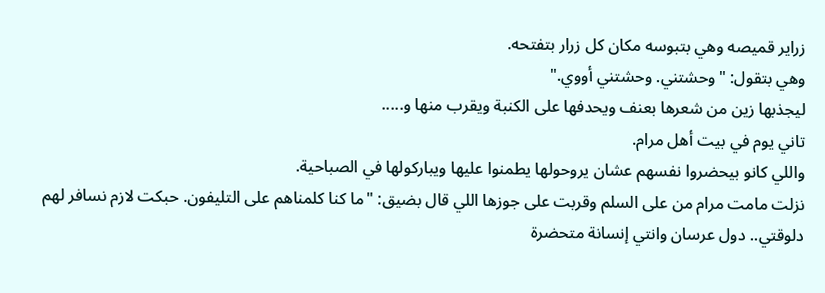زراير قميصه وهي بتبوسه مكان كل زرار بتفتحه.
وهي بتقول: "وحشتني. وحشتني أووي."
ليجذبها زين من شعرها بعنف ويحدفها على الكنبة ويقرب منها و.....
تاني يوم في بيت أهل مرام.
واللي كانو بيحضروا نفسهم عشان يروحولها يطمنوا عليها ويباركولها في الصباحية.
نزلت مامت مرام من على السلم وقربت على جوزها اللي قال بضيق: "ما كنا كلمناهم على التليفون. حبكت لازم نسافر لهم دلوقتي.. دول عرسان وانتي إنسانة متحضرة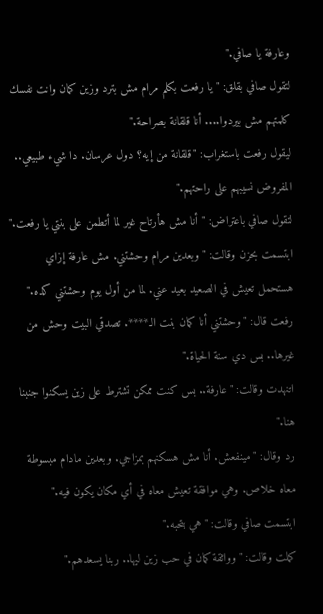وعارفة يا صافي."
لتقول صافي بقلق: "يا رفعت بكلم مرام مش بترد وزين كمان وانت نفسك كلمتهم مش بيردوا.... أنا قلقانة بصراحة."
ليقول رفعت باستغراب: "قلقانة من إيه؟ دول عرسان. دا شيء طبيعي.. المفروض نسيبهم على راحتهم."
لتقول صافي باعتراض: "أنا مش هأرتاح غير لما أتطمن على بنتي يا رفعت."
ابتسمت بحزن وقالت: "وبعدين مرام وحشتني. مش عارفة إزاي هستحمل تعيش في الصعيد بعيد عني. لما من أول يوم وحشتني كده."
رفعت قال: "وحشتني أنا كمان بنت الـ****. تصدقي البيت وحش من غيرها.. بس دي سنة الحياة."
اتنهدت وقالت: "عارفة.. بس كنت ممكن تشترط على زين يسكنوا جنبنا هنا."
رد وقال: "مينفعش. أنا مش هسكنهم بمزاجي. وبعدين مادام مبسوطة معاه خلاص. وهي موافقة تعيش معاه في أي مكان يكون فيه."
ابتسمت صافي وقالت: "هي بتحبه."
كملت وقالت: "وواثقة كمان في حب زين ليها.. ربنا يسعدهم."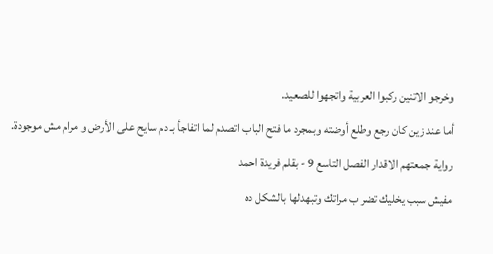وخرجو الاتنين ركبوا العربية واتجهوا للصعيد.
أما عند زين كان رجع وطلع أوضته وبمجرد ما فتح الباب اتصدم لما اتفاجأ بـ دم سايح على الأرض و مرام مش موجودة.
رواية جمعتهم الاقدار الفصل التاسع 9 - بقلم فريدة احمد
مفيش سبب يخليك تضر ب مراتك وتبهدلها بالشكل ده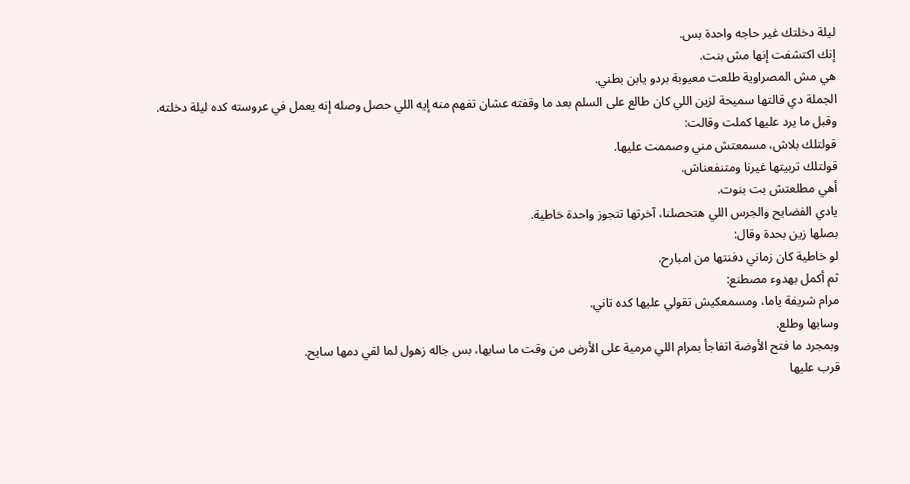ليلة دخلتك غير حاجه واحدة بس.
إنك اكتشفت إنها مش بنت.
هي مش المصراوية طلعت معيوبة بردو يابن بطني.
الجملة دي قالتها سميحة لزين اللي كان طالع على السلم بعد ما وقفته عشان تفهم منه إيه اللي حصل وصله إنه يعمل في عروسته كده ليلة دخلته.
وقبل ما يرد عليها كملت وقالت:
قولتلك بلاش، مسمعتش مني وصممت عليها.
قولتلك تربيتها غيرنا ومتنفعناش.
أهي مطلعتش بت بنوت.
يادي الفضايح والجرس اللي هتحصلنا، آخرتها تتجوز واحدة خاطية.
بصلها زين بحدة وقال:
لو خاطية كان زماني دفنتها من امبارح.
ثم أكمل بهدوء مصطنع:
مرام شريفة ياما، ومسمعكيش تقولي عليها كده تاني.
وسابها وطلع.
وبمجرد ما فتح الأوضة اتفاجأ بمرام اللي مرمية على الأرض من وقت ما سابها، بس جاله زهول لما لقي دمها سايح.
قرب عليها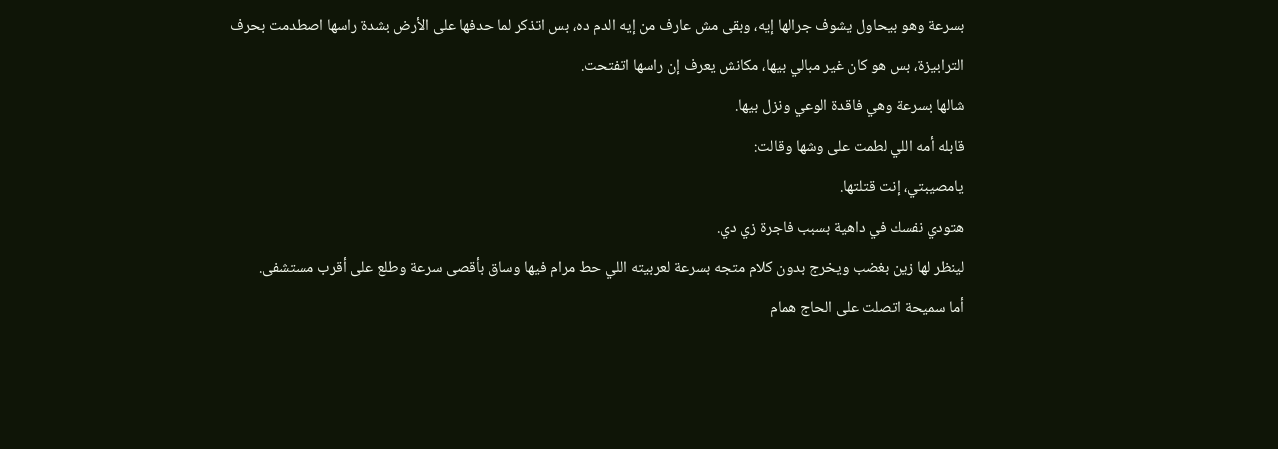بسرعة وهو بيحاول يشوف جرالها إيه، وبقى مش عارف من إيه الدم ده، بس اتذكر لما حدفها على الأرض بشدة راسها اصطدمت بحرف الترابيزة، بس هو كان غير مبالي بيها، مكانش يعرف إن راسها اتفتحت.
شالها بسرعة وهي فاقدة الوعي ونزل بيها.
قابله أمه اللي لطمت على وشها وقالت:
يامصيبتي، إنت قتلتها.
هتودي نفسك في داهية بسبب فاجرة زي دي.
لينظر لها زين بغضب ويخرج بدون كلام متجه بسرعة لعربيته اللي حط مرام فيها وساق بأقصى سرعة وطلع على أقرب مستشفى.
أما سميحة اتصلت على الحاج همام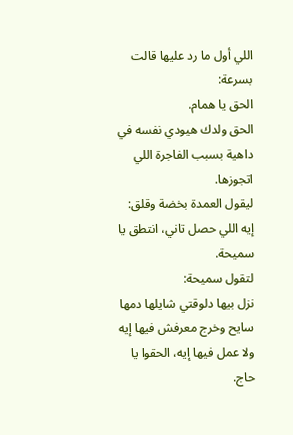اللي أول ما رد عليها قالت بسرعة:
الحق يا همام.
الحق ولدك هيودي نفسه في داهية بسبب الفاجرة اللي اتجوزها.
ليقول العمدة بخضة وقلق:
إيه اللي حصل تاني، انتطق يا سميحة.
لتقول سميحة:
نزل بيها دلوقتي شايلها دمها سايح وخرج معرفش فيها إيه ولا عمل فيها إيه، الحقوا يا حاج.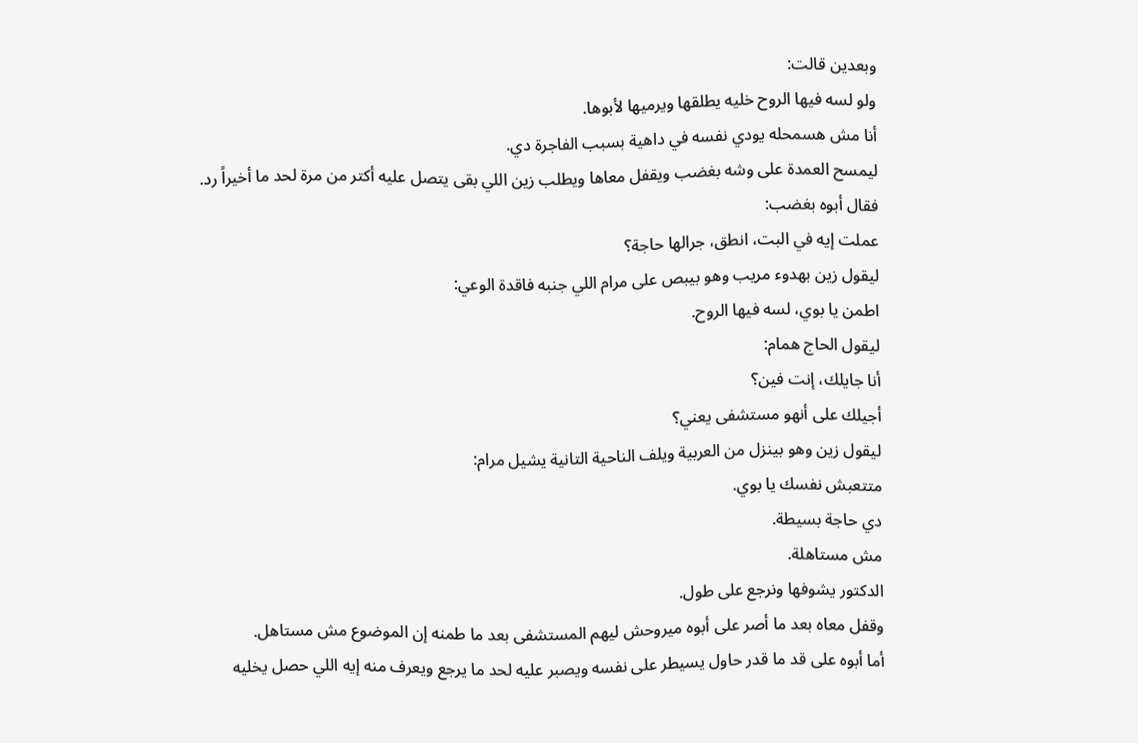وبعدين قالت:
ولو لسه فيها الروح خليه يطلقها ويرميها لأبوها.
أنا مش هسمحله يودي نفسه في داهية بسبب الفاجرة دي.
ليمسح العمدة على وشه بغضب ويقفل معاها ويطلب زين اللي بقى يتصل عليه أكتر من مرة لحد ما أخيراً رد.
فقال أبوه بغضب:
عملت إيه في البت، انطق، جرالها حاجة؟
ليقول زين بهدوء مريب وهو بيبص على مرام اللي جنبه فاقدة الوعي:
اطمن يا بوي، لسه فيها الروح.
ليقول الحاج همام:
أنا جايلك، إنت فين؟
أجيلك على أنهو مستشفى يعني؟
ليقول زين وهو بينزل من العربية ويلف الناحية التانية يشيل مرام:
متتعبش نفسك يا بوي.
دي حاجة بسيطة.
مش مستاهلة.
الدكتور يشوفها ونرجع على طول.
وقفل معاه بعد ما أصر على أبوه ميروحش ليهم المستشفى بعد ما طمنه إن الموضوع مش مستاهل.
أما أبوه على قد ما قدر حاول يسيطر على نفسه ويصبر عليه لحد ما يرجع ويعرف منه إيه اللي حصل يخليه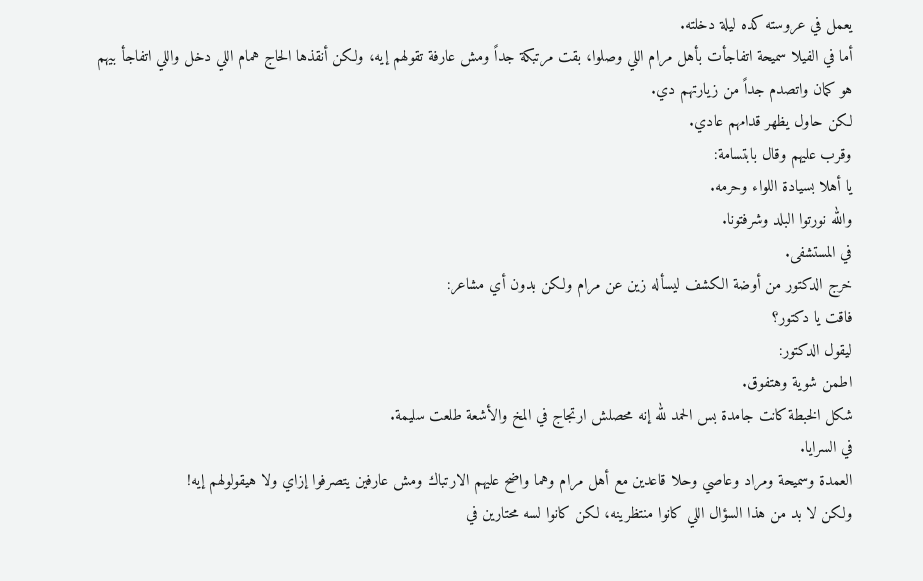يعمل في عروسته كده ليلة دخلته.
أما في الفيلا سميحة اتفاجأت بأهل مرام اللي وصلوا، بقت مرتبكة جداً ومش عارفة تقولهم إيه، ولكن أنقذها الحاج همام اللي دخل واللي اتفاجأ بيهم هو كمان واتصدم جداً من زيارتهم دي.
لكن حاول يظهر قدامهم عادي.
وقرب عليهم وقال بابتسامة:
يا أهلا بسيادة اللواء وحرمه.
والله نورتوا البلد وشرفتونا.
في المستشفى.
خرج الدكتور من أوضة الكشف ليسأله زين عن مرام ولكن بدون أي مشاعر:
فاقت يا دكتور؟
ليقول الدكتور:
اطمن شوية وهتفوق.
شكل الخبطة كانت جامدة بس الحمد لله إنه محصلش ارتجاج في المخ والأشعة طلعت سليمة.
في السرايا.
العمدة وسميحة ومراد وعاصي وحلا قاعدين مع أهل مرام وهما واضح عليهم الارتباك ومش عارفين يتصرفوا إزاي ولا هيقولولهم إيه!
ولكن لا بد من هذا السؤال اللي كانوا منتظرينه، لكن كانوا لسه محتارين في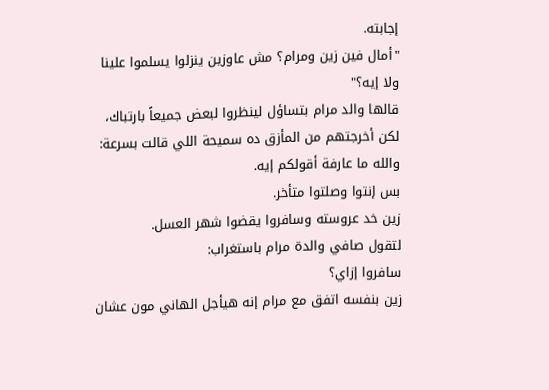إجابته.
"أمال فين زين ومرام؟ مش عاوزين ينزلوا يسلموا علينا ولا إيه؟"
قالها والد مرام بتساؤل لينظروا لبعض جميعاً بارتباك، لكن أخرجتهم من المأزق ده سميحة اللي قالت بسرعة:
والله ما عارفة أقولكم إيه.
بس إنتوا وصلتوا متأخر.
زين خد عروسته وسافروا يقضوا شهر العسل.
لتقول صافي والدة مرام باستغراب:
سافروا إزاي؟
زين بنفسه اتفق مع مرام إنه هيأجل الهاني مون عشان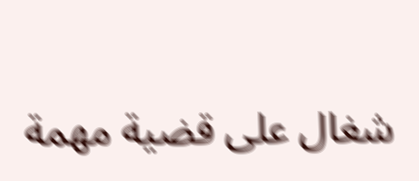شغال على قضية مهمة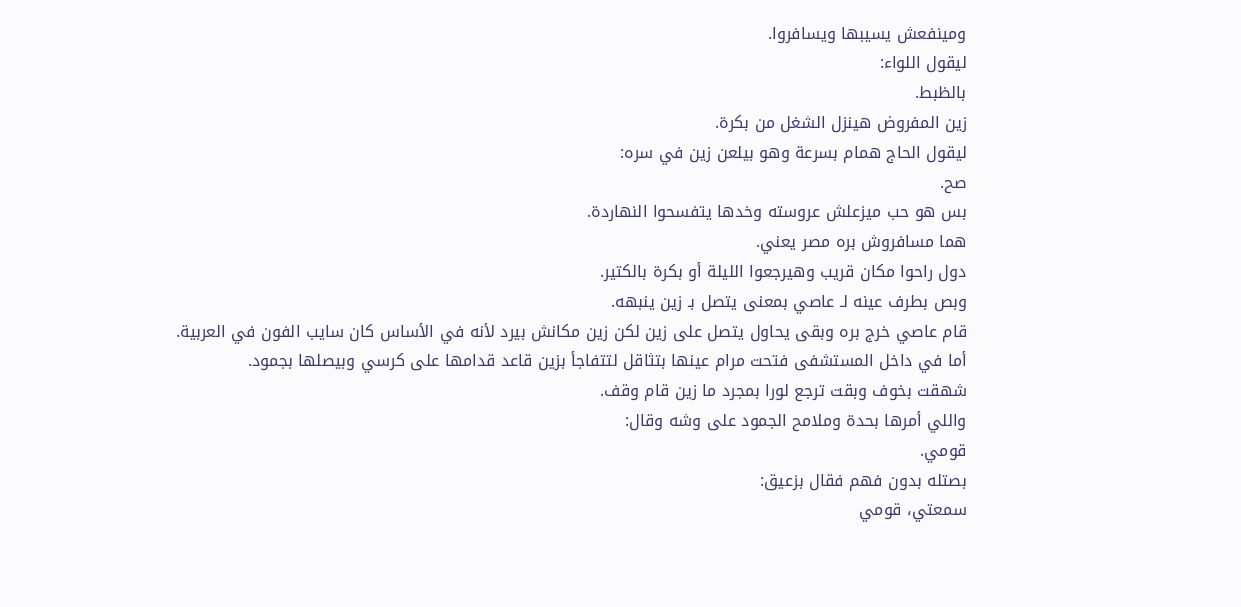ومينفعش يسيبها ويسافروا.
ليقول اللواء:
بالظبط.
زين المفروض هينزل الشغل من بكرة.
ليقول الحاج همام بسرعة وهو بيلعن زين في سره:
صح.
بس هو حب ميزعلش عروسته وخدها يتفسحوا النهاردة.
هما مسافروش بره مصر يعني.
دول راحوا مكان قريب وهيرجعوا الليلة أو بكرة بالكتير.
وبص بطرف عينه لـ عاصي بمعنى يتصل بـ زين ينبهه.
قام عاصي خرج بره وبقى يحاول يتصل على زين لكن زين مكانش بيرد لأنه في الأساس كان سايب الفون في العربية.
أما في داخل المستشفى فتحت مرام عينها بتثاقل لتتفاجأ بزين قاعد قدامها على كرسي وبيصلها بجمود.
شهقت بخوف وبقت ترجع لورا بمجرد ما زين قام وقف.
واللي أمرها بحدة وملامح الجمود على وشه وقال:
قومي.
بصتله بدون فهم فقال بزعيق:
سمعتي، قومي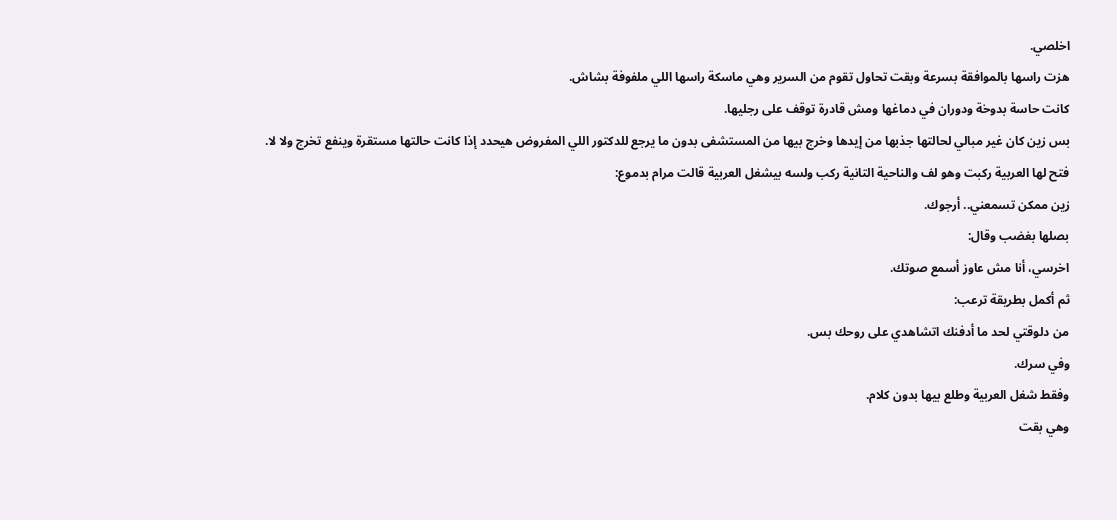اخلصي.
هزت راسها بالموافقة بسرعة وبقت تحاول تقوم من السرير وهي ماسكة راسها اللي ملفوفة بشاش.
كانت حاسة بدوخة ودوران في دماغها ومش قادرة توقف على رجليها.
بس زين كان غير مبالي لحالتها جذبها من إيدها وخرج بيها من المستشفى بدون ما يرجع للدكتور اللي المفروض هيحدد إذا كانت حالتها مستقرة وينفع تخرج ولا لا.
فتح لها العربية ركبت وهو لف والناحية التانية ركب ولسه بيشغل العربية قالت مرام بدموع:
زين ممكن تسمعني.. أرجوك.
بصلها بغضب وقال:
اخرسي، أنا مش عاوز أسمع صوتك.
ثم أكمل بطريقة ترعب:
من دلوقتي لحد ما أدفنك اتشاهدي على روحك بس.
وفي سرك.
وفقط شغل العربية وطلع بيها بدون كلام.
وهي بقت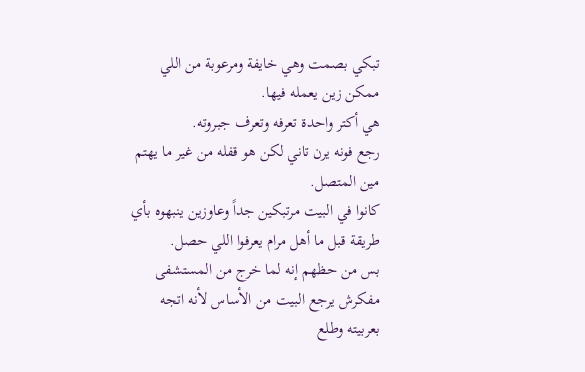تبكي بصمت وهي خايفة ومرعوبة من اللي ممكن زين يعمله فيها.
هي أكتر واحدة تعرفه وتعرف جبروته.
رجع فونه يرن تاني لكن هو قفله من غير ما يهتم مين المتصل.
كانوا في البيت مرتبكين جداً وعاوزين ينبهوه بأي طريقة قبل ما أهل مرام يعرفوا اللي حصل.
بس من حظهم إنه لما خرج من المستشفى مفكرش يرجع البيت من الأساس لأنه اتجه بعربيته وطلع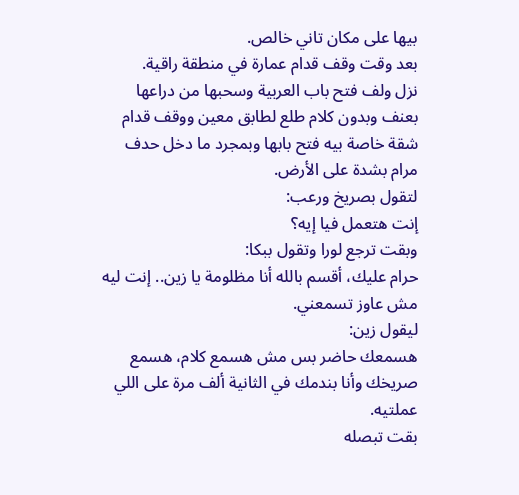بيها على مكان تاني خالص.
بعد وقت وقف قدام عمارة في منطقة راقية.
نزل ولف فتح باب العربية وسحبها من دراعها بعنف وبدون كلام طلع لطابق معين ووقف قدام شقة خاصة بيه فتح بابها وبمجرد ما دخل حدف مرام بشدة على الأرض.
لتقول بصريخ ورعب:
إنت هتعمل فيا إيه؟
وبقت ترجع لورا وتقول ببكا:
حرام عليك، أقسم بالله أنا مظلومة يا زين.. إنت ليه مش عاوز تسمعني.
ليقول زين:
هسمعك حاضر بس مش هسمع كلام، هسمع صريخك وأنا بندمك في الثانية ألف مرة على اللي عملتيه.
بقت تبصله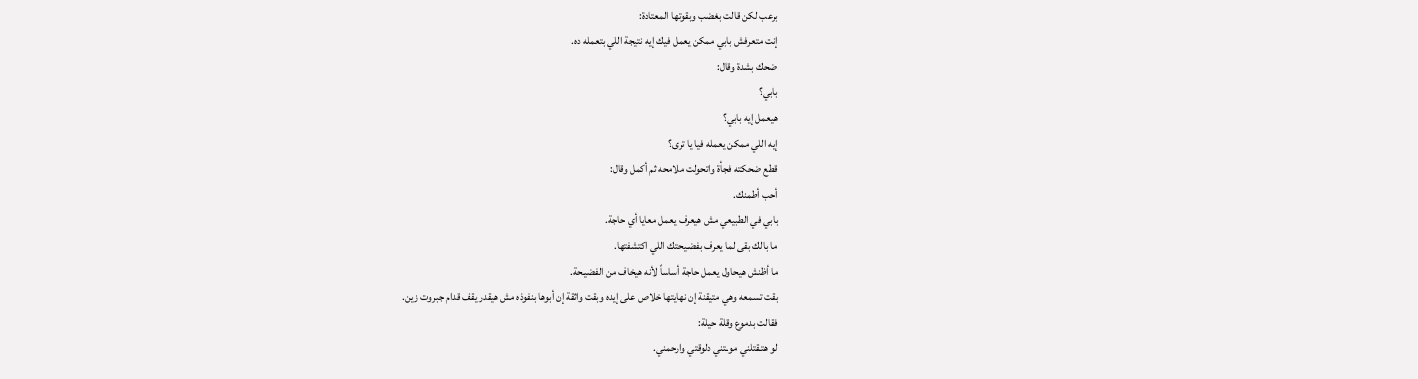برعب لكن قالت بغضب وبقوتها المعتادة:
إنت متعرفش بابي ممكن يعمل فيك إيه نتيجة اللي بتعمله ده.
ضحك بشدة وقال:
بابي؟
هيعمل إيه بابي؟
إيه اللي ممكن يعمله فيا يا ترى؟
قطع ضحكته فجأة واتحولت ملامحه ثم أكمل وقال:
أحب أطمنك.
بابي في الطبيعي مش هيعرف يعمل معايا أي حاجة.
ما بالك بقى لما يعرف بفضـيحتك اللي اكتشفتها.
ما أظنش هيحاول يعمل حاجة أساساً لأنه هيخاف من الفضيـحة.
بقت تسمعه وهي متيقنة إن نهايتها خلاص على إيده وبقت واثقة إن أبوها بنفوذه مش هيقدر يقف قدام جبروت زين.
فقالت بدموع وقلة حيلة:
لو هتـقتلني موـتني دلوقتي وارحمني.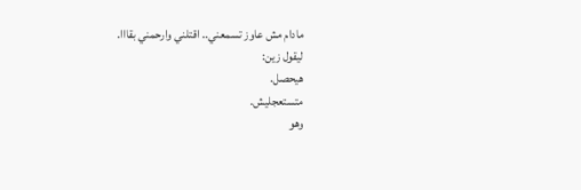مادام مش عاوز تسمعني.. اقتلني وارحمني بقااا.
ليقول زين:
هيحصل.
متستعجليش.
وهو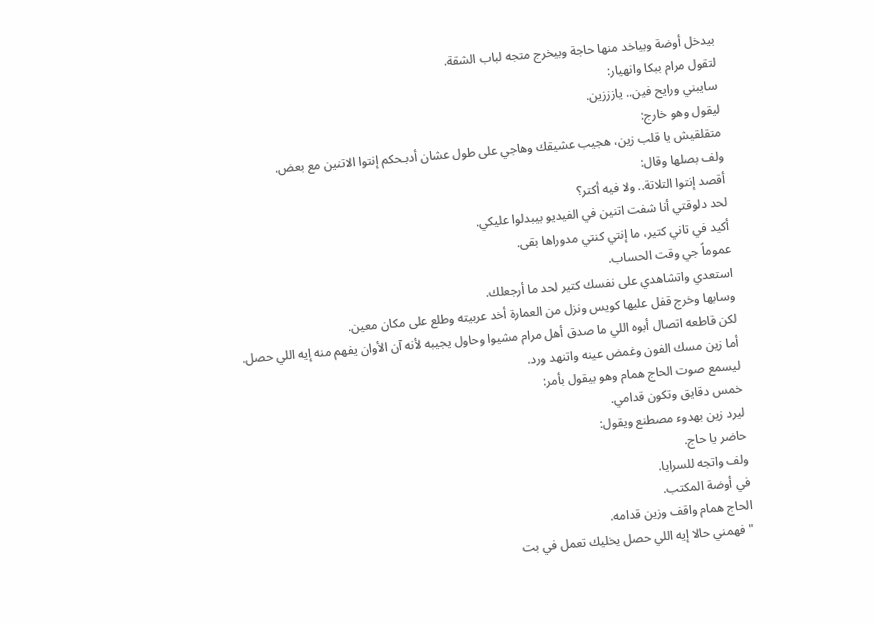بيدخل أوضة وبياخد منها حاجة وبيخرج متجه لباب الشقة.
لتقول مرام ببكا وانهيار:
سايبني ورايح فين.. يازززين.
ليقول وهو خارج:
متقلقيش يا قلب زين، هجيب عشيقك وهاجي على طول عشان أدبـحكم إنتوا الاتنين مع بعض.
ولف بصلها وقال:
أقصد إنتوا التلاتة.. ولا فيه أكتر؟
لحد دلوقتي أنا شفت اتنين في الفيديو بيبدلوا عليكي.
أكيد في تاني كتير، ما إنتي كنتي مدوراها بقى.
عموماً جي وقت الحساب.
استعدي واتشاهدي على نفسك كتير لحد ما أرجعلك.
وسابها وخرج قفل عليها كويس ونزل من العمارة أخد عربيته وطلع على مكان معين.
لكن قاطعه اتصال أبوه اللي ما صدق أهل مرام مشيوا وحاول يجيبه لأنه آن الأوان يفهم منه إيه اللي حصل.
أما زين مسك الفون وغمض عينه واتنهد ورد.
ليسمع صوت الحاج همام وهو بيقول بأمر:
خمس دقايق وتكون قدامي.
ليرد زين بهدوء مصطنع ويقول:
حاضر يا حاج.
ولف واتجه للسرايا.
في أوضة المكتب.
الحاج همام واقف وزين قدامه.
" فهمني حالا إيه اللي حصل يخليك تعمل في بت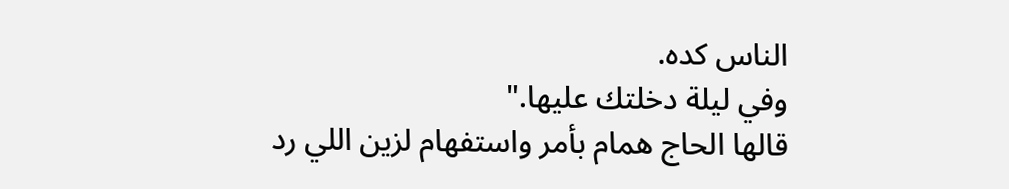الناس كده.
وفي ليلة دخلتك عليها."
قالها الحاج همام بأمر واستفهام لزين اللي رد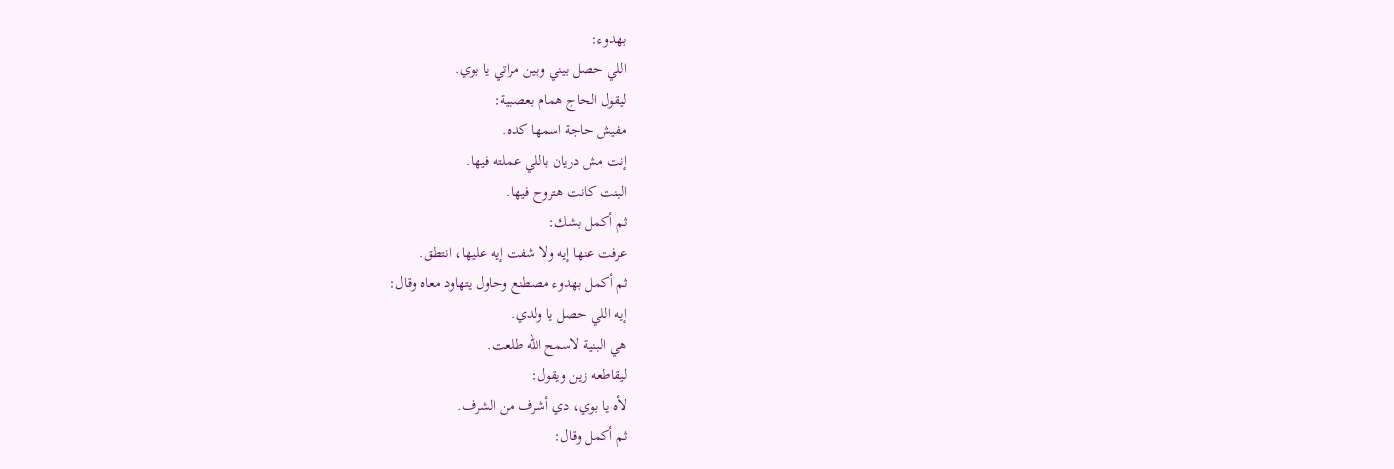بهدوء:
اللي حصل بيني وبين مراتي يا بوي.
ليقول الحاج همام بعصبية:
مفيش حاجة اسمها كده.
إنت مش دريان باللي عملته فيها.
البنت كانت هتروح فيها.
ثم أكمل بشك:
عرفت عنها إيه ولا شفت إيه عليها، انتطق.
ثم أكمل بهدوء مصطنع وحاول يتهاود معاه وقال:
إيه اللي حصل يا ولدي.
هي البنية لاسمح الله طلعت.
ليقاطعه زين ويقول:
لأه يا بوي، دي أشرف من الشرف.
ثم أكمل وقال: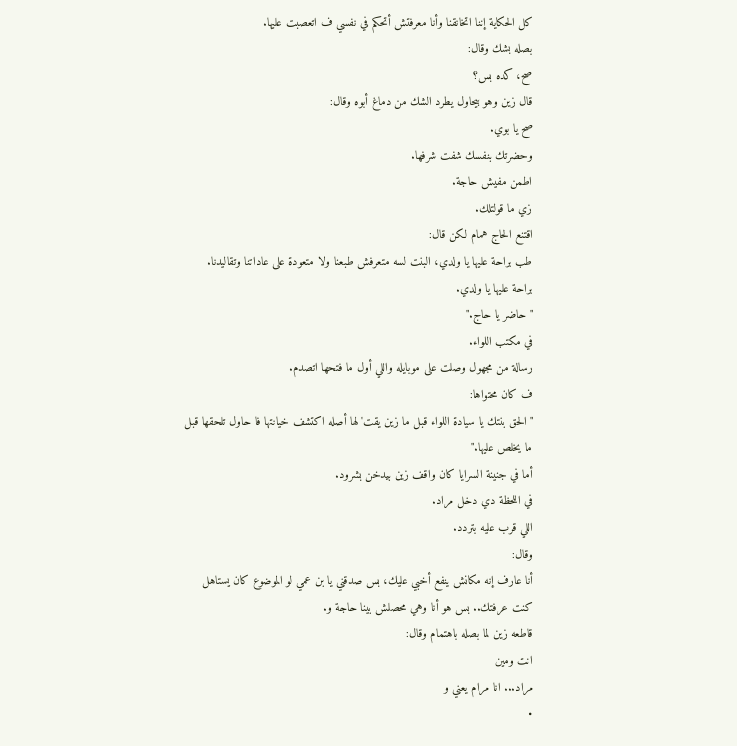كل الحكاية إننا اتخانقنا وأنا معرفتش أتحكم في نفسي ف اتعصبت عليها.
بصله بشك وقال:
صح، كده بس؟
قال زين وهو بيحاول يطرد الشك من دماغ أبوه وقال:
صح يا بوي.
وحضرتك بنفسك شفت شرفها.
اطمن مفيش حاجة.
زي ما قولتلك.
اقتنع الحاج همام لكن قال:
طب براحة عليها يا ولدي، البنت لسه متعرفش طبعنا ولا متعودة على عاداتنا وتقاليدنا.
براحة عليها يا ولدي.
" حاضر يا حاج."
في مكتب اللواء.
رسالة من مجهول وصلت على موبايله واللي أول ما فتحها اتصدم.
ف كان محتواها:
"الحق بنتك يا سيادة اللواء قبل ما زين يقت'لها أصله اكتشف خيانتها فا حاول تلحقها قبل ما يخلص عليها."
أما في جنينة السرايا كان واقف زين بيدخن بشرود.
في اللحظة دي دخل مراد.
اللي قرب عليه بتردد.
وقال:
أنا عارف إنه مكانش ينفع أخبي عليك، بس صدقني يا بن عمي لو الموضوع كان يستاهل كنت عرفتك.. بس هو أنا وهي محصلش بينا حاجة و.
قاطعه زين لما بصله باهتمام وقال:
انت ومين
مراد... انا مرام يعني و
•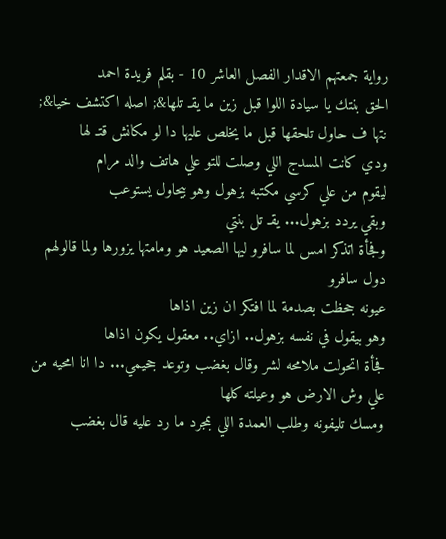رواية جمعتهم الاقدار الفصل العاشر 10 - بقلم فريدة احمد
الحق بنتك يا سيادة اللوا قبل زين ما يقـ تلها&; اصله اكتشف خيا&; نتها ف حاول تلحقها قبل ما يخلص عليها دا لو مكانش قتـ لها
ودي كانت المسدج اللي وصلت للتو علي هاتف والد مرام
ليقوم من علي كرسي مكتبه بزهول وهو بيحاول يستوعب
وبقي يردد بزهول... يقـ تل بنتي
وفجأة اتذكر امس لما سافرو ليها الصعيد هو ومامتها يزورها ولما قالولهم دول سافرو
عيونه جحظت بصدمة لما افتكر ان زين اذاها
وهو بيقول في نفسه بزهول.. ازاي.. معقول يكون اذاها
فجأة اتحولت ملامحه لشر وقال بغضب وتوعد جحيمي... دا انا امحيه من علي وش الارض هو وعيلته كلها
ومسك تليفونه وطلب العمدة اللي بمجرد ما رد عليه قال بغضب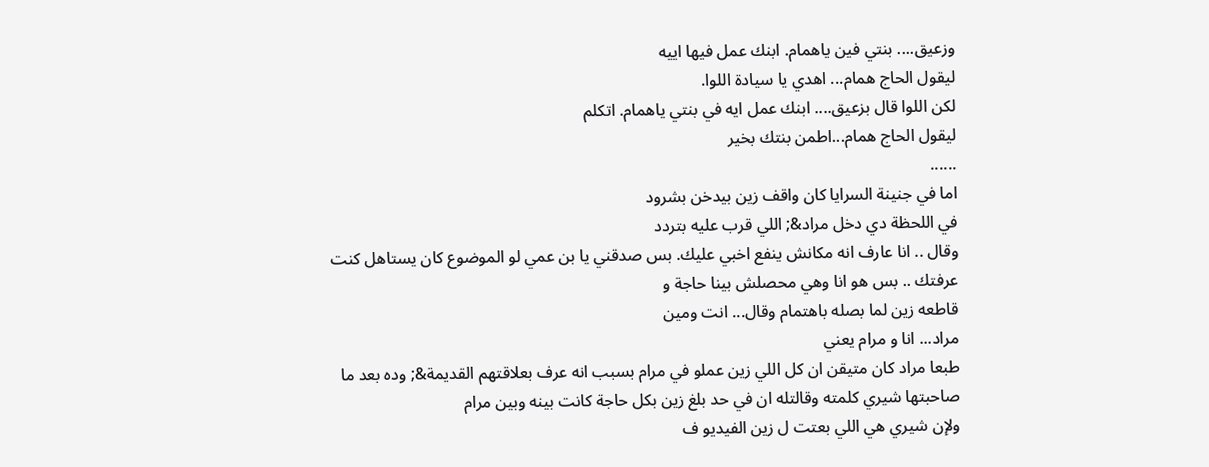وزعيق.... بنتي فين ياهمام. ابنك عمل فيها اييه
ليقول الحاج همام... اهدي يا سيادة اللوا.
لكن اللوا قال بزعيق.... ابنك عمل ايه في بنتي ياهمام. اتكلم
ليقول الحاج همام...اطمن بنتك بخير
......
اما في جنينة السرايا كان واقف زين بيدخن بشرود
في اللحظة دي دخل مراد&; اللي قرب عليه بتردد
وقال .. انا عارف انه مكانش ينفع اخبي عليك. بس صدقني يا بن عمي لو الموضوع كان يستاهل كنت عرفتك .. بس هو انا وهي محصلش بينا حاجة و
قاطعه زين لما بصله باهتمام وقال... انت ومين
مراد... انا و مرام يعني
طبعا مراد كان متيقن ان كل اللي زين عملو في مرام بسبب انه عرف بعلاقتهم القديمة&; وده بعد ما صاحبتها شيري كلمته وقالتله ان في حد بلغ زين بكل حاجة كانت بينه وبين مرام
ولإن شيري هي اللي بعتت ل زين الفيديو ف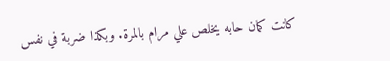كانت كمان حابه يخلص علي مرام بالمرة. وبكذا ضربة في نفس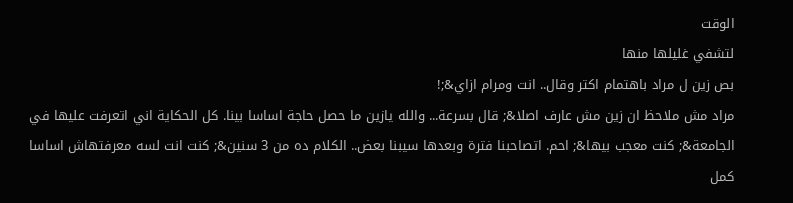الوقت
لتشفي غليلها منها
بص زين ل مراد باهتمام اكتر وقال.. انت ومرام ازاي&;!
مراد مش ملاحظ ان زين مش عارف اصلا&; قال بسرعة... والله يازين ما حصل حاجة اساسا بينا. كل الحكاية اني اتعرفت عليها في الجامعة&; كنت معجب بيها&; احم. اتصاحبنا فترة وبعدها سيبنا بعض.. الكلام ده من 3 سنين&; كنت انت لسه معرفتهاش اساسا
كمل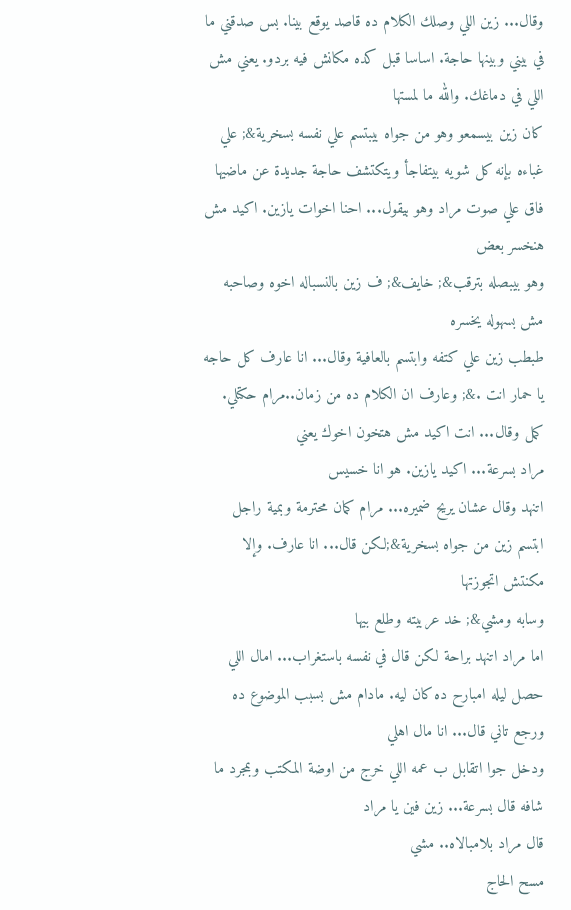وقال... زين اللي وصلك الكلام ده قاصد يوقع بينا. بس صدقني ما في بيني وبينها حاجة. اساسا قبل كده مكانش فيه بردو. يعني مش اللي في دماغك. والله ما لمستها
كان زين بيسمعو وهو من جواه بيبتسم علي نفسه بسخرية&; علي غباءه بإنه كل شويه بيتفاجأ ويتكتشف حاجة جديدة عن ماضيها
فاق علي صوت مراد وهو بيقول... احنا اخوات يازين. اكيد مش هنخسر بعض
وهو بيبصله بترقب&; خايف&; ف زين بالنسباله اخوه وصاحبه
مش بسهوله يخسره
طبطب زين علي كتفه وابتسم بالعافية وقال... انا عارف كل حاجه يا حمار انت .&; وعارف ان الكلام ده من زمان..مرام حكتلي.
كمل وقال... انت اكيد مش هتخون اخوك يعني
مراد بسرعة... اكيد يازين. هو انا خسيس
اتنهد وقال عشان يريح ضميره... مرام كمان محترمة وبمية راجل
ابتسم زين من جواه بسخرية&;لكن قال... انا عارف. وإلا مكنتش اتجوزتها
وسابه ومشي&; خد عربيته وطلع بيها
اما مراد اتنهد براحة لكن قال في نفسه باستغراب... امال اللي حصل ليله امبارح ده كان ليه. مادام مش بسبب الموضوع ده
ورجع تاني قال... انا مال اهلي
ودخل جوا اتقابل ب عمه اللي خرج من اوضة المكتب وبمجرد ما شافه قال بسرعة... زين فين يا مراد
قال مراد بلامبالاه.. مشي
مسح الحاج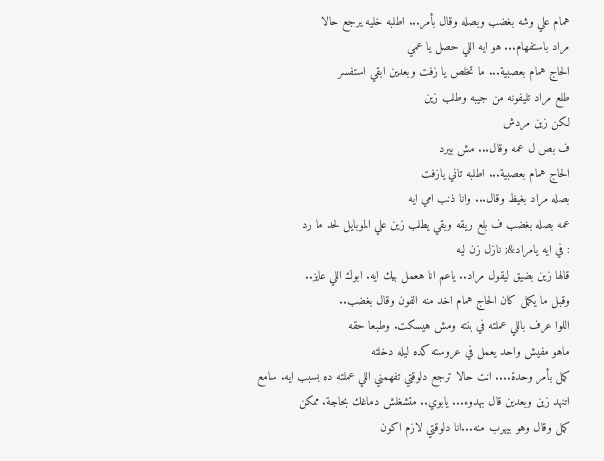همام علي وشه بغضب وبصله وقال بأمر... اطلبه خليه يرجع حالا
مراد باستفهام... هو ايه اللي حصل يا عمي
الحاج همام بعصبية... ما تخلص يا زفت وبعدين ابقي استفسر
طلع مراد تليفونه من جيبه وطلب زين
لكن زين مردش
ف بص ل عمه وقال... مش بيرد
الحاج همام بعصبية... اطلبه تاني يازفت
بصله مراد بغيظ وقال... وانا ذنب امي ايه
عمه بصله بغضب ف بلع ريقه وبقي يطلب زين علي الموبايل لحد ما رد
: في ايه يامراد&; نازل زن ليه
قالها زين بضيق ليقول مراد.. ياعم انا هعمل بيك ايه. ابوك اللي عايز..
وقبل ما يكمل كان الحاج همام اخد منه الفون وقال بغضب..
اللوا عرف باللي عملته في بنته ومش هيسكت. وطبعا حقه
ماهو مفيش واحد يعمل في عروسته كده ليله دخلته
كمل بأمر وحدة.... انت حالا ترجع دلوقتي تفهمني اللي عملته ده بسبب ايه. سامع
اتنهد زين وبعدين قال بهدوء... يابوي.. متشغلش دماغك بحاجة. ممكن
كمل وقال وهو بيهرب منه...انا دلوقتي لازم اكون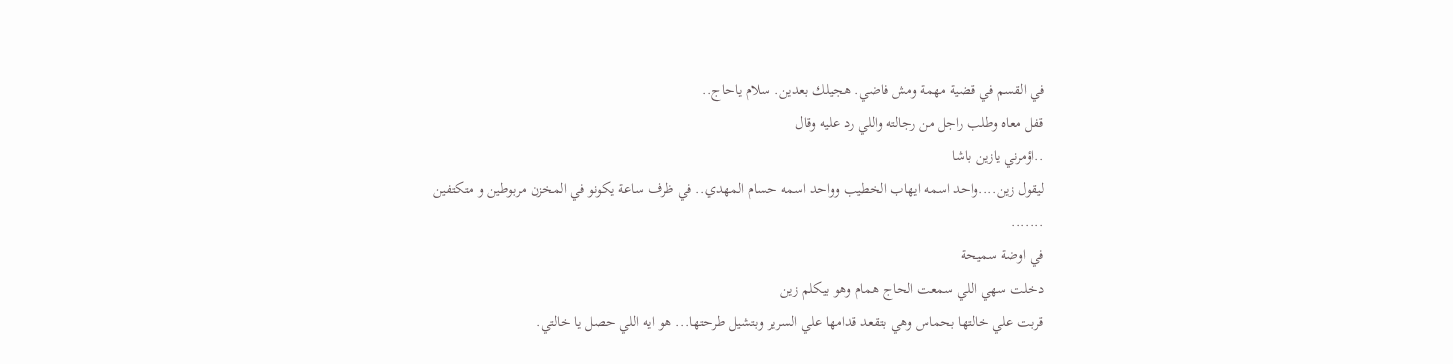في القسم في قضية مهمة ومش فاضي. هجيلك بعدين. سلام ياحاج..
قفل معاه وطلب راجل من رجالته واللي رد عليه وقال
..اؤمرني يازين باشا
ليقول زين....واحد اسمه ايهاب الخطيب وواحد اسمه حسام المهدي.. في ظرف ساعة يكونو في المخزن مربوطين و متكتفين
.......
في اوضة سميحة
دخلت سهي اللي سمعت الحاج همام وهو بيكلم زين
قربت علي خالتها بحماس وهي بتقعد قدامها علي السرير وبتشيل طرحتها... هو ايه اللي حصل يا خالتي.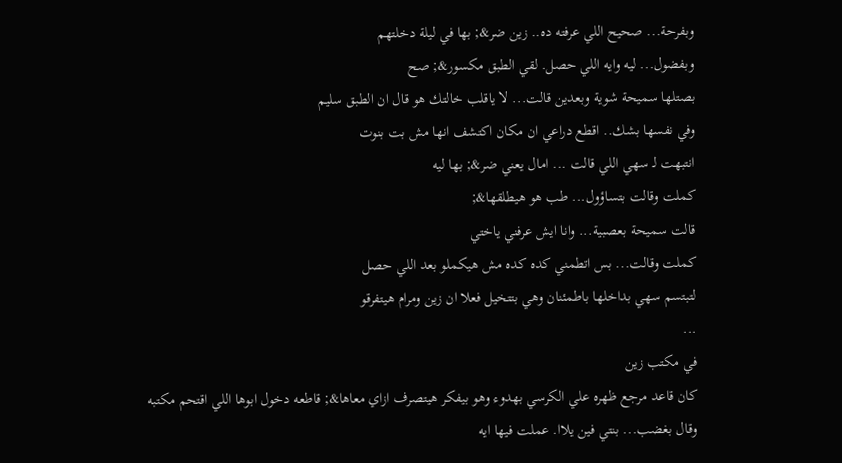وبفرحة... صحيح اللي عرفته ده.. زين ضر&; بها في ليلة دخلتهم
وبفضول... ليه وايه اللي حصل. لقي الطبق مكسور&; صح
بصتلها سميحة شوية وبعدين قالت... لا ياقلب خالتك هو قال ان الطبق سليم
وفي نفسها بشك.. اقطع دراعي ان مكان اكتشف انها مش بت بنوت
انتبهت لـ سهي اللي قالت ... امال يعني ضر&; بها ليه
كملت وقالت بتساؤول... طب هو هيطلقها&;
قالت سميحة بعصبية... وانا ايش عرفني ياختي
كملت وقالت... بس اتطمني كده كده مش هيكملو بعد اللي حصل
لتبتسم سهي بداخلها باطمئنان وهي بتتخيل فعلا ان زين ومرام هيتفرقو
...
في مكتب زين
كان قاعد مرجع ظهره علي الكرسي بهدوء وهو بيفكر هيتصرف ازاي معاها&; قاطعه دخول ابوها اللي اقتحم مكتبه وقال بغضب... بنتي فين يلاا. عملت فيها ايه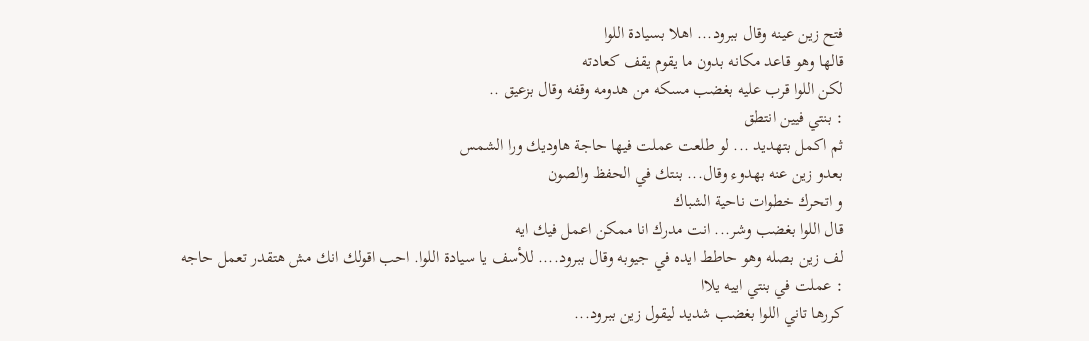فتح زين عينه وقال ببرود... اهلا بسيادة اللوا
قالها وهو قاعد مكانه بدون ما يقوم يقف كعادته
لكن اللوا قرب عليه بغضب مسكه من هدومه وقفه وقال بزعيق ..
: بنتي فيين انتطق
ثم اكمل بتهديد ... لو طلعت عملت فيها حاجة هاوديك ورا الشمس
بعدو زين عنه بهدوء وقال... بنتك في الحفظ والصون
و اتحرك خطوات ناحية الشباك
قال اللوا بغضب وشر... انت مدرك انا ممكن اعمل فيك ايه
لف زين بصله وهو حاطط ايده في جيوبه وقال ببرود.... للأسف يا سيادة اللوا. احب اقولك انك مش هتقدر تعمل حاجه
: عملت في بنتي اييه يلاا
كررها تاني اللوا بغضب شديد ليقول زين ببرود...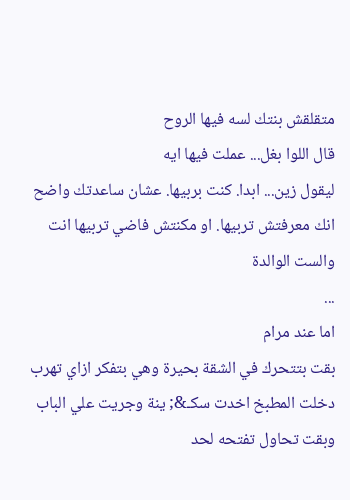متقلقش بنتك لسه فيها الروح
قال اللوا بغل... عملت فيها ايه
ليقول زين... ابدا. كنت بربيها. عشان ساعدتك واضح انك معرفتش تربيها. او مكنتش فاضي تربيها انت والست الوالدة
...
اما عند مرام
بقت بتتحرك في الشقة بحيرة وهي بتفكر ازاي تهرب
دخلت المطبخ اخدت سكـ&; ينة وجريت علي الباب وبقت تحاول تفتحه لحد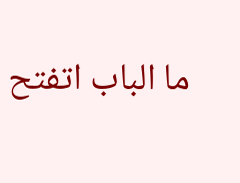ما الباب اتفتح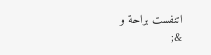اتنفست براحة و
&;